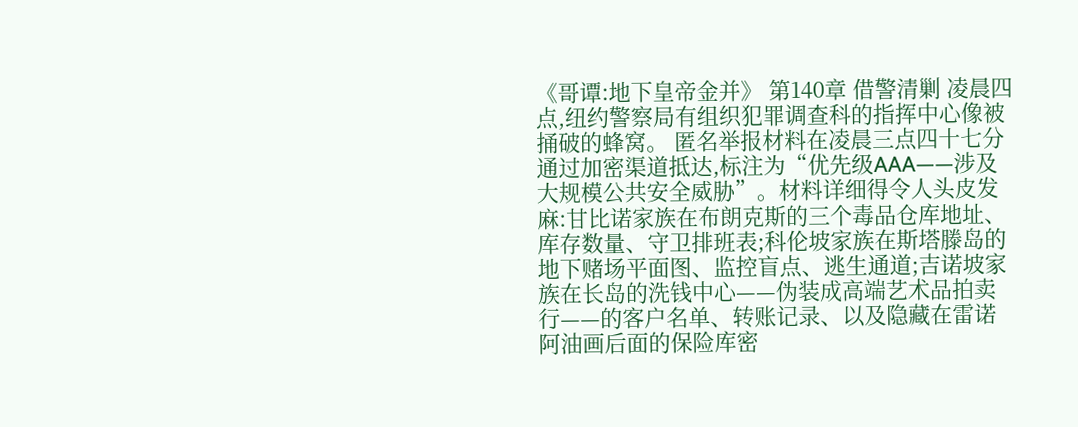《哥谭:地下皇帝金并》 第140章 借警清剿 凌晨四点,纽约警察局有组织犯罪调查科的指挥中心像被捅破的蜂窝。 匿名举报材料在凌晨三点四十七分通过加密渠道抵达,标注为“优先级AAA——涉及大规模公共安全威胁”。材料详细得令人头皮发麻:甘比诺家族在布朗克斯的三个毒品仓库地址、库存数量、守卫排班表;科伦坡家族在斯塔滕岛的地下赌场平面图、监控盲点、逃生通道;吉诺坡家族在长岛的洗钱中心——伪装成高端艺术品拍卖行——的客户名单、转账记录、以及隐藏在雷诺阿油画后面的保险库密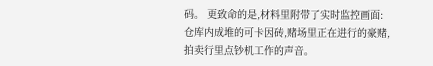码。 更致命的是,材料里附带了实时监控画面:仓库内成堆的可卡因砖,赌场里正在进行的豪赌,拍卖行里点钞机工作的声音。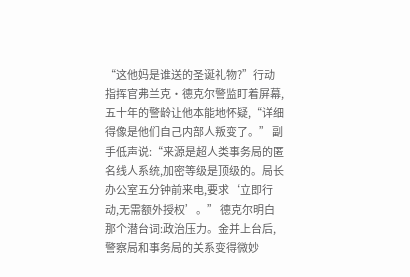“这他妈是谁送的圣诞礼物?”行动指挥官弗兰克·德克尔警监盯着屏幕,五十年的警龄让他本能地怀疑,“详细得像是他们自己内部人叛变了。” 副手低声说:“来源是超人类事务局的匿名线人系统,加密等级是顶级的。局长办公室五分钟前来电,要求‘立即行动,无需额外授权’。” 德克尔明白那个潜台词:政治压力。金并上台后,警察局和事务局的关系变得微妙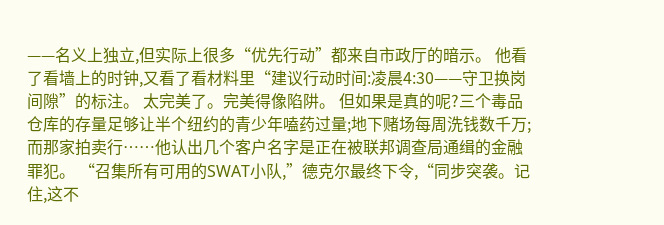——名义上独立,但实际上很多“优先行动”都来自市政厅的暗示。 他看了看墙上的时钟,又看了看材料里“建议行动时间:凌晨4:30——守卫换岗间隙”的标注。 太完美了。完美得像陷阱。 但如果是真的呢?三个毒品仓库的存量足够让半个纽约的青少年嗑药过量;地下赌场每周洗钱数千万;而那家拍卖行……他认出几个客户名字是正在被联邦调查局通缉的金融罪犯。 “召集所有可用的SWAT小队,”德克尔最终下令,“同步突袭。记住,这不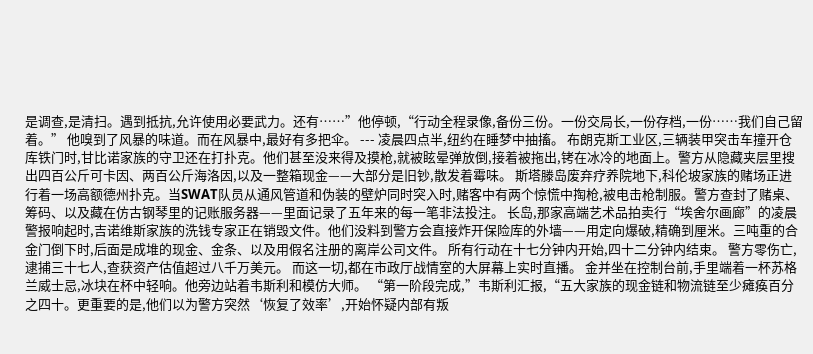是调查,是清扫。遇到抵抗,允许使用必要武力。还有……”他停顿,“行动全程录像,备份三份。一份交局长,一份存档,一份……我们自己留着。” 他嗅到了风暴的味道。而在风暴中,最好有多把伞。 --- 凌晨四点半,纽约在睡梦中抽搐。 布朗克斯工业区,三辆装甲突击车撞开仓库铁门时,甘比诺家族的守卫还在打扑克。他们甚至没来得及摸枪,就被眩晕弹放倒,接着被拖出,铐在冰冷的地面上。警方从隐藏夹层里搜出四百公斤可卡因、两百公斤海洛因,以及一整箱现金——大部分是旧钞,散发着霉味。 斯塔滕岛废弃疗养院地下,科伦坡家族的赌场正进行着一场高额德州扑克。当SWAT队员从通风管道和伪装的壁炉同时突入时,赌客中有两个惊慌中掏枪,被电击枪制服。警方查封了赌桌、筹码、以及藏在仿古钢琴里的记账服务器——里面记录了五年来的每一笔非法投注。 长岛,那家高端艺术品拍卖行“埃舍尔画廊”的凌晨警报响起时,吉诺维斯家族的洗钱专家正在销毁文件。他们没料到警方会直接炸开保险库的外墙——用定向爆破,精确到厘米。三吨重的合金门倒下时,后面是成堆的现金、金条、以及用假名注册的离岸公司文件。 所有行动在十七分钟内开始,四十二分钟内结束。 警方零伤亡,逮捕三十七人,查获资产估值超过八千万美元。 而这一切,都在市政厅战情室的大屏幕上实时直播。 金并坐在控制台前,手里端着一杯苏格兰威士忌,冰块在杯中轻响。他旁边站着韦斯利和模仿大师。 “第一阶段完成,”韦斯利汇报,“五大家族的现金链和物流链至少瘫痪百分之四十。更重要的是,他们以为警方突然‘恢复了效率’,开始怀疑内部有叛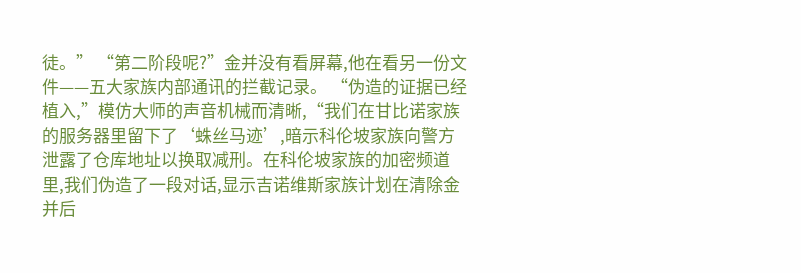徒。” “第二阶段呢?”金并没有看屏幕,他在看另一份文件——五大家族内部通讯的拦截记录。 “伪造的证据已经植入,”模仿大师的声音机械而清晰,“我们在甘比诺家族的服务器里留下了‘蛛丝马迹’,暗示科伦坡家族向警方泄露了仓库地址以换取减刑。在科伦坡家族的加密频道里,我们伪造了一段对话,显示吉诺维斯家族计划在清除金并后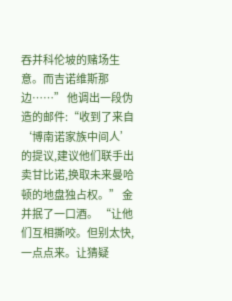吞并科伦坡的赌场生意。而吉诺维斯那边……” 他调出一段伪造的邮件:“收到了来自‘博南诺家族中间人’的提议,建议他们联手出卖甘比诺,换取未来曼哈顿的地盘独占权。” 金并抿了一口酒。 “让他们互相撕咬。但别太快,一点点来。让猜疑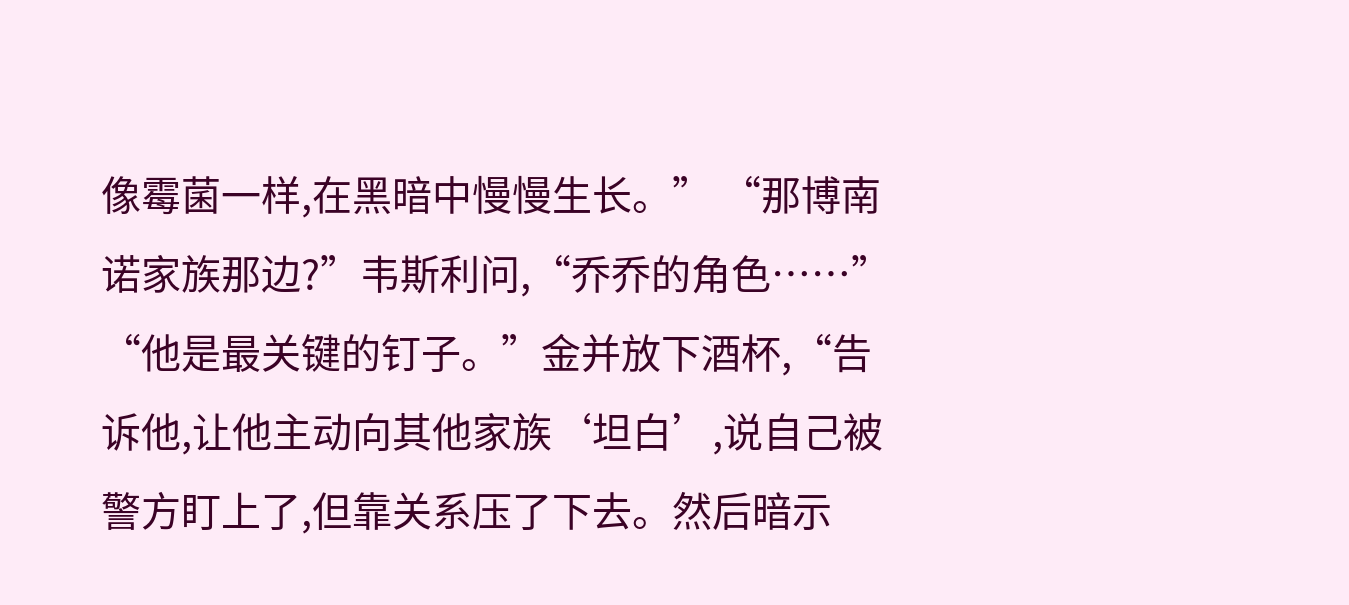像霉菌一样,在黑暗中慢慢生长。” “那博南诺家族那边?”韦斯利问,“乔乔的角色……” “他是最关键的钉子。”金并放下酒杯,“告诉他,让他主动向其他家族‘坦白’,说自己被警方盯上了,但靠关系压了下去。然后暗示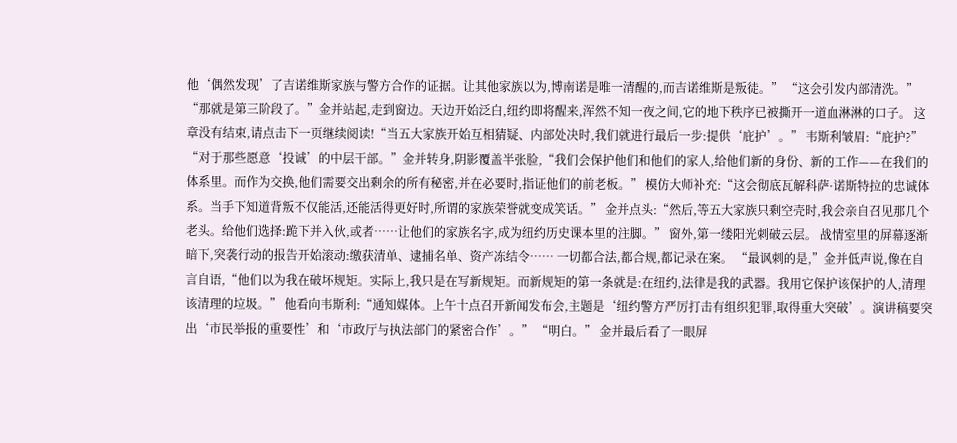他‘偶然发现’了吉诺维斯家族与警方合作的证据。让其他家族以为,博南诺是唯一清醒的,而吉诺维斯是叛徒。” “这会引发内部清洗。” “那就是第三阶段了。”金并站起,走到窗边。天边开始泛白,纽约即将醒来,浑然不知一夜之间,它的地下秩序已被撕开一道血淋淋的口子。 这章没有结束,请点击下一页继续阅读!“当五大家族开始互相猜疑、内部处决时,我们就进行最后一步:提供‘庇护’。” 韦斯利皱眉:“庇护?” “对于那些愿意‘投诚’的中层干部。”金并转身,阴影覆盖半张脸,“我们会保护他们和他们的家人,给他们新的身份、新的工作——在我们的体系里。而作为交换,他们需要交出剩余的所有秘密,并在必要时,指证他们的前老板。” 模仿大师补充:“这会彻底瓦解科萨·诺斯特拉的忠诚体系。当手下知道背叛不仅能活,还能活得更好时,所谓的家族荣誉就变成笑话。” 金并点头:“然后,等五大家族只剩空壳时,我会亲自召见那几个老头。给他们选择:跪下并入伙,或者……让他们的家族名字,成为纽约历史课本里的注脚。” 窗外,第一缕阳光刺破云层。 战情室里的屏幕逐渐暗下,突袭行动的报告开始滚动:缴获清单、逮捕名单、资产冻结令…… 一切都合法,都合规,都记录在案。 “最讽刺的是,”金并低声说,像在自言自语,“他们以为我在破坏规矩。实际上,我只是在写新规矩。而新规矩的第一条就是:在纽约,法律是我的武器。我用它保护该保护的人,清理该清理的垃圾。” 他看向韦斯利:“通知媒体。上午十点召开新闻发布会,主题是‘纽约警方严厉打击有组织犯罪,取得重大突破’。演讲稿要突出‘市民举报的重要性’和‘市政厅与执法部门的紧密合作’。” “明白。” 金并最后看了一眼屏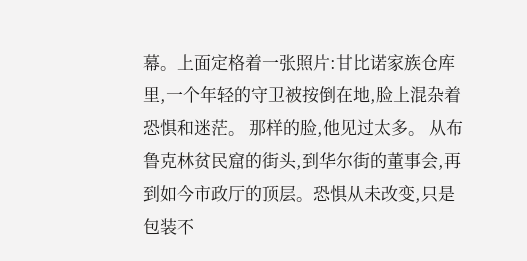幕。上面定格着一张照片:甘比诺家族仓库里,一个年轻的守卫被按倒在地,脸上混杂着恐惧和迷茫。 那样的脸,他见过太多。 从布鲁克林贫民窟的街头,到华尔街的董事会,再到如今市政厅的顶层。恐惧从未改变,只是包装不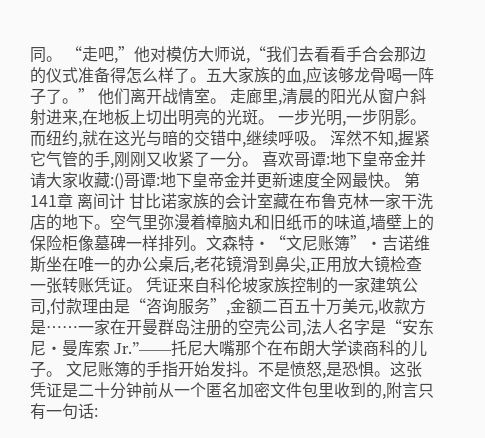同。 “走吧,”他对模仿大师说,“我们去看看手合会那边的仪式准备得怎么样了。五大家族的血,应该够龙骨喝一阵子了。” 他们离开战情室。 走廊里,清晨的阳光从窗户斜射进来,在地板上切出明亮的光斑。 一步光明,一步阴影。 而纽约,就在这光与暗的交错中,继续呼吸。 浑然不知,握紧它气管的手,刚刚又收紧了一分。 喜欢哥谭:地下皇帝金并请大家收藏:()哥谭:地下皇帝金并更新速度全网最快。 第141章 离间计 甘比诺家族的会计室藏在布鲁克林一家干洗店的地下。空气里弥漫着樟脑丸和旧纸币的味道,墙壁上的保险柜像墓碑一样排列。文森特·“文尼账簿”·吉诺维斯坐在唯一的办公桌后,老花镜滑到鼻尖,正用放大镜检查一张转账凭证。 凭证来自科伦坡家族控制的一家建筑公司,付款理由是“咨询服务”,金额二百五十万美元,收款方是……一家在开曼群岛注册的空壳公司,法人名字是“安东尼·曼库索 Jr.”——托尼大嘴那个在布朗大学读商科的儿子。 文尼账簿的手指开始发抖。不是愤怒,是恐惧。这张凭证是二十分钟前从一个匿名加密文件包里收到的,附言只有一句话: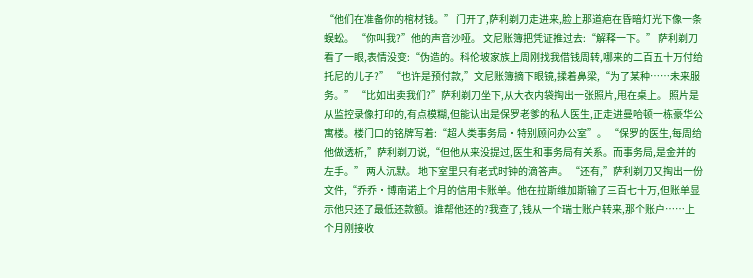“他们在准备你的棺材钱。” 门开了,萨利剃刀走进来,脸上那道疤在昏暗灯光下像一条蜈蚣。 “你叫我?”他的声音沙哑。 文尼账簿把凭证推过去:“解释一下。” 萨利剃刀看了一眼,表情没变:“伪造的。科伦坡家族上周刚找我借钱周转,哪来的二百五十万付给托尼的儿子?” “也许是预付款,”文尼账簿摘下眼镜,揉着鼻梁,“为了某种……未来服务。” “比如出卖我们?”萨利剃刀坐下,从大衣内袋掏出一张照片,甩在桌上。 照片是从监控录像打印的,有点模糊,但能认出是保罗老爹的私人医生,正走进曼哈顿一栋豪华公寓楼。楼门口的铭牌写着:“超人类事务局·特别顾问办公室”。 “保罗的医生,每周给他做透析,”萨利剃刀说,“但他从来没提过,医生和事务局有关系。而事务局,是金并的左手。” 两人沉默。 地下室里只有老式时钟的滴答声。 “还有,”萨利剃刀又掏出一份文件,“乔乔·博南诺上个月的信用卡账单。他在拉斯维加斯输了三百七十万,但账单显示他只还了最低还款额。谁帮他还的?我查了,钱从一个瑞士账户转来,那个账户……上个月刚接收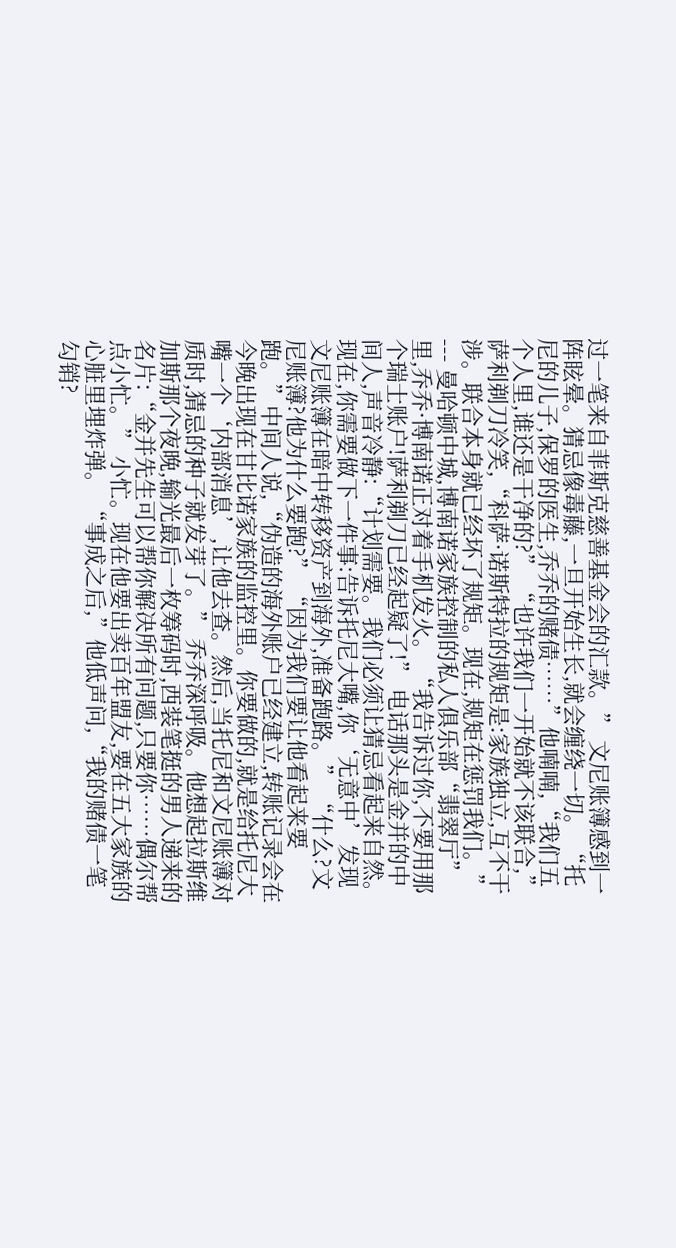过一笔来自菲斯克慈善基金会的汇款。” 文尼账簿感到一阵眩晕。猜忌像毒藤,一旦开始生长,就会缠绕一切。 “托尼的儿子,保罗的医生,乔乔的赌债……”他喃喃,“我们五个人里,谁还是干净的?” “也许我们一开始就不该联合,”萨利剃刀冷笑,“科萨·诺斯特拉的规矩是:家族独立,互不干涉。联合本身就已经坏了规矩。现在,规矩在惩罚我们。” --- 曼哈顿中城,博南诺家族控制的私人俱乐部“翡翠厅”里,乔乔·博南诺正对着手机发火。 “我告诉过你,不要用那个瑞士账户!萨利剃刀已经起疑了!” 电话那头是金并的中间人,声音冷静:“计划需要。我们必须让猜忌看起来自然。现在,你需要做下一件事:告诉托尼大嘴,你‘无意中’发现文尼账簿在暗中转移资产到海外,准备跑路。” “什么?文尼账簿?他为什么要跑?” “因为我们要让他看起来要跑。”中间人说,“伪造的海外账户已经建立,转账记录会在今晚出现在甘比诺家族的监控里。你要做的,就是给托尼大嘴一个‘内部消息’,让他去查。然后,当托尼和文尼账簿对质时,猜忌的种子就发芽了。” 乔乔深呼吸。他想起拉斯维加斯那个夜晚,输光最后一枚筹码时,西装笔挺的男人递来的名片:“金并先生可以帮你解决所有问题,只要你……偶尔帮点小忙。” 小忙。现在他要出卖百年盟友,要在五大家族的心脏里埋炸弹。 “事成之后,”他低声问,“我的赌债一笔勾销?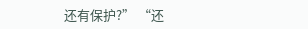还有保护?” “还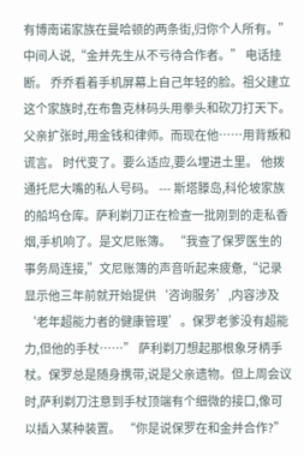有博南诺家族在曼哈顿的两条街,归你个人所有。”中间人说,“金并先生从不亏待合作者。” 电话挂断。 乔乔看着手机屏幕上自己年轻的脸。祖父建立这个家族时,在布鲁克林码头用拳头和砍刀打天下。父亲扩张时,用金钱和律师。而现在他……用背叛和谎言。 时代变了。要么适应,要么埋进土里。 他拨通托尼大嘴的私人号码。 --- 斯塔滕岛,科伦坡家族的船坞仓库。萨利剃刀正在检查一批刚到的走私香烟,手机响了。是文尼账簿。 “我查了保罗医生的事务局连接,”文尼账簿的声音听起来疲惫,“记录显示他三年前就开始提供‘咨询服务’,内容涉及‘老年超能力者的健康管理’。保罗老爹没有超能力,但他的手杖……” 萨利剃刀想起那根象牙柄手杖。保罗总是随身携带,说是父亲遗物。但上周会议时,萨利剃刀注意到手杖顶端有个细微的接口,像可以插入某种装置。 “你是说保罗在和金并合作?”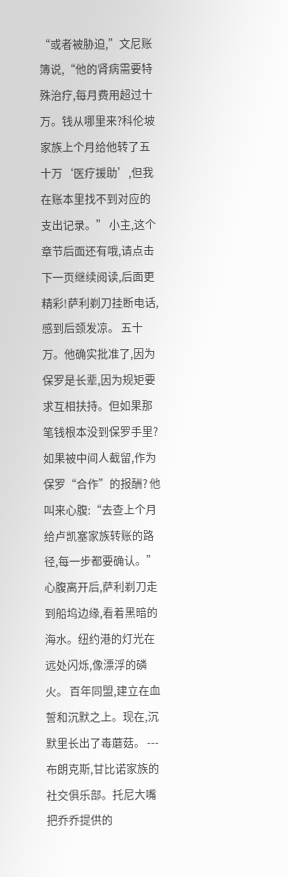“或者被胁迫,”文尼账簿说,“他的肾病需要特殊治疗,每月费用超过十万。钱从哪里来?科伦坡家族上个月给他转了五十万‘医疗援助’,但我在账本里找不到对应的支出记录。” 小主,这个章节后面还有哦,请点击下一页继续阅读,后面更精彩!萨利剃刀挂断电话,感到后颈发凉。 五十万。他确实批准了,因为保罗是长辈,因为规矩要求互相扶持。但如果那笔钱根本没到保罗手里?如果被中间人截留,作为保罗“合作”的报酬? 他叫来心腹:“去查上个月给卢凯塞家族转账的路径,每一步都要确认。” 心腹离开后,萨利剃刀走到船坞边缘,看着黑暗的海水。纽约港的灯光在远处闪烁,像漂浮的磷火。 百年同盟,建立在血誓和沉默之上。现在,沉默里长出了毒蘑菇。 --- 布朗克斯,甘比诺家族的社交俱乐部。托尼大嘴把乔乔提供的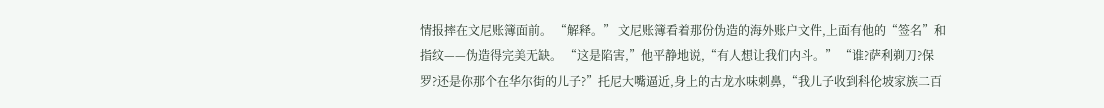情报摔在文尼账簿面前。 “解释。” 文尼账簿看着那份伪造的海外账户文件,上面有他的“签名”和指纹——伪造得完美无缺。 “这是陷害,”他平静地说,“有人想让我们内斗。” “谁?萨利剃刀?保罗?还是你那个在华尔街的儿子?”托尼大嘴逼近,身上的古龙水味刺鼻,“我儿子收到科伦坡家族二百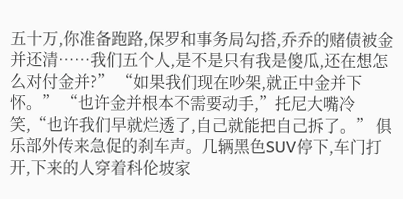五十万,你准备跑路,保罗和事务局勾搭,乔乔的赌债被金并还清……我们五个人,是不是只有我是傻瓜,还在想怎么对付金并?” “如果我们现在吵架,就正中金并下怀。” “也许金并根本不需要动手,”托尼大嘴冷笑,“也许我们早就烂透了,自己就能把自己拆了。” 俱乐部外传来急促的刹车声。几辆黑色SUV停下,车门打开,下来的人穿着科伦坡家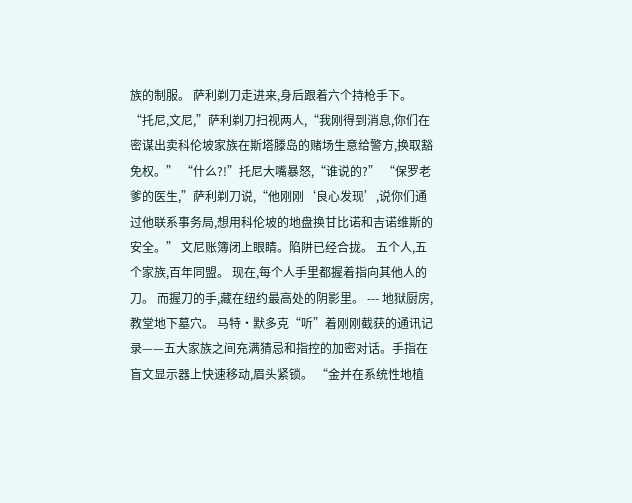族的制服。 萨利剃刀走进来,身后跟着六个持枪手下。 “托尼,文尼,”萨利剃刀扫视两人,“我刚得到消息,你们在密谋出卖科伦坡家族在斯塔滕岛的赌场生意给警方,换取豁免权。” “什么?!”托尼大嘴暴怒,“谁说的?” “保罗老爹的医生,”萨利剃刀说,“他刚刚‘良心发现’,说你们通过他联系事务局,想用科伦坡的地盘换甘比诺和吉诺维斯的安全。” 文尼账簿闭上眼睛。陷阱已经合拢。 五个人,五个家族,百年同盟。 现在,每个人手里都握着指向其他人的刀。 而握刀的手,藏在纽约最高处的阴影里。 --- 地狱厨房,教堂地下墓穴。 马特·默多克“听”着刚刚截获的通讯记录——五大家族之间充满猜忌和指控的加密对话。手指在盲文显示器上快速移动,眉头紧锁。 “金并在系统性地植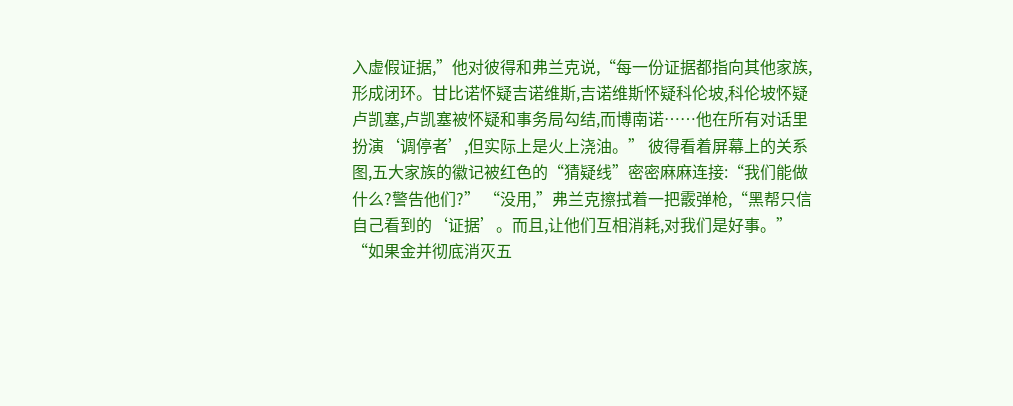入虚假证据,”他对彼得和弗兰克说,“每一份证据都指向其他家族,形成闭环。甘比诺怀疑吉诺维斯,吉诺维斯怀疑科伦坡,科伦坡怀疑卢凯塞,卢凯塞被怀疑和事务局勾结,而博南诺……他在所有对话里扮演‘调停者’,但实际上是火上浇油。” 彼得看着屏幕上的关系图,五大家族的徽记被红色的“猜疑线”密密麻麻连接:“我们能做什么?警告他们?” “没用,”弗兰克擦拭着一把霰弹枪,“黑帮只信自己看到的‘证据’。而且,让他们互相消耗,对我们是好事。” “如果金并彻底消灭五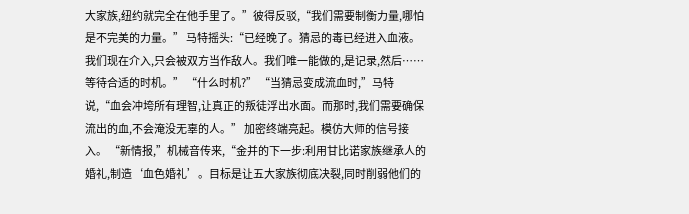大家族,纽约就完全在他手里了。”彼得反驳,“我们需要制衡力量,哪怕是不完美的力量。” 马特摇头:“已经晚了。猜忌的毒已经进入血液。我们现在介入,只会被双方当作敌人。我们唯一能做的,是记录,然后……等待合适的时机。” “什么时机?” “当猜忌变成流血时,”马特说,“血会冲垮所有理智,让真正的叛徒浮出水面。而那时,我们需要确保流出的血,不会淹没无辜的人。” 加密终端亮起。模仿大师的信号接入。 “新情报,”机械音传来,“金并的下一步:利用甘比诺家族继承人的婚礼,制造‘血色婚礼’。目标是让五大家族彻底决裂,同时削弱他们的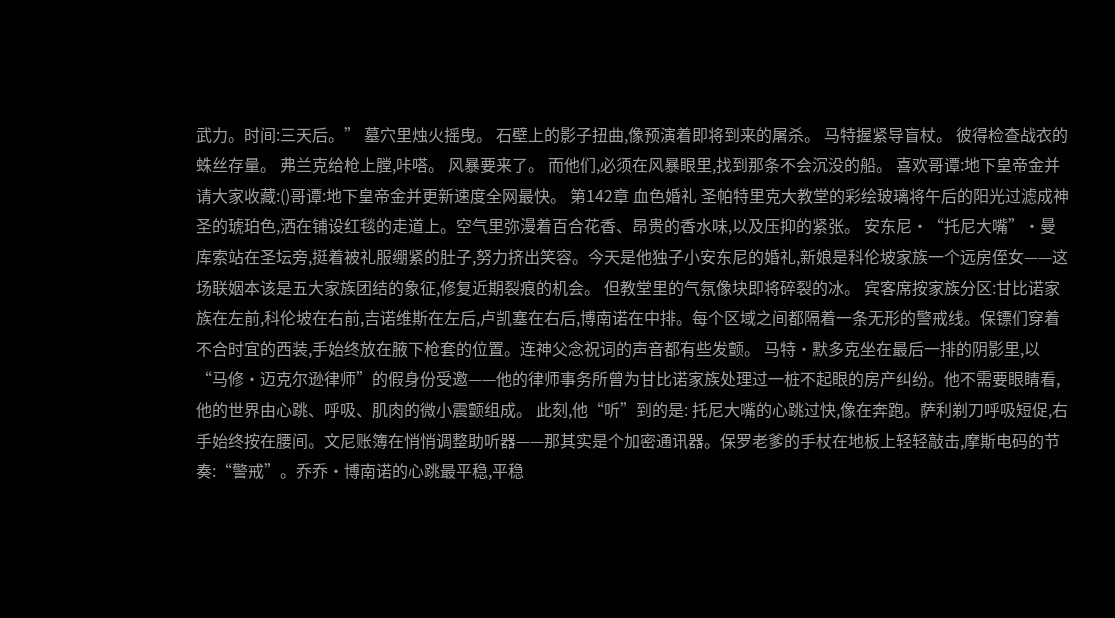武力。时间:三天后。” 墓穴里烛火摇曳。 石壁上的影子扭曲,像预演着即将到来的屠杀。 马特握紧导盲杖。 彼得检查战衣的蛛丝存量。 弗兰克给枪上膛,咔嗒。 风暴要来了。 而他们,必须在风暴眼里,找到那条不会沉没的船。 喜欢哥谭:地下皇帝金并请大家收藏:()哥谭:地下皇帝金并更新速度全网最快。 第142章 血色婚礼 圣帕特里克大教堂的彩绘玻璃将午后的阳光过滤成神圣的琥珀色,洒在铺设红毯的走道上。空气里弥漫着百合花香、昂贵的香水味,以及压抑的紧张。 安东尼·“托尼大嘴”·曼库索站在圣坛旁,挺着被礼服绷紧的肚子,努力挤出笑容。今天是他独子小安东尼的婚礼,新娘是科伦坡家族一个远房侄女——这场联姻本该是五大家族团结的象征,修复近期裂痕的机会。 但教堂里的气氛像块即将碎裂的冰。 宾客席按家族分区:甘比诺家族在左前,科伦坡在右前,吉诺维斯在左后,卢凯塞在右后,博南诺在中排。每个区域之间都隔着一条无形的警戒线。保镖们穿着不合时宜的西装,手始终放在腋下枪套的位置。连神父念祝词的声音都有些发颤。 马特·默多克坐在最后一排的阴影里,以“马修·迈克尔逊律师”的假身份受邀——他的律师事务所曾为甘比诺家族处理过一桩不起眼的房产纠纷。他不需要眼睛看,他的世界由心跳、呼吸、肌肉的微小震颤组成。 此刻,他“听”到的是: 托尼大嘴的心跳过快,像在奔跑。萨利剃刀呼吸短促,右手始终按在腰间。文尼账簿在悄悄调整助听器——那其实是个加密通讯器。保罗老爹的手杖在地板上轻轻敲击,摩斯电码的节奏:“警戒”。乔乔·博南诺的心跳最平稳,平稳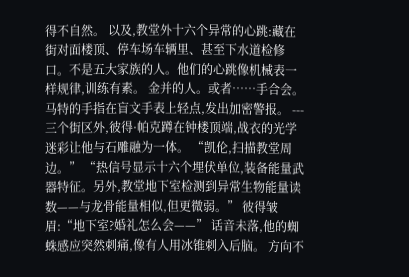得不自然。 以及,教堂外十六个异常的心跳:藏在街对面楼顶、停车场车辆里、甚至下水道检修口。不是五大家族的人。他们的心跳像机械表一样规律,训练有素。 金并的人。或者……手合会。 马特的手指在盲文手表上轻点,发出加密警报。 --- 三个街区外,彼得·帕克蹲在钟楼顶端,战衣的光学迷彩让他与石雕融为一体。 “凯伦,扫描教堂周边。” “热信号显示十六个埋伏单位,装备能量武器特征。另外,教堂地下室检测到异常生物能量读数——与龙骨能量相似,但更微弱。” 彼得皱眉:“地下室?婚礼怎么会——” 话音未落,他的蜘蛛感应突然刺痛,像有人用冰锥刺入后脑。 方向不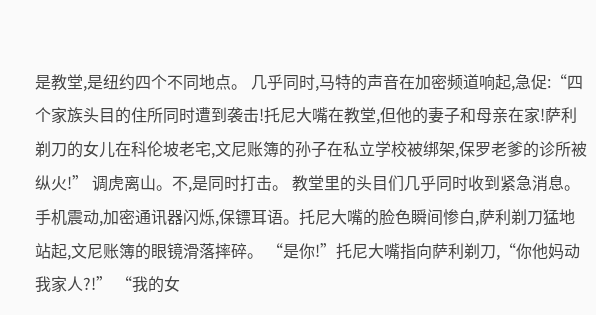是教堂,是纽约四个不同地点。 几乎同时,马特的声音在加密频道响起,急促:“四个家族头目的住所同时遭到袭击!托尼大嘴在教堂,但他的妻子和母亲在家!萨利剃刀的女儿在科伦坡老宅,文尼账簿的孙子在私立学校被绑架,保罗老爹的诊所被纵火!” 调虎离山。不,是同时打击。 教堂里的头目们几乎同时收到紧急消息。手机震动,加密通讯器闪烁,保镖耳语。托尼大嘴的脸色瞬间惨白,萨利剃刀猛地站起,文尼账簿的眼镜滑落摔碎。 “是你!”托尼大嘴指向萨利剃刀,“你他妈动我家人?!” “我的女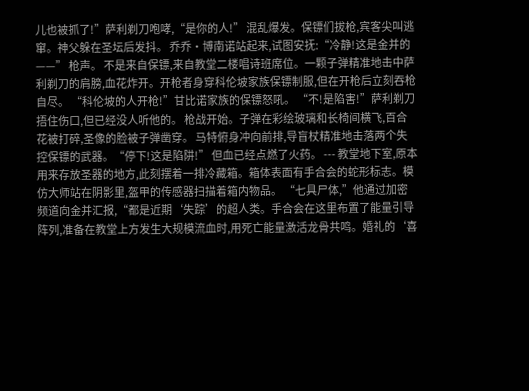儿也被抓了!”萨利剃刀咆哮,“是你的人!” 混乱爆发。保镖们拔枪,宾客尖叫逃窜。神父躲在圣坛后发抖。 乔乔·博南诺站起来,试图安抚:“冷静!这是金并的——” 枪声。 不是来自保镖,来自教堂二楼唱诗班席位。一颗子弹精准地击中萨利剃刀的肩膀,血花炸开。开枪者身穿科伦坡家族保镖制服,但在开枪后立刻吞枪自尽。 “科伦坡的人开枪!”甘比诺家族的保镖怒吼。 “不!是陷害!”萨利剃刀捂住伤口,但已经没人听他的。 枪战开始。子弹在彩绘玻璃和长椅间横飞,百合花被打碎,圣像的脸被子弹凿穿。 马特俯身冲向前排,导盲杖精准地击落两个失控保镖的武器。“停下!这是陷阱!” 但血已经点燃了火药。 --- 教堂地下室,原本用来存放圣器的地方,此刻摆着一排冷藏箱。箱体表面有手合会的蛇形标志。模仿大师站在阴影里,盔甲的传感器扫描着箱内物品。 “七具尸体,”他通过加密频道向金并汇报,“都是近期‘失踪’的超人类。手合会在这里布置了能量引导阵列,准备在教堂上方发生大规模流血时,用死亡能量激活龙骨共鸣。婚礼的‘喜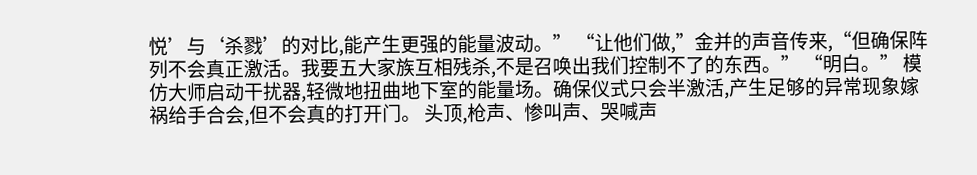悦’与‘杀戮’的对比,能产生更强的能量波动。” “让他们做,”金并的声音传来,“但确保阵列不会真正激活。我要五大家族互相残杀,不是召唤出我们控制不了的东西。” “明白。” 模仿大师启动干扰器,轻微地扭曲地下室的能量场。确保仪式只会半激活,产生足够的异常现象嫁祸给手合会,但不会真的打开门。 头顶,枪声、惨叫声、哭喊声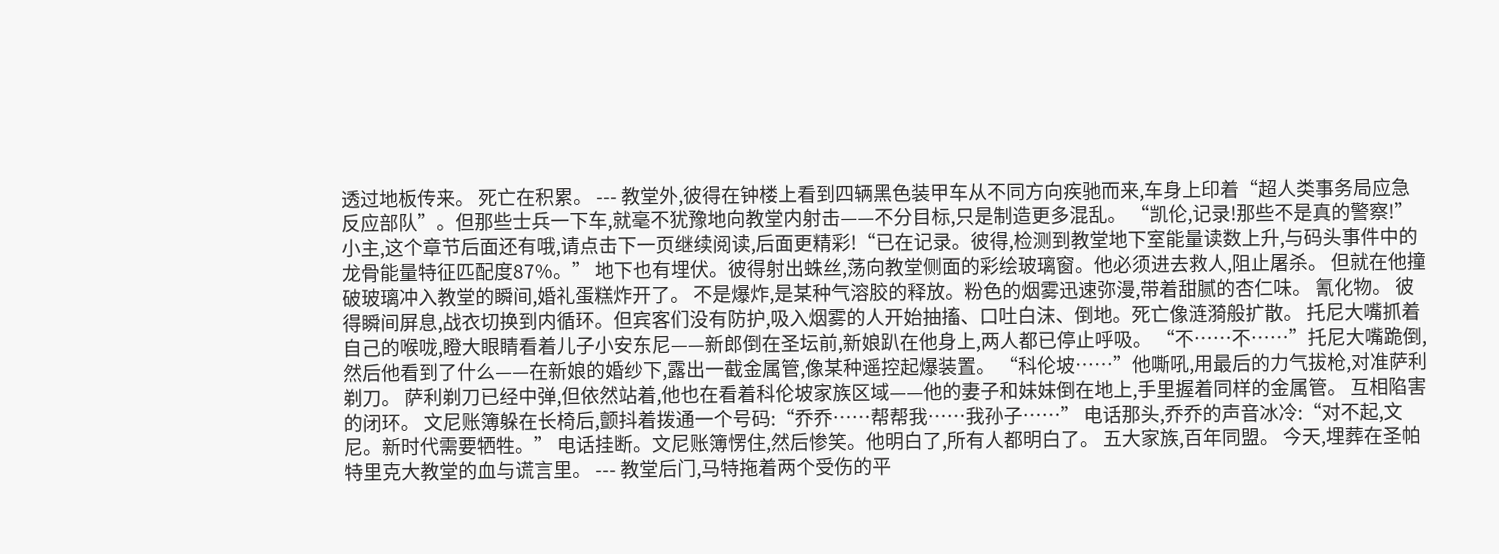透过地板传来。 死亡在积累。 --- 教堂外,彼得在钟楼上看到四辆黑色装甲车从不同方向疾驰而来,车身上印着“超人类事务局应急反应部队”。但那些士兵一下车,就毫不犹豫地向教堂内射击——不分目标,只是制造更多混乱。 “凯伦,记录!那些不是真的警察!” 小主,这个章节后面还有哦,请点击下一页继续阅读,后面更精彩!“已在记录。彼得,检测到教堂地下室能量读数上升,与码头事件中的龙骨能量特征匹配度87%。” 地下也有埋伏。彼得射出蛛丝,荡向教堂侧面的彩绘玻璃窗。他必须进去救人,阻止屠杀。 但就在他撞破玻璃冲入教堂的瞬间,婚礼蛋糕炸开了。 不是爆炸,是某种气溶胶的释放。粉色的烟雾迅速弥漫,带着甜腻的杏仁味。 氰化物。 彼得瞬间屏息,战衣切换到内循环。但宾客们没有防护,吸入烟雾的人开始抽搐、口吐白沫、倒地。死亡像涟漪般扩散。 托尼大嘴抓着自己的喉咙,瞪大眼睛看着儿子小安东尼——新郎倒在圣坛前,新娘趴在他身上,两人都已停止呼吸。 “不……不……”托尼大嘴跪倒,然后他看到了什么——在新娘的婚纱下,露出一截金属管,像某种遥控起爆装置。 “科伦坡……”他嘶吼,用最后的力气拔枪,对准萨利剃刀。 萨利剃刀已经中弹,但依然站着,他也在看着科伦坡家族区域——他的妻子和妹妹倒在地上,手里握着同样的金属管。 互相陷害的闭环。 文尼账簿躲在长椅后,颤抖着拨通一个号码:“乔乔……帮帮我……我孙子……” 电话那头,乔乔的声音冰冷:“对不起,文尼。新时代需要牺牲。” 电话挂断。文尼账簿愣住,然后惨笑。他明白了,所有人都明白了。 五大家族,百年同盟。 今天,埋葬在圣帕特里克大教堂的血与谎言里。 --- 教堂后门,马特拖着两个受伤的平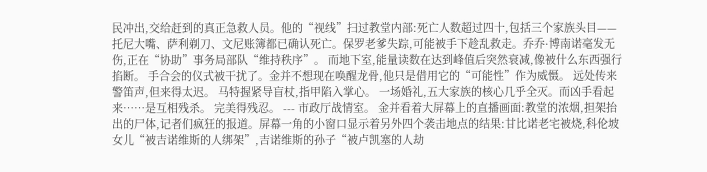民冲出,交给赶到的真正急救人员。他的“视线”扫过教堂内部:死亡人数超过四十,包括三个家族头目——托尼大嘴、萨利剃刀、文尼账簿都已确认死亡。保罗老爹失踪,可能被手下趁乱救走。乔乔·博南诺毫发无伤,正在“协助”事务局部队“维持秩序”。 而地下室,能量读数在达到峰值后突然衰减,像被什么东西强行掐断。 手合会的仪式被干扰了。金并不想现在唤醒龙骨,他只是借用它的“可能性”作为威慑。 远处传来警笛声,但来得太迟。 马特握紧导盲杖,指甲陷入掌心。 一场婚礼,五大家族的核心几乎全灭。而凶手看起来……是互相残杀。 完美得残忍。 --- 市政厅战情室。 金并看着大屏幕上的直播画面:教堂的浓烟,担架抬出的尸体,记者们疯狂的报道。屏幕一角的小窗口显示着另外四个袭击地点的结果:甘比诺老宅被烧,科伦坡女儿“被吉诺维斯的人绑架”,吉诺维斯的孙子“被卢凯塞的人劫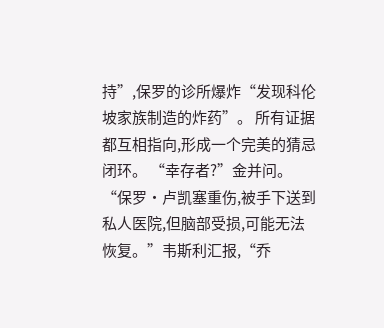持”,保罗的诊所爆炸“发现科伦坡家族制造的炸药”。 所有证据都互相指向,形成一个完美的猜忌闭环。 “幸存者?”金并问。 “保罗·卢凯塞重伤,被手下送到私人医院,但脑部受损,可能无法恢复。”韦斯利汇报,“乔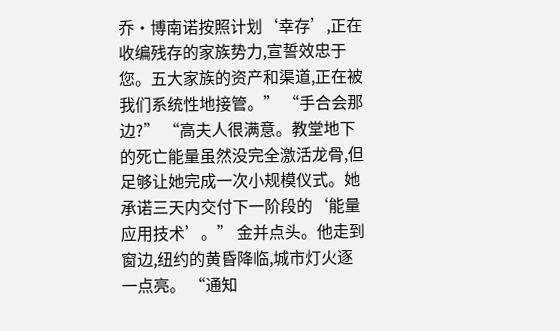乔·博南诺按照计划‘幸存’,正在收编残存的家族势力,宣誓效忠于您。五大家族的资产和渠道,正在被我们系统性地接管。” “手合会那边?” “高夫人很满意。教堂地下的死亡能量虽然没完全激活龙骨,但足够让她完成一次小规模仪式。她承诺三天内交付下一阶段的‘能量应用技术’。” 金并点头。他走到窗边,纽约的黄昏降临,城市灯火逐一点亮。 “通知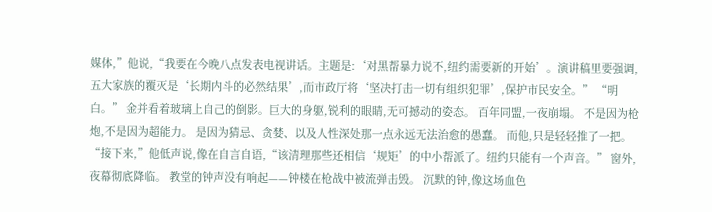媒体,”他说,“我要在今晚八点发表电视讲话。主题是:‘对黑帮暴力说不,纽约需要新的开始’。演讲稿里要强调,五大家族的覆灭是‘长期内斗的必然结果’,而市政厅将‘坚决打击一切有组织犯罪’,保护市民安全。” “明白。” 金并看着玻璃上自己的倒影。巨大的身躯,锐利的眼睛,无可撼动的姿态。 百年同盟,一夜崩塌。 不是因为枪炮,不是因为超能力。 是因为猜忌、贪婪、以及人性深处那一点永远无法治愈的愚蠢。 而他,只是轻轻推了一把。 “接下来,”他低声说,像在自言自语,“该清理那些还相信‘规矩’的中小帮派了。纽约只能有一个声音。” 窗外,夜幕彻底降临。 教堂的钟声没有响起——钟楼在枪战中被流弹击毁。 沉默的钟,像这场血色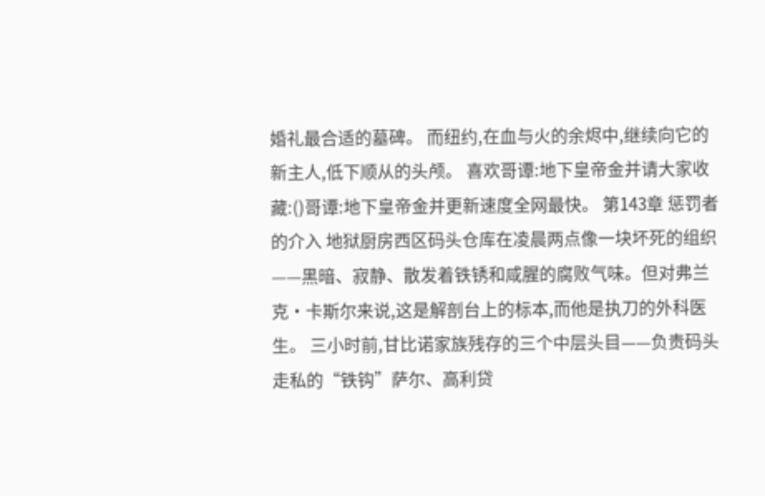婚礼最合适的墓碑。 而纽约,在血与火的余烬中,继续向它的新主人,低下顺从的头颅。 喜欢哥谭:地下皇帝金并请大家收藏:()哥谭:地下皇帝金并更新速度全网最快。 第143章 惩罚者的介入 地狱厨房西区码头仓库在凌晨两点像一块坏死的组织——黑暗、寂静、散发着铁锈和咸腥的腐败气味。但对弗兰克·卡斯尔来说,这是解剖台上的标本,而他是执刀的外科医生。 三小时前,甘比诺家族残存的三个中层头目——负责码头走私的“铁钩”萨尔、高利贷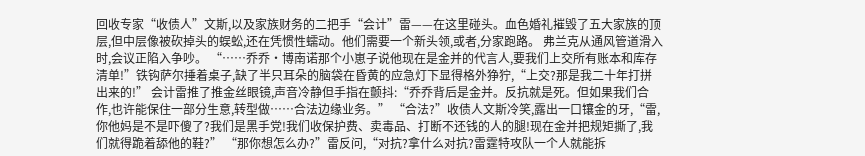回收专家“收债人”文斯,以及家族财务的二把手“会计”雷——在这里碰头。血色婚礼摧毁了五大家族的顶层,但中层像被砍掉头的蜈蚣,还在凭惯性蠕动。他们需要一个新头领,或者,分家跑路。 弗兰克从通风管道滑入时,会议正陷入争吵。 “……乔乔·博南诺那个小崽子说他现在是金并的代言人,要我们上交所有账本和库存清单!”铁钩萨尔捶着桌子,缺了半只耳朵的脑袋在昏黄的应急灯下显得格外狰狞,“上交?那是我二十年打拼出来的!” 会计雷推了推金丝眼镜,声音冷静但手指在颤抖:“乔乔背后是金并。反抗就是死。但如果我们合作,也许能保住一部分生意,转型做……合法边缘业务。” “合法?”收债人文斯冷笑,露出一口镶金的牙,“雷,你他妈是不是吓傻了?我们是黑手党!我们收保护费、卖毒品、打断不还钱的人的腿!现在金并把规矩撕了,我们就得跪着舔他的鞋?” “那你想怎么办?”雷反问,“对抗?拿什么对抗?雷霆特攻队一个人就能拆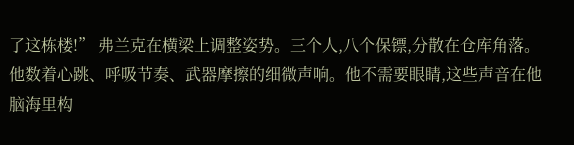了这栋楼!” 弗兰克在横梁上调整姿势。三个人,八个保镖,分散在仓库角落。他数着心跳、呼吸节奏、武器摩擦的细微声响。他不需要眼睛,这些声音在他脑海里构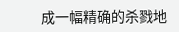成一幅精确的杀戮地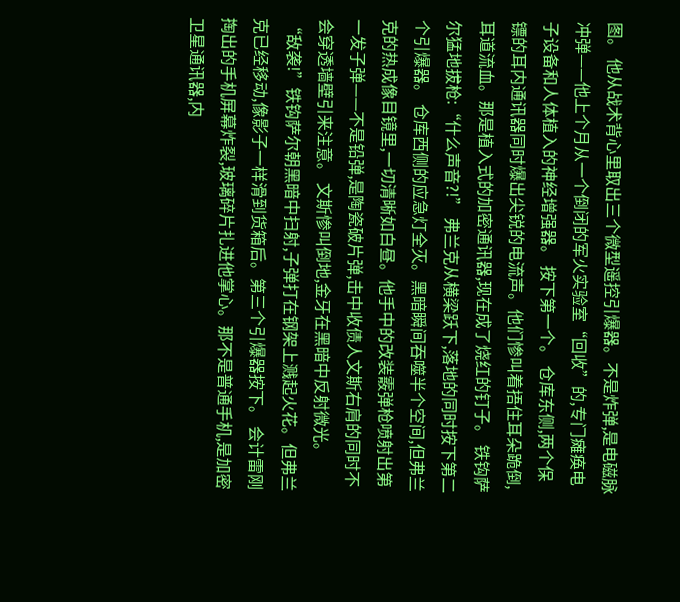图。 他从战术背心里取出三个微型遥控引爆器。不是炸弹,是电磁脉冲弹——他上个月从一个倒闭的军火实验室“回收”的,专门瘫痪电子设备和人体植入的神经增强器。 按下第一个。 仓库东侧,两个保镖的耳内通讯器同时爆出尖锐的电流声。他们惨叫着捂住耳朵跪倒,耳道流血。那是植入式的加密通讯器,现在成了烧红的钉子。 铁钩萨尔猛地拔枪:“什么声音?!” 弗兰克从横梁跃下,落地的同时按下第二个引爆器。 仓库西侧的应急灯全灭。黑暗瞬间吞噬半个空间,但弗兰克的热成像目镜里,一切清晰如白昼。他手中的改装霰弹枪喷射出第一发子弹——不是铅弹,是陶瓷破片弹,击中收债人文斯右肩的同时不会穿透墙壁引来注意。 文斯惨叫倒地,金牙在黑暗中反射微光。 “敌袭!”铁钩萨尔朝黑暗中扫射,子弹打在钢架上溅起火花。但弗兰克已经移动,像影子一样滑到货箱后。第三个引爆器按下。 会计雷刚掏出的手机屏幕炸裂,玻璃碎片扎进他掌心。那不是普通手机,是加密卫星通讯器,内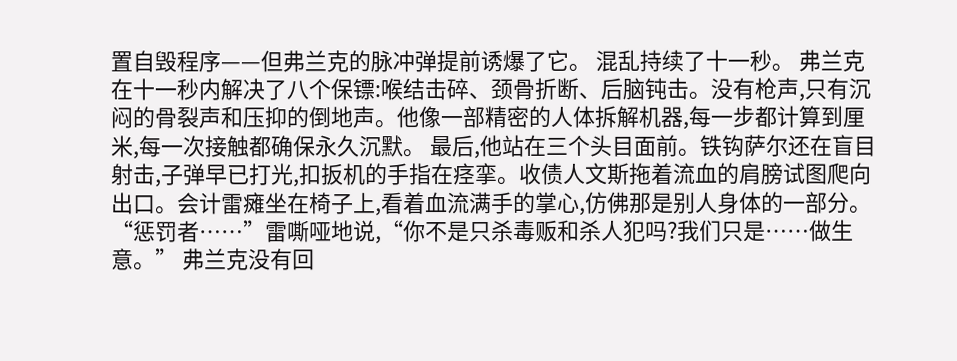置自毁程序——但弗兰克的脉冲弹提前诱爆了它。 混乱持续了十一秒。 弗兰克在十一秒内解决了八个保镖:喉结击碎、颈骨折断、后脑钝击。没有枪声,只有沉闷的骨裂声和压抑的倒地声。他像一部精密的人体拆解机器,每一步都计算到厘米,每一次接触都确保永久沉默。 最后,他站在三个头目面前。铁钩萨尔还在盲目射击,子弹早已打光,扣扳机的手指在痉挛。收债人文斯拖着流血的肩膀试图爬向出口。会计雷瘫坐在椅子上,看着血流满手的掌心,仿佛那是别人身体的一部分。 “惩罚者……”雷嘶哑地说,“你不是只杀毒贩和杀人犯吗?我们只是……做生意。” 弗兰克没有回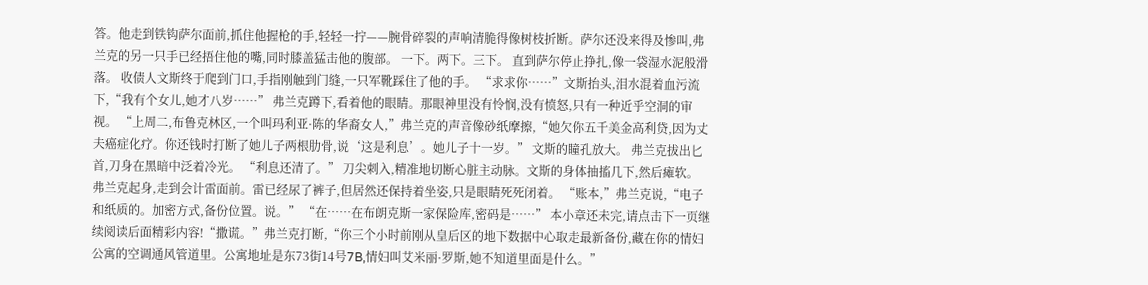答。他走到铁钩萨尔面前,抓住他握枪的手,轻轻一拧——腕骨碎裂的声响清脆得像树枝折断。萨尔还没来得及惨叫,弗兰克的另一只手已经捂住他的嘴,同时膝盖猛击他的腹部。 一下。两下。三下。 直到萨尔停止挣扎,像一袋湿水泥般滑落。 收债人文斯终于爬到门口,手指刚触到门缝,一只军靴踩住了他的手。 “求求你……”文斯抬头,泪水混着血污流下,“我有个女儿,她才八岁……” 弗兰克蹲下,看着他的眼睛。那眼神里没有怜悯,没有愤怒,只有一种近乎空洞的审视。 “上周二,布鲁克林区,一个叫玛利亚·陈的华裔女人,”弗兰克的声音像砂纸摩擦,“她欠你五千美金高利贷,因为丈夫癌症化疗。你还钱时打断了她儿子两根肋骨,说‘这是利息’。她儿子十一岁。” 文斯的瞳孔放大。 弗兰克拔出匕首,刀身在黑暗中泛着冷光。 “利息还清了。” 刀尖刺入,精准地切断心脏主动脉。文斯的身体抽搐几下,然后瘫软。 弗兰克起身,走到会计雷面前。雷已经尿了裤子,但居然还保持着坐姿,只是眼睛死死闭着。 “账本,”弗兰克说,“电子和纸质的。加密方式,备份位置。说。” “在……在布朗克斯一家保险库,密码是……” 本小章还未完,请点击下一页继续阅读后面精彩内容!“撒谎。”弗兰克打断,“你三个小时前刚从皇后区的地下数据中心取走最新备份,藏在你的情妇公寓的空调通风管道里。公寓地址是东73街14号7B,情妇叫艾米丽·罗斯,她不知道里面是什么。”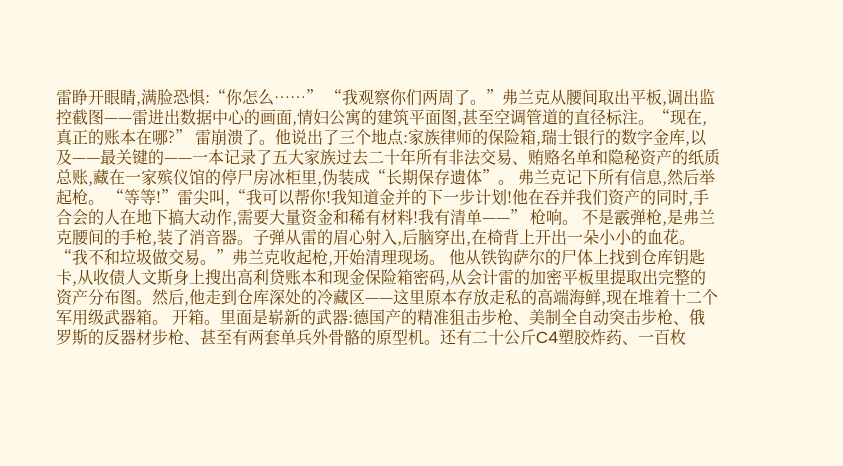雷睁开眼睛,满脸恐惧:“你怎么……” “我观察你们两周了。”弗兰克从腰间取出平板,调出监控截图——雷进出数据中心的画面,情妇公寓的建筑平面图,甚至空调管道的直径标注。“现在,真正的账本在哪?” 雷崩溃了。他说出了三个地点:家族律师的保险箱,瑞士银行的数字金库,以及——最关键的——一本记录了五大家族过去二十年所有非法交易、贿赂名单和隐秘资产的纸质总账,藏在一家殡仪馆的停尸房冰柜里,伪装成“长期保存遗体”。 弗兰克记下所有信息,然后举起枪。 “等等!”雷尖叫,“我可以帮你!我知道金并的下一步计划!他在吞并我们资产的同时,手合会的人在地下搞大动作,需要大量资金和稀有材料!我有清单——” 枪响。 不是霰弹枪,是弗兰克腰间的手枪,装了消音器。子弹从雷的眉心射入,后脑穿出,在椅背上开出一朵小小的血花。 “我不和垃圾做交易。”弗兰克收起枪,开始清理现场。 他从铁钩萨尔的尸体上找到仓库钥匙卡,从收债人文斯身上搜出高利贷账本和现金保险箱密码,从会计雷的加密平板里提取出完整的资产分布图。然后,他走到仓库深处的冷藏区——这里原本存放走私的高端海鲜,现在堆着十二个军用级武器箱。 开箱。里面是崭新的武器:德国产的精准狙击步枪、美制全自动突击步枪、俄罗斯的反器材步枪、甚至有两套单兵外骨骼的原型机。还有二十公斤C4塑胶炸药、一百枚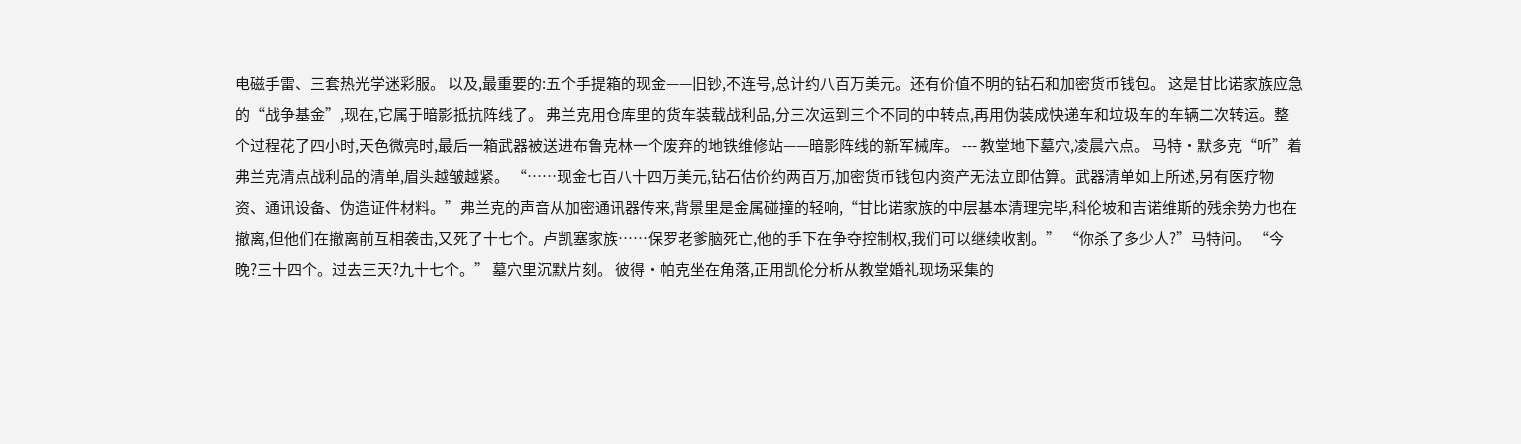电磁手雷、三套热光学迷彩服。 以及,最重要的:五个手提箱的现金——旧钞,不连号,总计约八百万美元。还有价值不明的钻石和加密货币钱包。 这是甘比诺家族应急的“战争基金”,现在,它属于暗影抵抗阵线了。 弗兰克用仓库里的货车装载战利品,分三次运到三个不同的中转点,再用伪装成快递车和垃圾车的车辆二次转运。整个过程花了四小时,天色微亮时,最后一箱武器被送进布鲁克林一个废弃的地铁维修站——暗影阵线的新军械库。 --- 教堂地下墓穴,凌晨六点。 马特·默多克“听”着弗兰克清点战利品的清单,眉头越皱越紧。 “……现金七百八十四万美元,钻石估价约两百万,加密货币钱包内资产无法立即估算。武器清单如上所述,另有医疗物资、通讯设备、伪造证件材料。”弗兰克的声音从加密通讯器传来,背景里是金属碰撞的轻响,“甘比诺家族的中层基本清理完毕,科伦坡和吉诺维斯的残余势力也在撤离,但他们在撤离前互相袭击,又死了十七个。卢凯塞家族……保罗老爹脑死亡,他的手下在争夺控制权,我们可以继续收割。” “你杀了多少人?”马特问。 “今晚?三十四个。过去三天?九十七个。” 墓穴里沉默片刻。 彼得·帕克坐在角落,正用凯伦分析从教堂婚礼现场采集的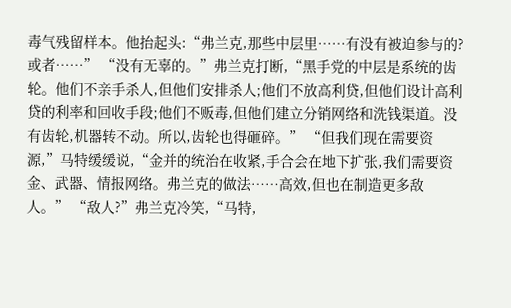毒气残留样本。他抬起头:“弗兰克,那些中层里……有没有被迫参与的?或者……” “没有无辜的。”弗兰克打断,“黑手党的中层是系统的齿轮。他们不亲手杀人,但他们安排杀人;他们不放高利贷,但他们设计高利贷的利率和回收手段;他们不贩毒,但他们建立分销网络和洗钱渠道。没有齿轮,机器转不动。所以,齿轮也得砸碎。” “但我们现在需要资源,”马特缓缓说,“金并的统治在收紧,手合会在地下扩张,我们需要资金、武器、情报网络。弗兰克的做法……高效,但也在制造更多敌人。” “敌人?”弗兰克冷笑,“马特,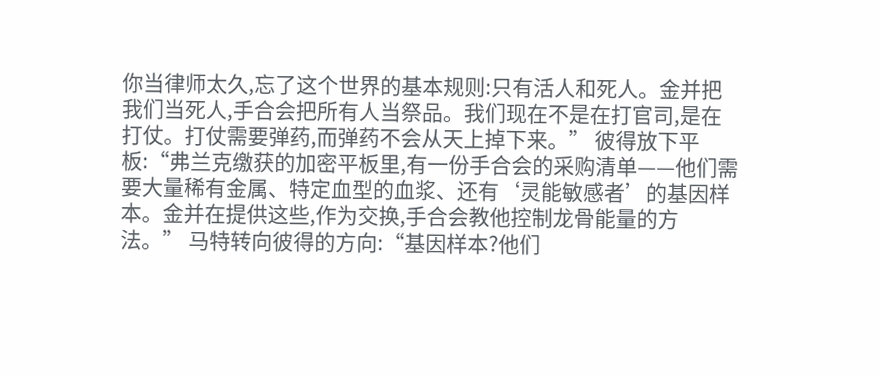你当律师太久,忘了这个世界的基本规则:只有活人和死人。金并把我们当死人,手合会把所有人当祭品。我们现在不是在打官司,是在打仗。打仗需要弹药,而弹药不会从天上掉下来。” 彼得放下平板:“弗兰克缴获的加密平板里,有一份手合会的采购清单——他们需要大量稀有金属、特定血型的血浆、还有‘灵能敏感者’的基因样本。金并在提供这些,作为交换,手合会教他控制龙骨能量的方法。” 马特转向彼得的方向:“基因样本?他们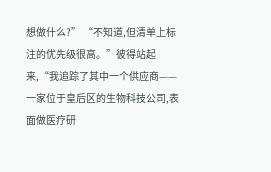想做什么?” “不知道,但清单上标注的优先级很高。”彼得站起来,“我追踪了其中一个供应商——一家位于皇后区的生物科技公司,表面做医疗研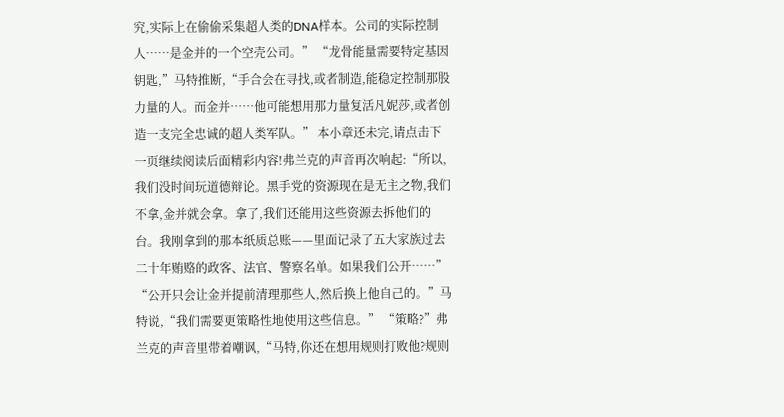究,实际上在偷偷采集超人类的DNA样本。公司的实际控制人……是金并的一个空壳公司。” “龙骨能量需要特定基因钥匙,”马特推断,“手合会在寻找,或者制造,能稳定控制那股力量的人。而金并……他可能想用那力量复活凡妮莎,或者创造一支完全忠诚的超人类军队。” 本小章还未完,请点击下一页继续阅读后面精彩内容!弗兰克的声音再次响起:“所以,我们没时间玩道德辩论。黑手党的资源现在是无主之物,我们不拿,金并就会拿。拿了,我们还能用这些资源去拆他们的台。我刚拿到的那本纸质总账——里面记录了五大家族过去二十年贿赂的政客、法官、警察名单。如果我们公开……” “公开只会让金并提前清理那些人,然后换上他自己的。”马特说,“我们需要更策略性地使用这些信息。” “策略?”弗兰克的声音里带着嘲讽,“马特,你还在想用规则打败他?规则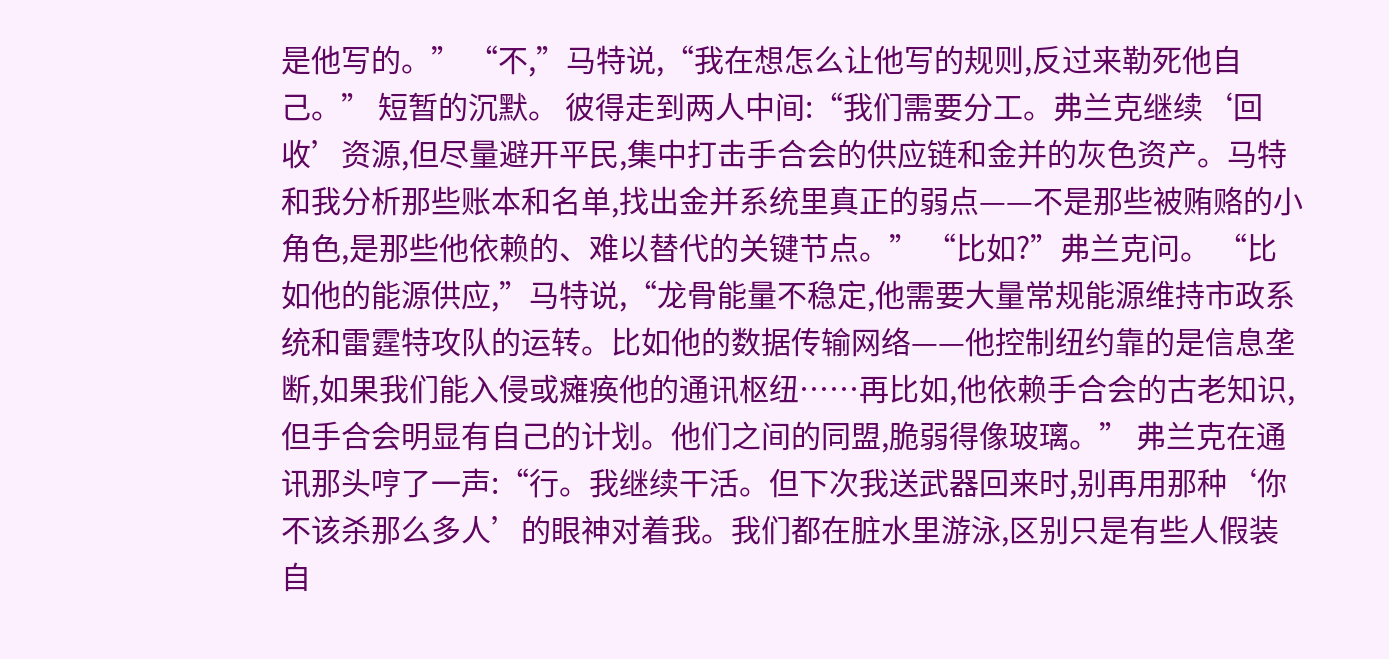是他写的。” “不,”马特说,“我在想怎么让他写的规则,反过来勒死他自己。” 短暂的沉默。 彼得走到两人中间:“我们需要分工。弗兰克继续‘回收’资源,但尽量避开平民,集中打击手合会的供应链和金并的灰色资产。马特和我分析那些账本和名单,找出金并系统里真正的弱点——不是那些被贿赂的小角色,是那些他依赖的、难以替代的关键节点。” “比如?”弗兰克问。 “比如他的能源供应,”马特说,“龙骨能量不稳定,他需要大量常规能源维持市政系统和雷霆特攻队的运转。比如他的数据传输网络——他控制纽约靠的是信息垄断,如果我们能入侵或瘫痪他的通讯枢纽……再比如,他依赖手合会的古老知识,但手合会明显有自己的计划。他们之间的同盟,脆弱得像玻璃。” 弗兰克在通讯那头哼了一声:“行。我继续干活。但下次我送武器回来时,别再用那种‘你不该杀那么多人’的眼神对着我。我们都在脏水里游泳,区别只是有些人假装自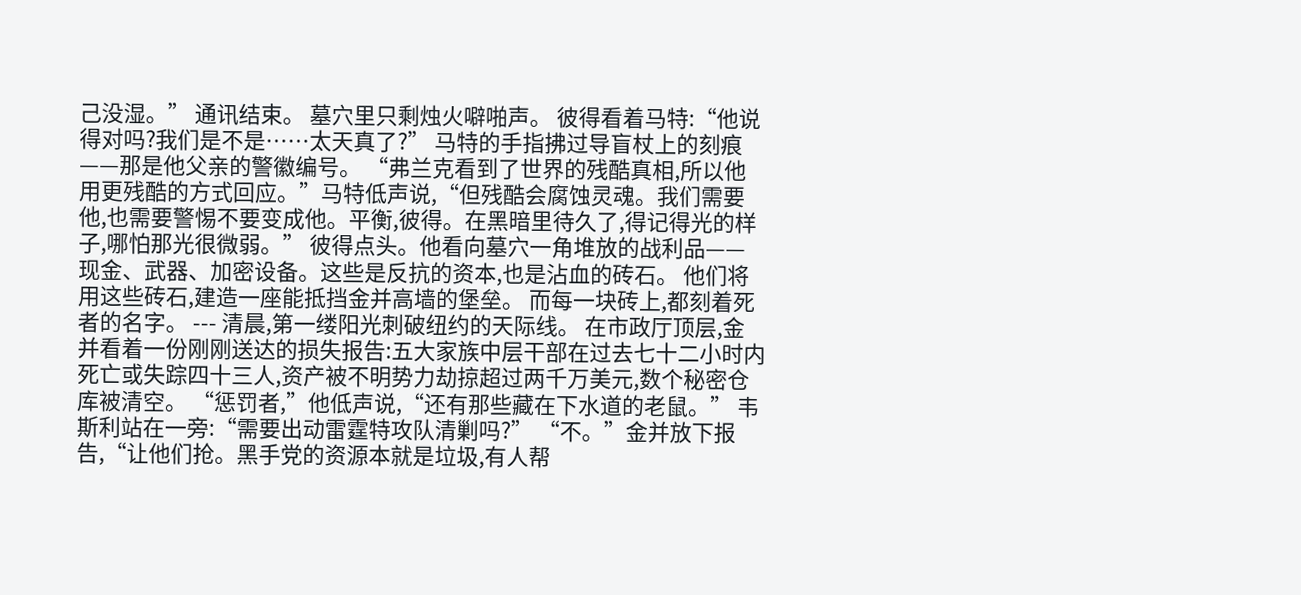己没湿。” 通讯结束。 墓穴里只剩烛火噼啪声。 彼得看着马特:“他说得对吗?我们是不是……太天真了?” 马特的手指拂过导盲杖上的刻痕——那是他父亲的警徽编号。 “弗兰克看到了世界的残酷真相,所以他用更残酷的方式回应。”马特低声说,“但残酷会腐蚀灵魂。我们需要他,也需要警惕不要变成他。平衡,彼得。在黑暗里待久了,得记得光的样子,哪怕那光很微弱。” 彼得点头。他看向墓穴一角堆放的战利品——现金、武器、加密设备。这些是反抗的资本,也是沾血的砖石。 他们将用这些砖石,建造一座能抵挡金并高墙的堡垒。 而每一块砖上,都刻着死者的名字。 --- 清晨,第一缕阳光刺破纽约的天际线。 在市政厅顶层,金并看着一份刚刚送达的损失报告:五大家族中层干部在过去七十二小时内死亡或失踪四十三人,资产被不明势力劫掠超过两千万美元,数个秘密仓库被清空。 “惩罚者,”他低声说,“还有那些藏在下水道的老鼠。” 韦斯利站在一旁:“需要出动雷霆特攻队清剿吗?” “不。”金并放下报告,“让他们抢。黑手党的资源本就是垃圾,有人帮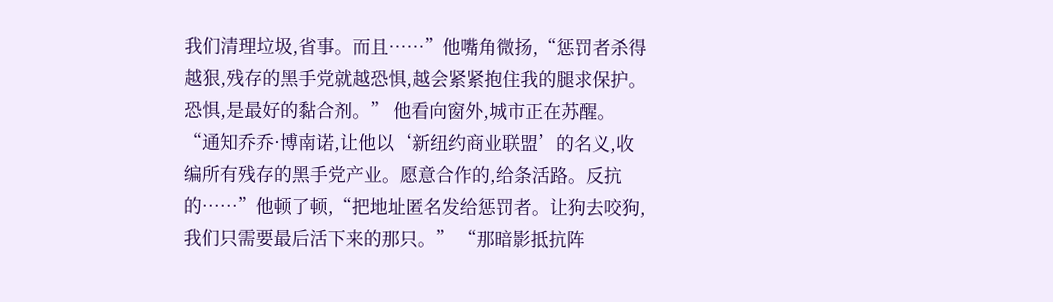我们清理垃圾,省事。而且……”他嘴角微扬,“惩罚者杀得越狠,残存的黑手党就越恐惧,越会紧紧抱住我的腿求保护。恐惧,是最好的黏合剂。” 他看向窗外,城市正在苏醒。 “通知乔乔·博南诺,让他以‘新纽约商业联盟’的名义,收编所有残存的黑手党产业。愿意合作的,给条活路。反抗的……”他顿了顿,“把地址匿名发给惩罚者。让狗去咬狗,我们只需要最后活下来的那只。” “那暗影抵抗阵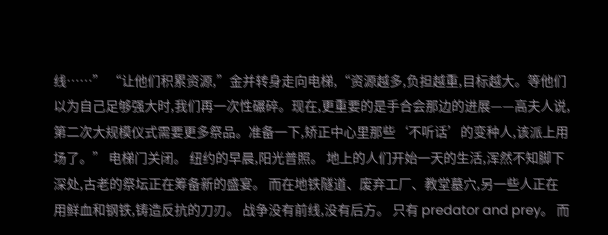线……” “让他们积累资源,”金并转身走向电梯,“资源越多,负担越重,目标越大。等他们以为自己足够强大时,我们再一次性碾碎。现在,更重要的是手合会那边的进展——高夫人说,第二次大规模仪式需要更多祭品。准备一下,矫正中心里那些‘不听话’的变种人,该派上用场了。” 电梯门关闭。 纽约的早晨,阳光普照。 地上的人们开始一天的生活,浑然不知脚下深处,古老的祭坛正在筹备新的盛宴。 而在地铁隧道、废弃工厂、教堂墓穴,另一些人正在用鲜血和钢铁,铸造反抗的刀刃。 战争没有前线,没有后方。 只有 predator and prey。 而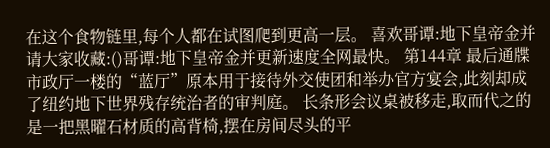在这个食物链里,每个人都在试图爬到更高一层。 喜欢哥谭:地下皇帝金并请大家收藏:()哥谭:地下皇帝金并更新速度全网最快。 第144章 最后通牒 市政厅一楼的“蓝厅”原本用于接待外交使团和举办官方宴会,此刻却成了纽约地下世界残存统治者的审判庭。 长条形会议桌被移走,取而代之的是一把黑曜石材质的高背椅,摆在房间尽头的平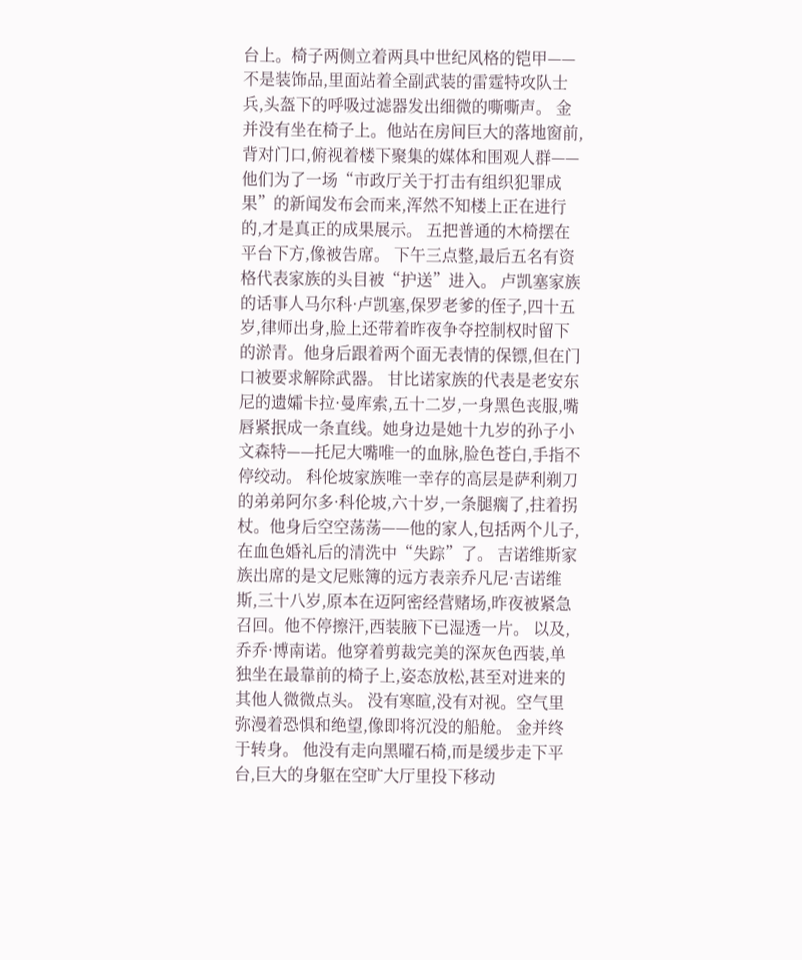台上。椅子两侧立着两具中世纪风格的铠甲——不是装饰品,里面站着全副武装的雷霆特攻队士兵,头盔下的呼吸过滤器发出细微的嘶嘶声。 金并没有坐在椅子上。他站在房间巨大的落地窗前,背对门口,俯视着楼下聚集的媒体和围观人群——他们为了一场“市政厅关于打击有组织犯罪成果”的新闻发布会而来,浑然不知楼上正在进行的,才是真正的成果展示。 五把普通的木椅摆在平台下方,像被告席。 下午三点整,最后五名有资格代表家族的头目被“护送”进入。 卢凯塞家族的话事人马尔科·卢凯塞,保罗老爹的侄子,四十五岁,律师出身,脸上还带着昨夜争夺控制权时留下的淤青。他身后跟着两个面无表情的保镖,但在门口被要求解除武器。 甘比诺家族的代表是老安东尼的遗孀卡拉·曼库索,五十二岁,一身黑色丧服,嘴唇紧抿成一条直线。她身边是她十九岁的孙子小文森特——托尼大嘴唯一的血脉,脸色苍白,手指不停绞动。 科伦坡家族唯一幸存的高层是萨利剃刀的弟弟阿尔多·科伦坡,六十岁,一条腿瘸了,拄着拐杖。他身后空空荡荡——他的家人,包括两个儿子,在血色婚礼后的清洗中“失踪”了。 吉诺维斯家族出席的是文尼账簿的远方表亲乔凡尼·吉诺维斯,三十八岁,原本在迈阿密经营赌场,昨夜被紧急召回。他不停擦汗,西装腋下已湿透一片。 以及,乔乔·博南诺。他穿着剪裁完美的深灰色西装,单独坐在最靠前的椅子上,姿态放松,甚至对进来的其他人微微点头。 没有寒暄,没有对视。空气里弥漫着恐惧和绝望,像即将沉没的船舱。 金并终于转身。 他没有走向黑曜石椅,而是缓步走下平台,巨大的身躯在空旷大厅里投下移动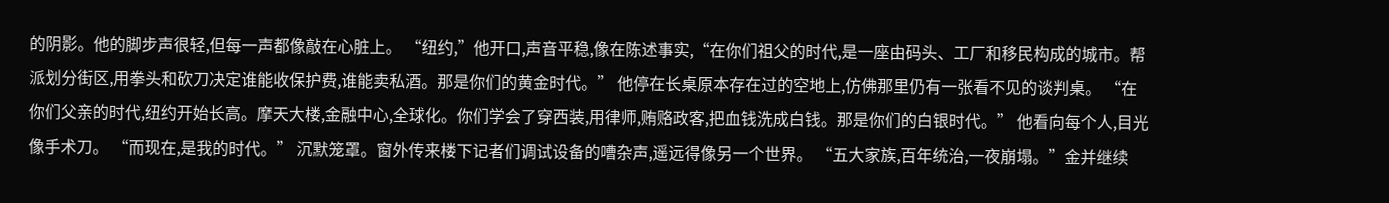的阴影。他的脚步声很轻,但每一声都像敲在心脏上。 “纽约,”他开口,声音平稳,像在陈述事实,“在你们祖父的时代,是一座由码头、工厂和移民构成的城市。帮派划分街区,用拳头和砍刀决定谁能收保护费,谁能卖私酒。那是你们的黄金时代。” 他停在长桌原本存在过的空地上,仿佛那里仍有一张看不见的谈判桌。 “在你们父亲的时代,纽约开始长高。摩天大楼,金融中心,全球化。你们学会了穿西装,用律师,贿赂政客,把血钱洗成白钱。那是你们的白银时代。” 他看向每个人,目光像手术刀。 “而现在,是我的时代。” 沉默笼罩。窗外传来楼下记者们调试设备的嘈杂声,遥远得像另一个世界。 “五大家族,百年统治,一夜崩塌。”金并继续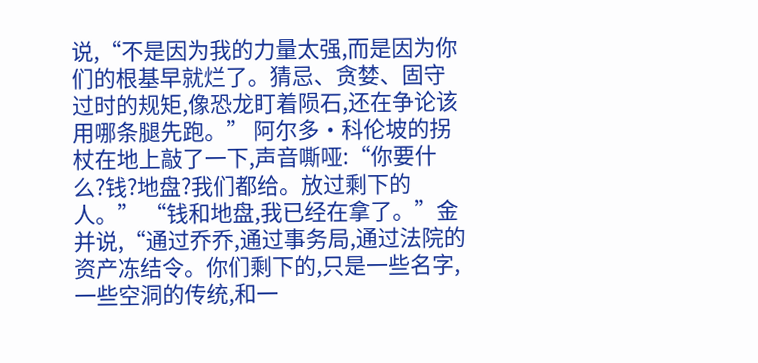说,“不是因为我的力量太强,而是因为你们的根基早就烂了。猜忌、贪婪、固守过时的规矩,像恐龙盯着陨石,还在争论该用哪条腿先跑。” 阿尔多·科伦坡的拐杖在地上敲了一下,声音嘶哑:“你要什么?钱?地盘?我们都给。放过剩下的人。” “钱和地盘,我已经在拿了。”金并说,“通过乔乔,通过事务局,通过法院的资产冻结令。你们剩下的,只是一些名字,一些空洞的传统,和一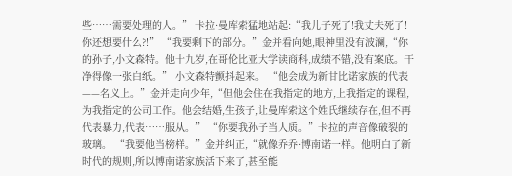些……需要处理的人。” 卡拉·曼库索猛地站起:“我儿子死了!我丈夫死了!你还想要什么?!” “我要剩下的部分。”金并看向她,眼神里没有波澜,“你的孙子,小文森特。他十九岁,在哥伦比亚大学读商科,成绩不错,没有案底。干净得像一张白纸。” 小文森特颤抖起来。 “他会成为新甘比诺家族的代表——名义上。”金并走向少年,“但他会住在我指定的地方,上我指定的课程,为我指定的公司工作。他会结婚,生孩子,让曼库索这个姓氏继续存在,但不再代表暴力,代表……服从。” “你要我孙子当人质。”卡拉的声音像破裂的玻璃。 “我要他当榜样。”金并纠正,“就像乔乔·博南诺一样。他明白了新时代的规则,所以博南诺家族活下来了,甚至能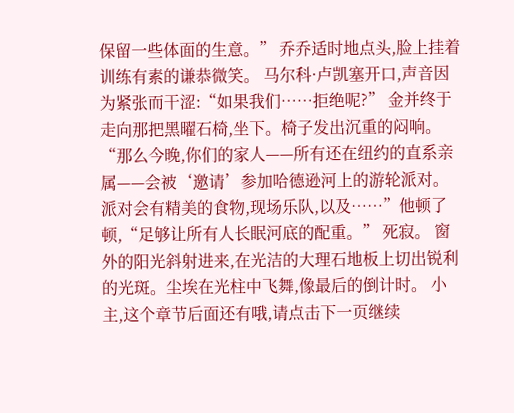保留一些体面的生意。” 乔乔适时地点头,脸上挂着训练有素的谦恭微笑。 马尔科·卢凯塞开口,声音因为紧张而干涩:“如果我们……拒绝呢?” 金并终于走向那把黑曜石椅,坐下。椅子发出沉重的闷响。 “那么今晚,你们的家人——所有还在纽约的直系亲属——会被‘邀请’参加哈德逊河上的游轮派对。派对会有精美的食物,现场乐队,以及……”他顿了顿,“足够让所有人长眠河底的配重。” 死寂。 窗外的阳光斜射进来,在光洁的大理石地板上切出锐利的光斑。尘埃在光柱中飞舞,像最后的倒计时。 小主,这个章节后面还有哦,请点击下一页继续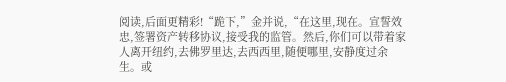阅读,后面更精彩!“跪下,”金并说,“在这里,现在。宣誓效忠,签署资产转移协议,接受我的监管。然后,你们可以带着家人离开纽约,去佛罗里达,去西西里,随便哪里,安静度过余生。或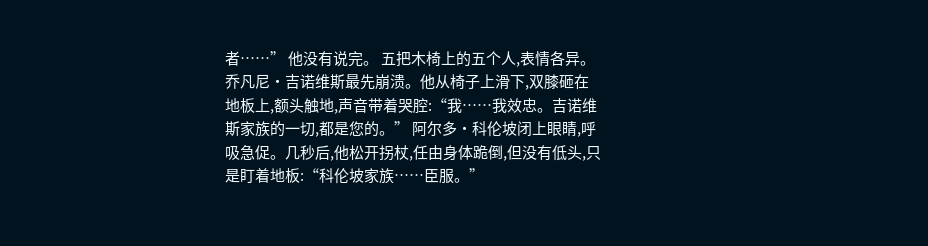者……” 他没有说完。 五把木椅上的五个人,表情各异。 乔凡尼·吉诺维斯最先崩溃。他从椅子上滑下,双膝砸在地板上,额头触地,声音带着哭腔:“我……我效忠。吉诺维斯家族的一切,都是您的。” 阿尔多·科伦坡闭上眼睛,呼吸急促。几秒后,他松开拐杖,任由身体跪倒,但没有低头,只是盯着地板:“科伦坡家族……臣服。”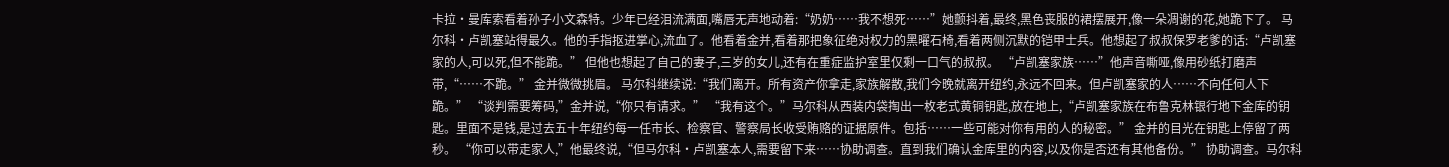卡拉·曼库索看着孙子小文森特。少年已经泪流满面,嘴唇无声地动着:“奶奶……我不想死……”她颤抖着,最终,黑色丧服的裙摆展开,像一朵凋谢的花,她跪下了。 马尔科·卢凯塞站得最久。他的手指抠进掌心,流血了。他看着金并,看着那把象征绝对权力的黑曜石椅,看着两侧沉默的铠甲士兵。他想起了叔叔保罗老爹的话:“卢凯塞家的人,可以死,但不能跪。” 但他也想起了自己的妻子,三岁的女儿,还有在重症监护室里仅剩一口气的叔叔。 “卢凯塞家族……”他声音嘶哑,像用砂纸打磨声带,“……不跪。” 金并微微挑眉。 马尔科继续说:“我们离开。所有资产你拿走,家族解散,我们今晚就离开纽约,永远不回来。但卢凯塞家的人……不向任何人下跪。” “谈判需要筹码,”金并说,“你只有请求。” “我有这个。”马尔科从西装内袋掏出一枚老式黄铜钥匙,放在地上,“卢凯塞家族在布鲁克林银行地下金库的钥匙。里面不是钱,是过去五十年纽约每一任市长、检察官、警察局长收受贿赂的证据原件。包括……一些可能对你有用的人的秘密。” 金并的目光在钥匙上停留了两秒。 “你可以带走家人,”他最终说,“但马尔科·卢凯塞本人,需要留下来……协助调查。直到我们确认金库里的内容,以及你是否还有其他备份。” 协助调查。马尔科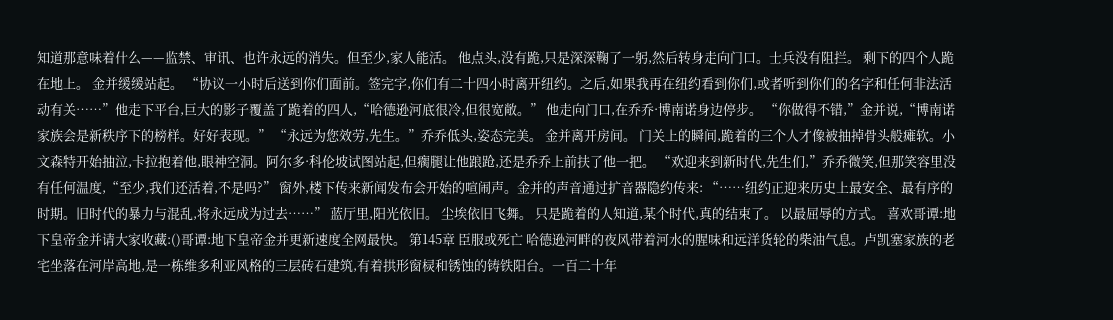知道那意味着什么——监禁、审讯、也许永远的消失。但至少,家人能活。 他点头,没有跪,只是深深鞠了一躬,然后转身走向门口。士兵没有阻拦。 剩下的四个人跪在地上。 金并缓缓站起。 “协议一小时后送到你们面前。签完字,你们有二十四小时离开纽约。之后,如果我再在纽约看到你们,或者听到你们的名字和任何非法活动有关……”他走下平台,巨大的影子覆盖了跪着的四人,“哈德逊河底很冷,但很宽敞。” 他走向门口,在乔乔·博南诺身边停步。 “你做得不错,”金并说,“博南诺家族会是新秩序下的榜样。好好表现。” “永远为您效劳,先生。”乔乔低头,姿态完美。 金并离开房间。 门关上的瞬间,跪着的三个人才像被抽掉骨头般瘫软。小文森特开始抽泣,卡拉抱着他,眼神空洞。阿尔多·科伦坡试图站起,但瘸腿让他踉跄,还是乔乔上前扶了他一把。 “欢迎来到新时代,先生们,”乔乔微笑,但那笑容里没有任何温度,“至少,我们还活着,不是吗?” 窗外,楼下传来新闻发布会开始的喧闹声。金并的声音通过扩音器隐约传来: “……纽约正迎来历史上最安全、最有序的时期。旧时代的暴力与混乱,将永远成为过去……” 蓝厅里,阳光依旧。 尘埃依旧飞舞。 只是跪着的人知道,某个时代,真的结束了。 以最屈辱的方式。 喜欢哥谭:地下皇帝金并请大家收藏:()哥谭:地下皇帝金并更新速度全网最快。 第145章 臣服或死亡 哈德逊河畔的夜风带着河水的腥味和远洋货轮的柴油气息。卢凯塞家族的老宅坐落在河岸高地,是一栋维多利亚风格的三层砖石建筑,有着拱形窗棂和锈蚀的铸铁阳台。一百二十年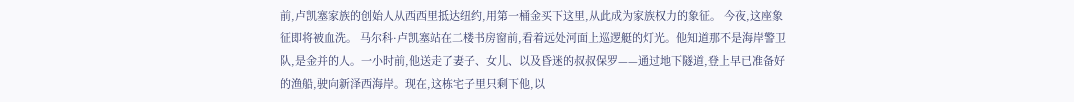前,卢凯塞家族的创始人从西西里抵达纽约,用第一桶金买下这里,从此成为家族权力的象征。 今夜,这座象征即将被血洗。 马尔科·卢凯塞站在二楼书房窗前,看着远处河面上巡逻艇的灯光。他知道那不是海岸警卫队,是金并的人。一小时前,他送走了妻子、女儿、以及昏迷的叔叔保罗——通过地下隧道,登上早已准备好的渔船,驶向新泽西海岸。现在,这栋宅子里只剩下他,以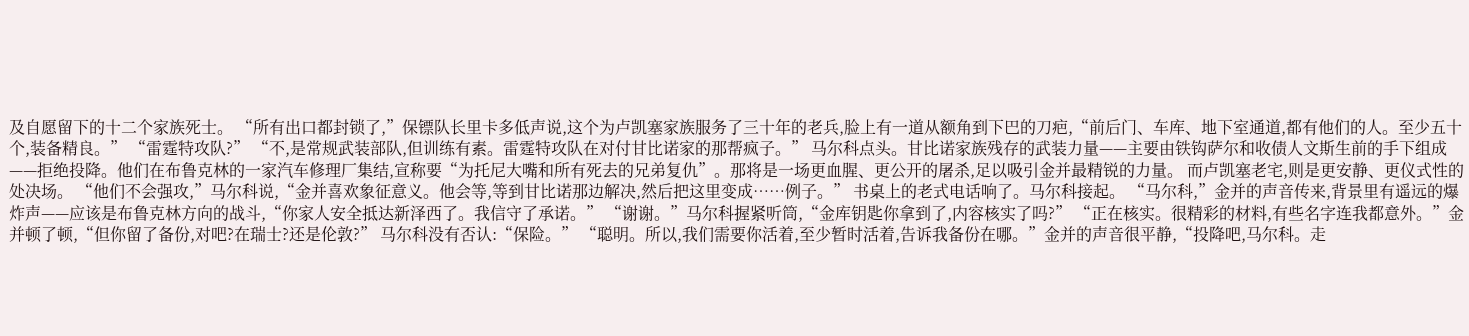及自愿留下的十二个家族死士。 “所有出口都封锁了,”保镖队长里卡多低声说,这个为卢凯塞家族服务了三十年的老兵,脸上有一道从额角到下巴的刀疤,“前后门、车库、地下室通道,都有他们的人。至少五十个,装备精良。” “雷霆特攻队?” “不,是常规武装部队,但训练有素。雷霆特攻队在对付甘比诺家的那帮疯子。” 马尔科点头。甘比诺家族残存的武装力量——主要由铁钩萨尔和收债人文斯生前的手下组成——拒绝投降。他们在布鲁克林的一家汽车修理厂集结,宣称要“为托尼大嘴和所有死去的兄弟复仇”。那将是一场更血腥、更公开的屠杀,足以吸引金并最精锐的力量。 而卢凯塞老宅,则是更安静、更仪式性的处决场。 “他们不会强攻,”马尔科说,“金并喜欢象征意义。他会等,等到甘比诺那边解决,然后把这里变成……例子。” 书桌上的老式电话响了。马尔科接起。 “马尔科,”金并的声音传来,背景里有遥远的爆炸声——应该是布鲁克林方向的战斗,“你家人安全抵达新泽西了。我信守了承诺。” “谢谢。”马尔科握紧听筒,“金库钥匙你拿到了,内容核实了吗?” “正在核实。很精彩的材料,有些名字连我都意外。”金并顿了顿,“但你留了备份,对吧?在瑞士?还是伦敦?” 马尔科没有否认:“保险。” “聪明。所以,我们需要你活着,至少暂时活着,告诉我备份在哪。”金并的声音很平静,“投降吧,马尔科。走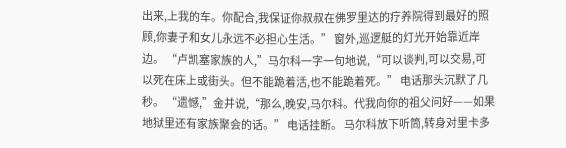出来,上我的车。你配合,我保证你叔叔在佛罗里达的疗养院得到最好的照顾,你妻子和女儿永远不必担心生活。” 窗外,巡逻艇的灯光开始靠近岸边。 “卢凯塞家族的人,”马尔科一字一句地说,“可以谈判,可以交易,可以死在床上或街头。但不能跪着活,也不能跪着死。” 电话那头沉默了几秒。 “遗憾,”金并说,“那么,晚安,马尔科。代我向你的祖父问好——如果地狱里还有家族聚会的话。” 电话挂断。 马尔科放下听筒,转身对里卡多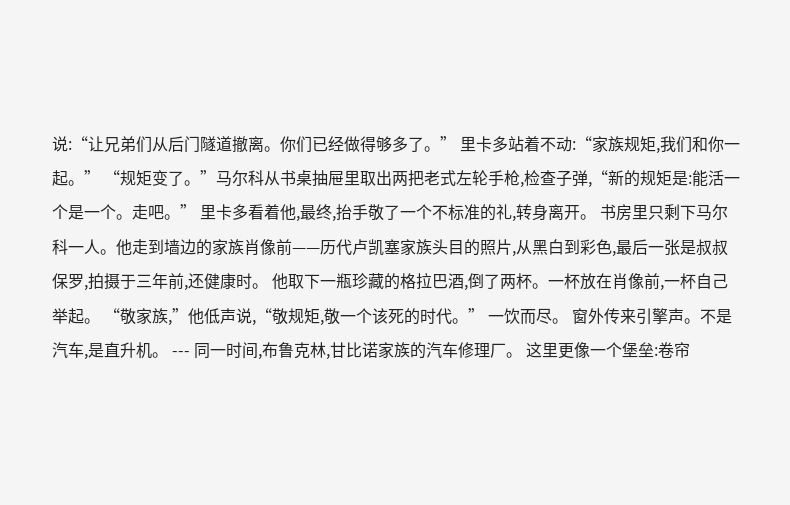说:“让兄弟们从后门隧道撤离。你们已经做得够多了。” 里卡多站着不动:“家族规矩,我们和你一起。” “规矩变了。”马尔科从书桌抽屉里取出两把老式左轮手枪,检查子弹,“新的规矩是:能活一个是一个。走吧。” 里卡多看着他,最终,抬手敬了一个不标准的礼,转身离开。 书房里只剩下马尔科一人。他走到墙边的家族肖像前——历代卢凯塞家族头目的照片,从黑白到彩色,最后一张是叔叔保罗,拍摄于三年前,还健康时。 他取下一瓶珍藏的格拉巴酒,倒了两杯。一杯放在肖像前,一杯自己举起。 “敬家族,”他低声说,“敬规矩,敬一个该死的时代。” 一饮而尽。 窗外传来引擎声。不是汽车,是直升机。 --- 同一时间,布鲁克林,甘比诺家族的汽车修理厂。 这里更像一个堡垒:卷帘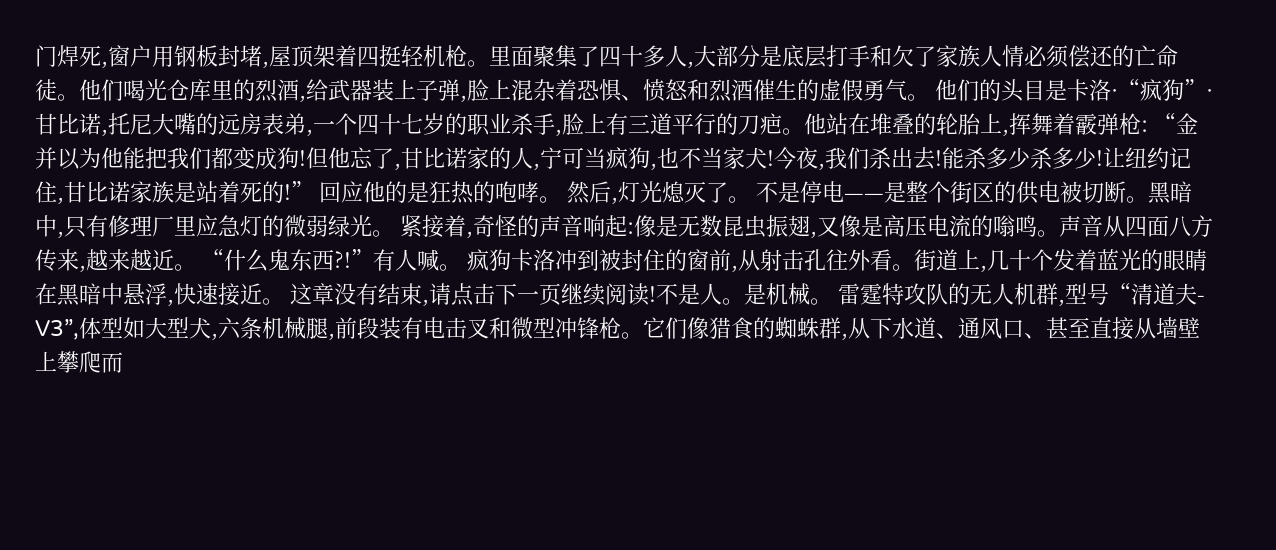门焊死,窗户用钢板封堵,屋顶架着四挺轻机枪。里面聚集了四十多人,大部分是底层打手和欠了家族人情必须偿还的亡命徒。他们喝光仓库里的烈酒,给武器装上子弹,脸上混杂着恐惧、愤怒和烈酒催生的虚假勇气。 他们的头目是卡洛·“疯狗”·甘比诺,托尼大嘴的远房表弟,一个四十七岁的职业杀手,脸上有三道平行的刀疤。他站在堆叠的轮胎上,挥舞着霰弹枪: “金并以为他能把我们都变成狗!但他忘了,甘比诺家的人,宁可当疯狗,也不当家犬!今夜,我们杀出去!能杀多少杀多少!让纽约记住,甘比诺家族是站着死的!” 回应他的是狂热的咆哮。 然后,灯光熄灭了。 不是停电——是整个街区的供电被切断。黑暗中,只有修理厂里应急灯的微弱绿光。 紧接着,奇怪的声音响起:像是无数昆虫振翅,又像是高压电流的嗡鸣。声音从四面八方传来,越来越近。 “什么鬼东西?!”有人喊。 疯狗卡洛冲到被封住的窗前,从射击孔往外看。街道上,几十个发着蓝光的眼睛在黑暗中悬浮,快速接近。 这章没有结束,请点击下一页继续阅读!不是人。是机械。 雷霆特攻队的无人机群,型号“清道夫-V3”,体型如大型犬,六条机械腿,前段装有电击叉和微型冲锋枪。它们像猎食的蜘蛛群,从下水道、通风口、甚至直接从墙壁上攀爬而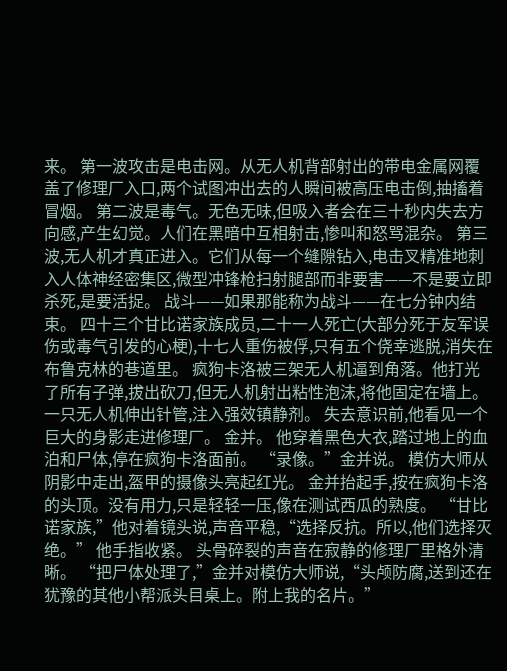来。 第一波攻击是电击网。从无人机背部射出的带电金属网覆盖了修理厂入口,两个试图冲出去的人瞬间被高压电击倒,抽搐着冒烟。 第二波是毒气。无色无味,但吸入者会在三十秒内失去方向感,产生幻觉。人们在黑暗中互相射击,惨叫和怒骂混杂。 第三波,无人机才真正进入。它们从每一个缝隙钻入,电击叉精准地刺入人体神经密集区,微型冲锋枪扫射腿部而非要害——不是要立即杀死,是要活捉。 战斗——如果那能称为战斗——在七分钟内结束。 四十三个甘比诺家族成员,二十一人死亡(大部分死于友军误伤或毒气引发的心梗),十七人重伤被俘,只有五个侥幸逃脱,消失在布鲁克林的巷道里。 疯狗卡洛被三架无人机逼到角落。他打光了所有子弹,拔出砍刀,但无人机射出粘性泡沫,将他固定在墙上。一只无人机伸出针管,注入强效镇静剂。 失去意识前,他看见一个巨大的身影走进修理厂。 金并。 他穿着黑色大衣,踏过地上的血泊和尸体,停在疯狗卡洛面前。 “录像。”金并说。 模仿大师从阴影中走出,盔甲的摄像头亮起红光。 金并抬起手,按在疯狗卡洛的头顶。没有用力,只是轻轻一压,像在测试西瓜的熟度。 “甘比诺家族,”他对着镜头说,声音平稳,“选择反抗。所以,他们选择灭绝。” 他手指收紧。 头骨碎裂的声音在寂静的修理厂里格外清晰。 “把尸体处理了,”金并对模仿大师说,“头颅防腐,送到还在犹豫的其他小帮派头目桌上。附上我的名片。”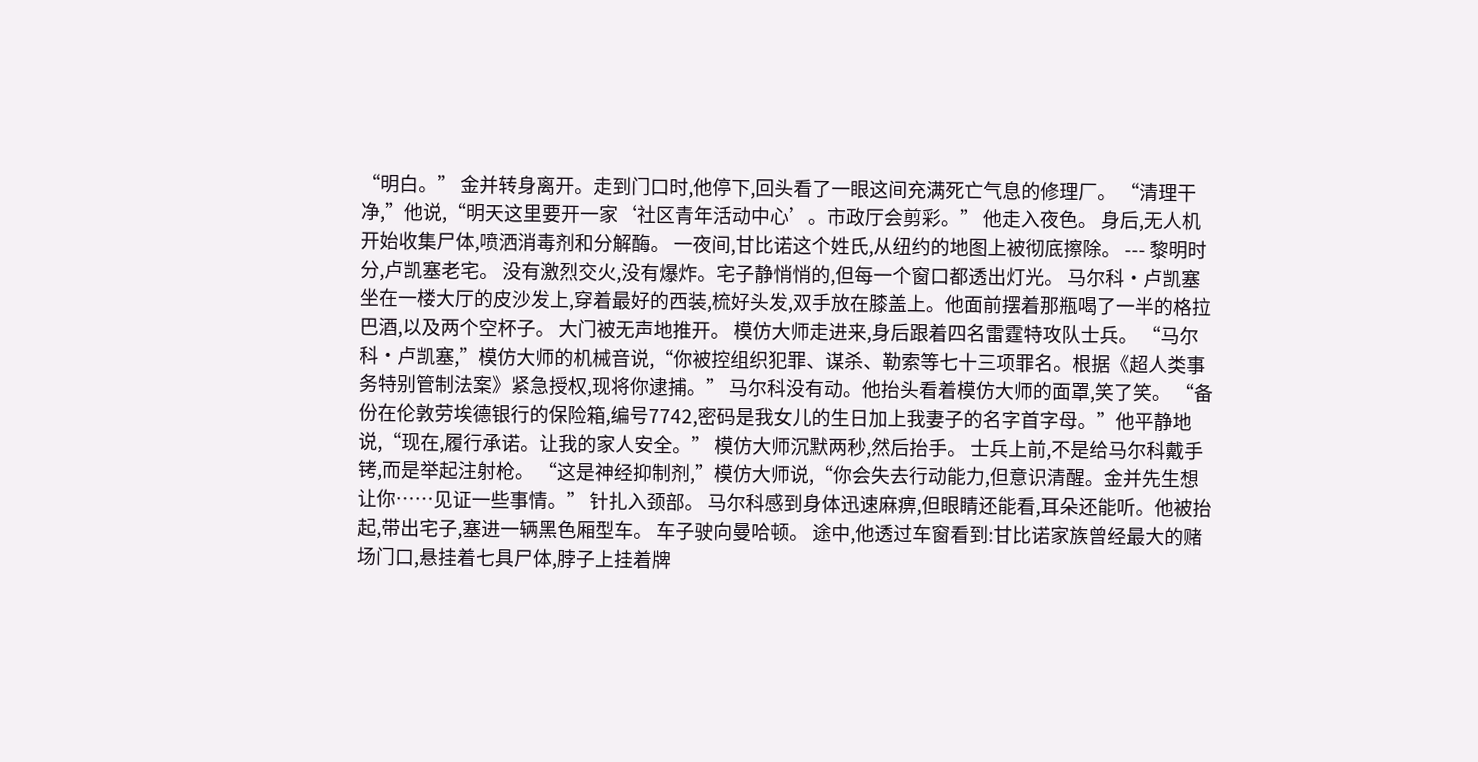“明白。” 金并转身离开。走到门口时,他停下,回头看了一眼这间充满死亡气息的修理厂。 “清理干净,”他说,“明天这里要开一家‘社区青年活动中心’。市政厅会剪彩。” 他走入夜色。 身后,无人机开始收集尸体,喷洒消毒剂和分解酶。 一夜间,甘比诺这个姓氏,从纽约的地图上被彻底擦除。 --- 黎明时分,卢凯塞老宅。 没有激烈交火,没有爆炸。宅子静悄悄的,但每一个窗口都透出灯光。 马尔科·卢凯塞坐在一楼大厅的皮沙发上,穿着最好的西装,梳好头发,双手放在膝盖上。他面前摆着那瓶喝了一半的格拉巴酒,以及两个空杯子。 大门被无声地推开。 模仿大师走进来,身后跟着四名雷霆特攻队士兵。 “马尔科·卢凯塞,”模仿大师的机械音说,“你被控组织犯罪、谋杀、勒索等七十三项罪名。根据《超人类事务特别管制法案》紧急授权,现将你逮捕。” 马尔科没有动。他抬头看着模仿大师的面罩,笑了笑。 “备份在伦敦劳埃德银行的保险箱,编号7742,密码是我女儿的生日加上我妻子的名字首字母。”他平静地说,“现在,履行承诺。让我的家人安全。” 模仿大师沉默两秒,然后抬手。 士兵上前,不是给马尔科戴手铐,而是举起注射枪。 “这是神经抑制剂,”模仿大师说,“你会失去行动能力,但意识清醒。金并先生想让你……见证一些事情。” 针扎入颈部。 马尔科感到身体迅速麻痹,但眼睛还能看,耳朵还能听。他被抬起,带出宅子,塞进一辆黑色厢型车。 车子驶向曼哈顿。 途中,他透过车窗看到:甘比诺家族曾经最大的赌场门口,悬挂着七具尸体,脖子上挂着牌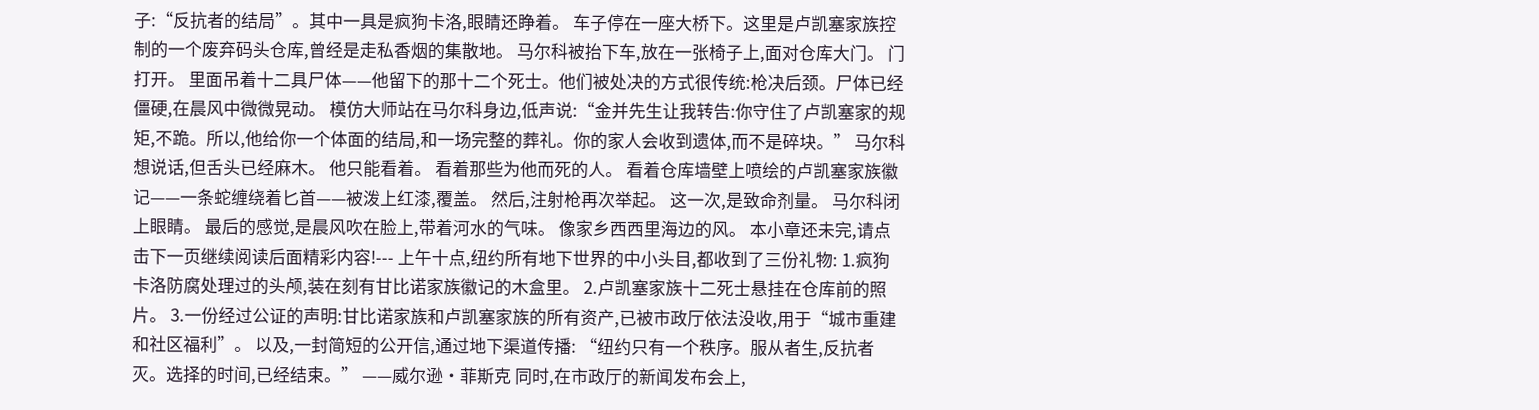子:“反抗者的结局”。其中一具是疯狗卡洛,眼睛还睁着。 车子停在一座大桥下。这里是卢凯塞家族控制的一个废弃码头仓库,曾经是走私香烟的集散地。 马尔科被抬下车,放在一张椅子上,面对仓库大门。 门打开。 里面吊着十二具尸体——他留下的那十二个死士。他们被处决的方式很传统:枪决后颈。尸体已经僵硬,在晨风中微微晃动。 模仿大师站在马尔科身边,低声说:“金并先生让我转告:你守住了卢凯塞家的规矩,不跪。所以,他给你一个体面的结局,和一场完整的葬礼。你的家人会收到遗体,而不是碎块。” 马尔科想说话,但舌头已经麻木。 他只能看着。 看着那些为他而死的人。 看着仓库墙壁上喷绘的卢凯塞家族徽记——一条蛇缠绕着匕首——被泼上红漆,覆盖。 然后,注射枪再次举起。 这一次,是致命剂量。 马尔科闭上眼睛。 最后的感觉,是晨风吹在脸上,带着河水的气味。 像家乡西西里海边的风。 本小章还未完,请点击下一页继续阅读后面精彩内容!--- 上午十点,纽约所有地下世界的中小头目,都收到了三份礼物: 1.疯狗卡洛防腐处理过的头颅,装在刻有甘比诺家族徽记的木盒里。 2.卢凯塞家族十二死士悬挂在仓库前的照片。 3.一份经过公证的声明:甘比诺家族和卢凯塞家族的所有资产,已被市政厅依法没收,用于“城市重建和社区福利”。 以及,一封简短的公开信,通过地下渠道传播: “纽约只有一个秩序。服从者生,反抗者灭。选择的时间,已经结束。” ——威尔逊·菲斯克 同时,在市政厅的新闻发布会上,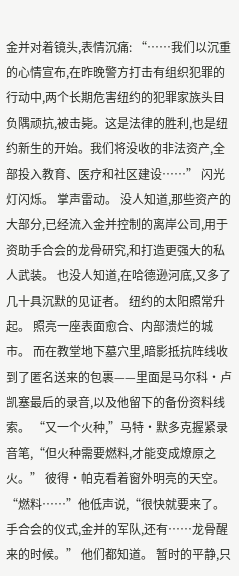金并对着镜头,表情沉痛: “……我们以沉重的心情宣布,在昨晚警方打击有组织犯罪的行动中,两个长期危害纽约的犯罪家族头目负隅顽抗,被击毙。这是法律的胜利,也是纽约新生的开始。我们将没收的非法资产,全部投入教育、医疗和社区建设……” 闪光灯闪烁。 掌声雷动。 没人知道,那些资产的大部分,已经流入金并控制的离岸公司,用于资助手合会的龙骨研究,和打造更强大的私人武装。 也没人知道,在哈德逊河底,又多了几十具沉默的见证者。 纽约的太阳照常升起。 照亮一座表面愈合、内部溃烂的城市。 而在教堂地下墓穴里,暗影抵抗阵线收到了匿名送来的包裹——里面是马尔科·卢凯塞最后的录音,以及他留下的备份资料线索。 “又一个火种,”马特·默多克握紧录音笔,“但火种需要燃料,才能变成燎原之火。” 彼得·帕克看着窗外明亮的天空。 “燃料……”他低声说,“很快就要来了。手合会的仪式,金并的军队,还有……龙骨醒来的时候。” 他们都知道。 暂时的平静,只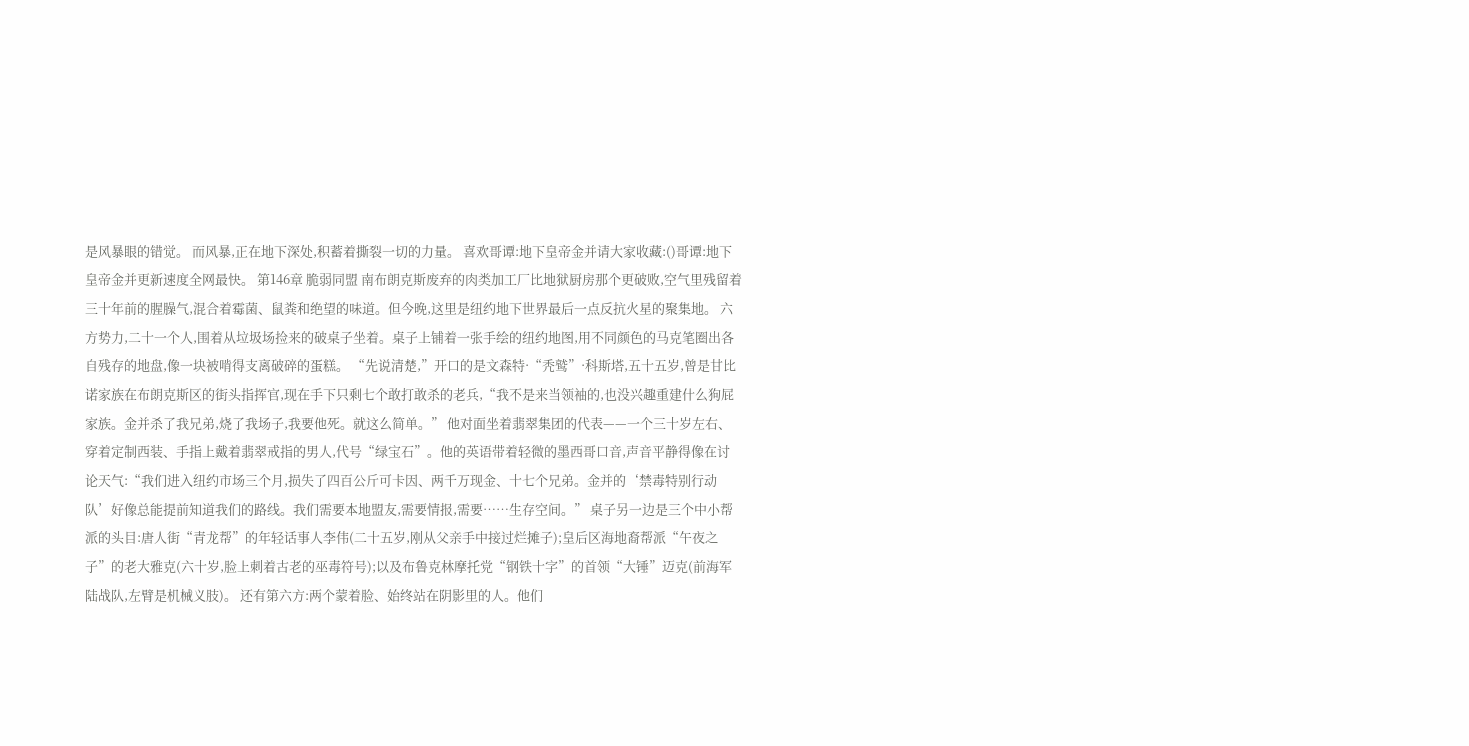是风暴眼的错觉。 而风暴,正在地下深处,积蓄着撕裂一切的力量。 喜欢哥谭:地下皇帝金并请大家收藏:()哥谭:地下皇帝金并更新速度全网最快。 第146章 脆弱同盟 南布朗克斯废弃的肉类加工厂比地狱厨房那个更破败,空气里残留着三十年前的腥臊气,混合着霉菌、鼠粪和绝望的味道。但今晚,这里是纽约地下世界最后一点反抗火星的聚集地。 六方势力,二十一个人,围着从垃圾场捡来的破桌子坐着。桌子上铺着一张手绘的纽约地图,用不同颜色的马克笔圈出各自残存的地盘,像一块被啃得支离破碎的蛋糕。 “先说清楚,”开口的是文森特·“秃鹫”·科斯塔,五十五岁,曾是甘比诺家族在布朗克斯区的街头指挥官,现在手下只剩七个敢打敢杀的老兵,“我不是来当领袖的,也没兴趣重建什么狗屁家族。金并杀了我兄弟,烧了我场子,我要他死。就这么简单。” 他对面坐着翡翠集团的代表——一个三十岁左右、穿着定制西装、手指上戴着翡翠戒指的男人,代号“绿宝石”。他的英语带着轻微的墨西哥口音,声音平静得像在讨论天气:“我们进入纽约市场三个月,损失了四百公斤可卡因、两千万现金、十七个兄弟。金并的‘禁毒特别行动队’好像总能提前知道我们的路线。我们需要本地盟友,需要情报,需要……生存空间。” 桌子另一边是三个中小帮派的头目:唐人街“青龙帮”的年轻话事人李伟(二十五岁,刚从父亲手中接过烂摊子);皇后区海地裔帮派“午夜之子”的老大雅克(六十岁,脸上刺着古老的巫毒符号);以及布鲁克林摩托党“钢铁十字”的首领“大锤”迈克(前海军陆战队,左臂是机械义肢)。 还有第六方:两个蒙着脸、始终站在阴影里的人。他们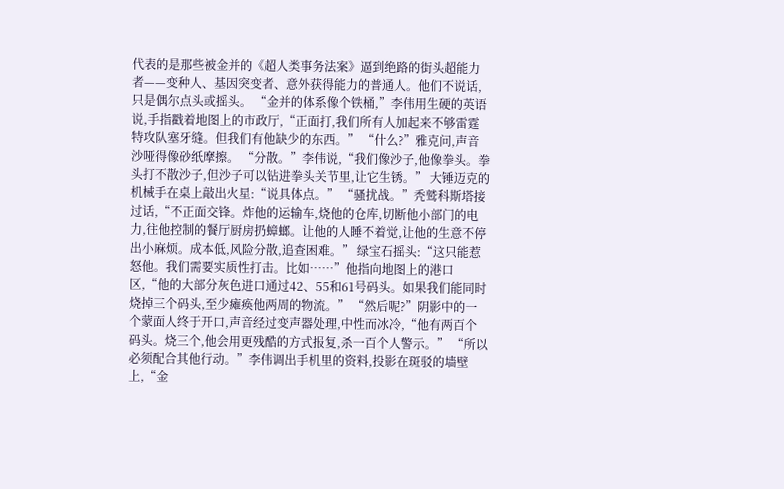代表的是那些被金并的《超人类事务法案》逼到绝路的街头超能力者——变种人、基因突变者、意外获得能力的普通人。他们不说话,只是偶尔点头或摇头。 “金并的体系像个铁桶,”李伟用生硬的英语说,手指戳着地图上的市政厅,“正面打,我们所有人加起来不够雷霆特攻队塞牙缝。但我们有他缺少的东西。” “什么?”雅克问,声音沙哑得像砂纸摩擦。 “分散。”李伟说,“我们像沙子,他像拳头。拳头打不散沙子,但沙子可以钻进拳头关节里,让它生锈。” 大锤迈克的机械手在桌上敲出火星:“说具体点。” “骚扰战。”秃鹫科斯塔接过话,“不正面交锋。炸他的运输车,烧他的仓库,切断他小部门的电力,往他控制的餐厅厨房扔蟑螂。让他的人睡不着觉,让他的生意不停出小麻烦。成本低,风险分散,追查困难。” 绿宝石摇头:“这只能惹怒他。我们需要实质性打击。比如……”他指向地图上的港口区,“他的大部分灰色进口通过42、55和61号码头。如果我们能同时烧掉三个码头,至少瘫痪他两周的物流。” “然后呢?”阴影中的一个蒙面人终于开口,声音经过变声器处理,中性而冰冷,“他有两百个码头。烧三个,他会用更残酷的方式报复,杀一百个人警示。” “所以必须配合其他行动。”李伟调出手机里的资料,投影在斑驳的墙壁上,“金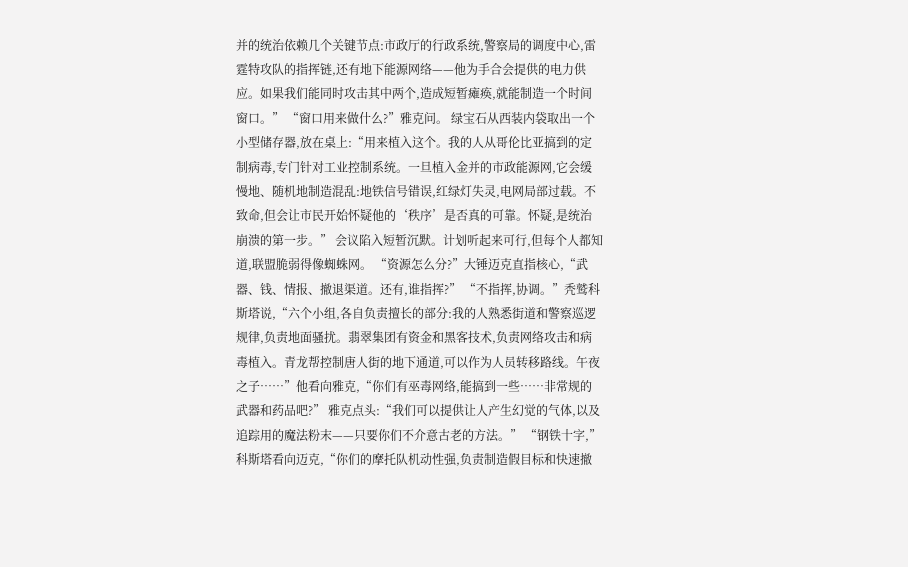并的统治依赖几个关键节点:市政厅的行政系统,警察局的调度中心,雷霆特攻队的指挥链,还有地下能源网络——他为手合会提供的电力供应。如果我们能同时攻击其中两个,造成短暂瘫痪,就能制造一个时间窗口。” “窗口用来做什么?”雅克问。 绿宝石从西装内袋取出一个小型储存器,放在桌上:“用来植入这个。我的人从哥伦比亚搞到的定制病毒,专门针对工业控制系统。一旦植入金并的市政能源网,它会缓慢地、随机地制造混乱:地铁信号错误,红绿灯失灵,电网局部过载。不致命,但会让市民开始怀疑他的‘秩序’是否真的可靠。怀疑,是统治崩溃的第一步。” 会议陷入短暂沉默。计划听起来可行,但每个人都知道,联盟脆弱得像蜘蛛网。 “资源怎么分?”大锤迈克直指核心,“武器、钱、情报、撤退渠道。还有,谁指挥?” “不指挥,协调。”秃鹫科斯塔说,“六个小组,各自负责擅长的部分:我的人熟悉街道和警察巡逻规律,负责地面骚扰。翡翠集团有资金和黑客技术,负责网络攻击和病毒植入。青龙帮控制唐人街的地下通道,可以作为人员转移路线。午夜之子……”他看向雅克,“你们有巫毒网络,能搞到一些……非常规的武器和药品吧?” 雅克点头:“我们可以提供让人产生幻觉的气体,以及追踪用的魔法粉末——只要你们不介意古老的方法。” “钢铁十字,”科斯塔看向迈克,“你们的摩托队机动性强,负责制造假目标和快速撤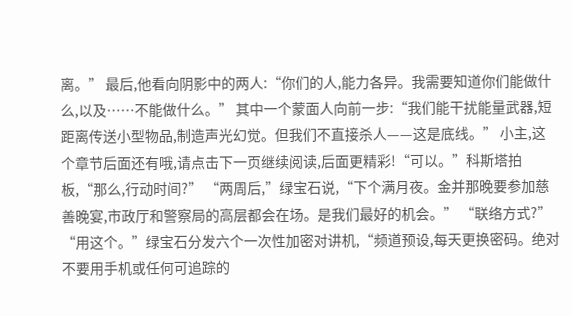离。” 最后,他看向阴影中的两人:“你们的人,能力各异。我需要知道你们能做什么,以及……不能做什么。” 其中一个蒙面人向前一步:“我们能干扰能量武器,短距离传送小型物品,制造声光幻觉。但我们不直接杀人——这是底线。” 小主,这个章节后面还有哦,请点击下一页继续阅读,后面更精彩!“可以。”科斯塔拍板,“那么,行动时间?” “两周后,”绿宝石说,“下个满月夜。金并那晚要参加慈善晚宴,市政厅和警察局的高层都会在场。是我们最好的机会。” “联络方式?” “用这个。”绿宝石分发六个一次性加密对讲机,“频道预设,每天更换密码。绝对不要用手机或任何可追踪的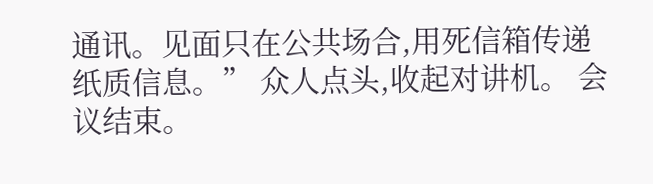通讯。见面只在公共场合,用死信箱传递纸质信息。” 众人点头,收起对讲机。 会议结束。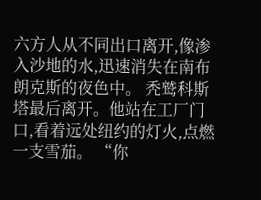六方人从不同出口离开,像渗入沙地的水,迅速消失在南布朗克斯的夜色中。 秃鹫科斯塔最后离开。他站在工厂门口,看着远处纽约的灯火,点燃一支雪茄。 “你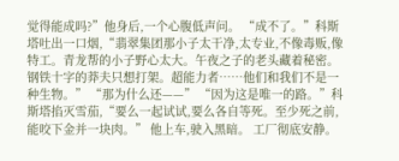觉得能成吗?”他身后,一个心腹低声问。 “成不了。”科斯塔吐出一口烟,“翡翠集团那小子太干净,太专业,不像毒贩,像特工。青龙帮的小子野心太大。午夜之子的老头藏着秘密。钢铁十字的莽夫只想打架。超能力者……他们和我们不是一种生物。” “那为什么还——” “因为这是唯一的路。”科斯塔掐灭雪茄,“要么一起试试,要么各自等死。至少死之前,能咬下金并一块肉。” 他上车,驶入黑暗。 工厂彻底安静。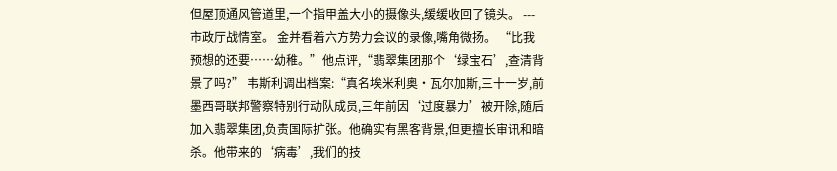但屋顶通风管道里,一个指甲盖大小的摄像头,缓缓收回了镜头。 --- 市政厅战情室。 金并看着六方势力会议的录像,嘴角微扬。 “比我预想的还要……幼稚。”他点评,“翡翠集团那个‘绿宝石’,查清背景了吗?” 韦斯利调出档案:“真名埃米利奥·瓦尔加斯,三十一岁,前墨西哥联邦警察特别行动队成员,三年前因‘过度暴力’被开除,随后加入翡翠集团,负责国际扩张。他确实有黑客背景,但更擅长审讯和暗杀。他带来的‘病毒’,我们的技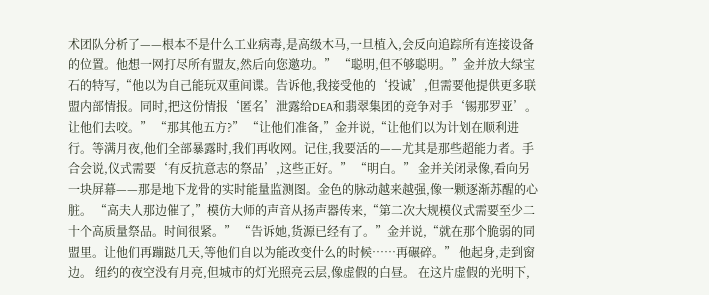术团队分析了——根本不是什么工业病毒,是高级木马,一旦植入,会反向追踪所有连接设备的位置。他想一网打尽所有盟友,然后向您邀功。” “聪明,但不够聪明。”金并放大绿宝石的特写,“他以为自己能玩双重间谍。告诉他,我接受他的‘投诚’,但需要他提供更多联盟内部情报。同时,把这份情报‘匿名’泄露给DEA和翡翠集团的竞争对手‘锡那罗亚’。让他们去咬。” “那其他五方?” “让他们准备,”金并说,“让他们以为计划在顺利进行。等满月夜,他们全部暴露时,我们再收网。记住,我要活的——尤其是那些超能力者。手合会说,仪式需要‘有反抗意志的祭品’,这些正好。” “明白。” 金并关闭录像,看向另一块屏幕——那是地下龙骨的实时能量监测图。金色的脉动越来越强,像一颗逐渐苏醒的心脏。 “高夫人那边催了,”模仿大师的声音从扬声器传来,“第二次大规模仪式需要至少二十个高质量祭品。时间很紧。” “告诉她,货源已经有了。”金并说,“就在那个脆弱的同盟里。让他们再蹦跶几天,等他们自以为能改变什么的时候……再碾碎。” 他起身,走到窗边。 纽约的夜空没有月亮,但城市的灯光照亮云层,像虚假的白昼。 在这片虚假的光明下,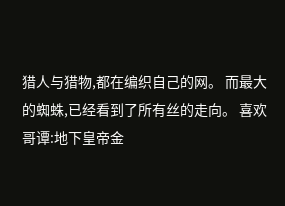猎人与猎物,都在编织自己的网。 而最大的蜘蛛,已经看到了所有丝的走向。 喜欢哥谭:地下皇帝金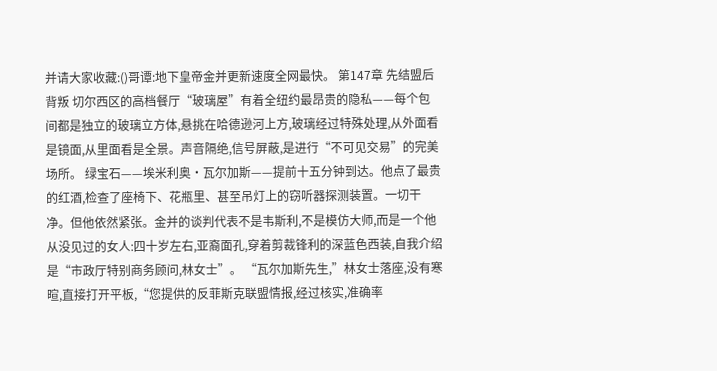并请大家收藏:()哥谭:地下皇帝金并更新速度全网最快。 第147章 先结盟后背叛 切尔西区的高档餐厅“玻璃屋”有着全纽约最昂贵的隐私——每个包间都是独立的玻璃立方体,悬挑在哈德逊河上方,玻璃经过特殊处理,从外面看是镜面,从里面看是全景。声音隔绝,信号屏蔽,是进行“不可见交易”的完美场所。 绿宝石——埃米利奥·瓦尔加斯——提前十五分钟到达。他点了最贵的红酒,检查了座椅下、花瓶里、甚至吊灯上的窃听器探测装置。一切干净。但他依然紧张。金并的谈判代表不是韦斯利,不是模仿大师,而是一个他从没见过的女人:四十岁左右,亚裔面孔,穿着剪裁锋利的深蓝色西装,自我介绍是“市政厅特别商务顾问,林女士”。 “瓦尔加斯先生,”林女士落座,没有寒暄,直接打开平板,“您提供的反菲斯克联盟情报,经过核实,准确率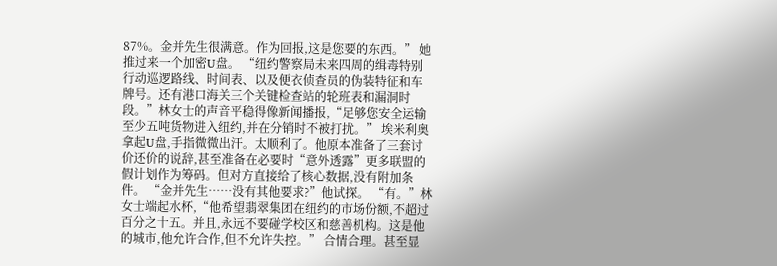87%。金并先生很满意。作为回报,这是您要的东西。” 她推过来一个加密U盘。 “纽约警察局未来四周的缉毒特别行动巡逻路线、时间表、以及便衣侦查员的伪装特征和车牌号。还有港口海关三个关键检查站的轮班表和漏洞时段。”林女士的声音平稳得像新闻播报,“足够您安全运输至少五吨货物进入纽约,并在分销时不被打扰。” 埃米利奥拿起U盘,手指微微出汗。太顺利了。他原本准备了三套讨价还价的说辞,甚至准备在必要时“意外透露”更多联盟的假计划作为筹码。但对方直接给了核心数据,没有附加条件。 “金并先生……没有其他要求?”他试探。 “有。”林女士端起水杯,“他希望翡翠集团在纽约的市场份额,不超过百分之十五。并且,永远不要碰学校区和慈善机构。这是他的城市,他允许合作,但不允许失控。” 合情合理。甚至显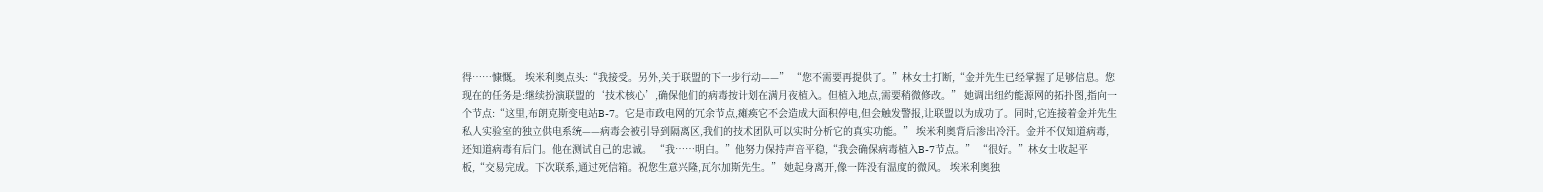得……慷慨。 埃米利奥点头:“我接受。另外,关于联盟的下一步行动——” “您不需要再提供了。”林女士打断,“金并先生已经掌握了足够信息。您现在的任务是:继续扮演联盟的‘技术核心’,确保他们的病毒按计划在满月夜植入。但植入地点,需要稍微修改。” 她调出纽约能源网的拓扑图,指向一个节点:“这里,布朗克斯变电站B-7。它是市政电网的冗余节点,瘫痪它不会造成大面积停电,但会触发警报,让联盟以为成功了。同时,它连接着金并先生私人实验室的独立供电系统——病毒会被引导到隔离区,我们的技术团队可以实时分析它的真实功能。” 埃米利奥背后渗出冷汗。金并不仅知道病毒,还知道病毒有后门。他在测试自己的忠诚。 “我……明白。”他努力保持声音平稳,“我会确保病毒植入B-7节点。” “很好。”林女士收起平板,“交易完成。下次联系,通过死信箱。祝您生意兴隆,瓦尔加斯先生。” 她起身离开,像一阵没有温度的微风。 埃米利奥独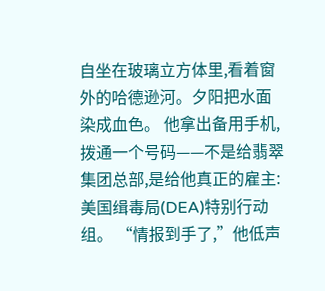自坐在玻璃立方体里,看着窗外的哈德逊河。夕阳把水面染成血色。 他拿出备用手机,拨通一个号码——不是给翡翠集团总部,是给他真正的雇主:美国缉毒局(DEA)特别行动组。 “情报到手了,”他低声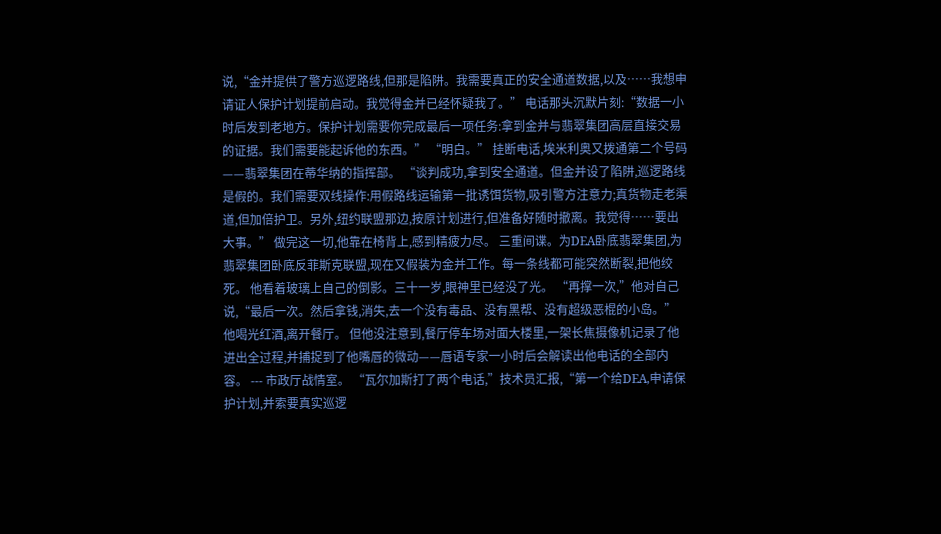说,“金并提供了警方巡逻路线,但那是陷阱。我需要真正的安全通道数据,以及……我想申请证人保护计划提前启动。我觉得金并已经怀疑我了。” 电话那头沉默片刻:“数据一小时后发到老地方。保护计划需要你完成最后一项任务:拿到金并与翡翠集团高层直接交易的证据。我们需要能起诉他的东西。” “明白。” 挂断电话,埃米利奥又拨通第二个号码——翡翠集团在蒂华纳的指挥部。 “谈判成功,拿到安全通道。但金并设了陷阱,巡逻路线是假的。我们需要双线操作:用假路线运输第一批诱饵货物,吸引警方注意力;真货物走老渠道,但加倍护卫。另外,纽约联盟那边,按原计划进行,但准备好随时撤离。我觉得……要出大事。” 做完这一切,他靠在椅背上,感到精疲力尽。 三重间谍。为DEA卧底翡翠集团,为翡翠集团卧底反菲斯克联盟,现在又假装为金并工作。每一条线都可能突然断裂,把他绞死。 他看着玻璃上自己的倒影。三十一岁,眼神里已经没了光。 “再撑一次,”他对自己说,“最后一次。然后拿钱,消失,去一个没有毒品、没有黑帮、没有超级恶棍的小岛。” 他喝光红酒,离开餐厅。 但他没注意到,餐厅停车场对面大楼里,一架长焦摄像机记录了他进出全过程,并捕捉到了他嘴唇的微动——唇语专家一小时后会解读出他电话的全部内容。 --- 市政厅战情室。 “瓦尔加斯打了两个电话,”技术员汇报,“第一个给DEA,申请保护计划,并索要真实巡逻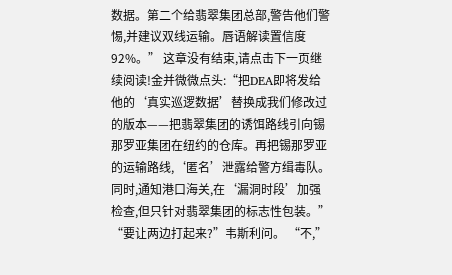数据。第二个给翡翠集团总部,警告他们警惕,并建议双线运输。唇语解读置信度92%。” 这章没有结束,请点击下一页继续阅读!金并微微点头:“把DEA即将发给他的‘真实巡逻数据’替换成我们修改过的版本——把翡翠集团的诱饵路线引向锡那罗亚集团在纽约的仓库。再把锡那罗亚的运输路线,‘匿名’泄露给警方缉毒队。同时,通知港口海关,在‘漏洞时段’加强检查,但只针对翡翠集团的标志性包装。” “要让两边打起来?”韦斯利问。 “不,”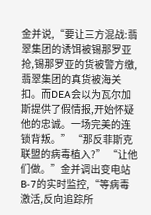金并说,“要让三方混战:翡翠集团的诱饵被锡那罗亚抢,锡那罗亚的货被警方缴,翡翠集团的真货被海关扣。而DEA会以为瓦尔加斯提供了假情报,开始怀疑他的忠诚。一场完美的连锁背叛。” “那反菲斯克联盟的病毒植入?” “让他们做。”金并调出变电站B-7的实时监控,“等病毒激活,反向追踪所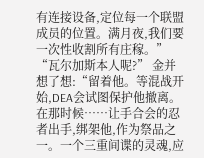有连接设备,定位每一个联盟成员的位置。满月夜,我们要一次性收割所有庄稼。” “瓦尔加斯本人呢?” 金并想了想:“留着他。等混战开始,DEA会试图保护他撤离。在那时候……让手合会的忍者出手,绑架他,作为祭品之一。一个三重间谍的灵魂,应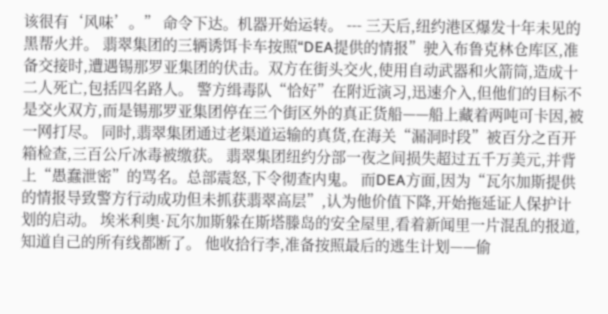该很有‘风味’。” 命令下达。机器开始运转。 --- 三天后,纽约港区爆发十年未见的黑帮火并。 翡翠集团的三辆诱饵卡车按照“DEA提供的情报”驶入布鲁克林仓库区,准备交接时,遭遇锡那罗亚集团的伏击。双方在街头交火,使用自动武器和火箭筒,造成十二人死亡,包括四名路人。 警方缉毒队“恰好”在附近演习,迅速介入,但他们的目标不是交火双方,而是锡那罗亚集团停在三个街区外的真正货船——船上藏着两吨可卡因,被一网打尽。 同时,翡翠集团通过老渠道运输的真货,在海关“漏洞时段”被百分之百开箱检查,三百公斤冰毒被缴获。 翡翠集团纽约分部一夜之间损失超过五千万美元,并背上“愚蠢泄密”的骂名。总部震怒,下令彻查内鬼。 而DEA方面,因为“瓦尔加斯提供的情报导致警方行动成功但未抓获翡翠高层”,认为他价值下降,开始拖延证人保护计划的启动。 埃米利奥·瓦尔加斯躲在斯塔滕岛的安全屋里,看着新闻里一片混乱的报道,知道自己的所有线都断了。 他收拾行李,准备按照最后的逃生计划——偷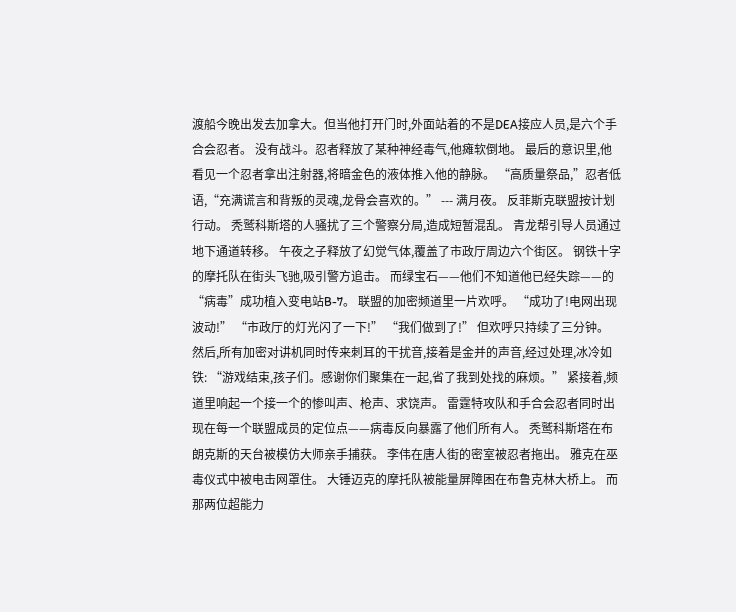渡船今晚出发去加拿大。但当他打开门时,外面站着的不是DEA接应人员,是六个手合会忍者。 没有战斗。忍者释放了某种神经毒气,他瘫软倒地。 最后的意识里,他看见一个忍者拿出注射器,将暗金色的液体推入他的静脉。 “高质量祭品,”忍者低语,“充满谎言和背叛的灵魂,龙骨会喜欢的。” --- 满月夜。 反菲斯克联盟按计划行动。 秃鹫科斯塔的人骚扰了三个警察分局,造成短暂混乱。 青龙帮引导人员通过地下通道转移。 午夜之子释放了幻觉气体,覆盖了市政厅周边六个街区。 钢铁十字的摩托队在街头飞驰,吸引警方追击。 而绿宝石——他们不知道他已经失踪——的“病毒”成功植入变电站B-7。 联盟的加密频道里一片欢呼。 “成功了!电网出现波动!” “市政厅的灯光闪了一下!” “我们做到了!” 但欢呼只持续了三分钟。 然后,所有加密对讲机同时传来刺耳的干扰音,接着是金并的声音,经过处理,冰冷如铁: “游戏结束,孩子们。感谢你们聚集在一起,省了我到处找的麻烦。” 紧接着,频道里响起一个接一个的惨叫声、枪声、求饶声。 雷霆特攻队和手合会忍者同时出现在每一个联盟成员的定位点——病毒反向暴露了他们所有人。 秃鹫科斯塔在布朗克斯的天台被模仿大师亲手捕获。 李伟在唐人街的密室被忍者拖出。 雅克在巫毒仪式中被电击网罩住。 大锤迈克的摩托队被能量屏障困在布鲁克林大桥上。 而那两位超能力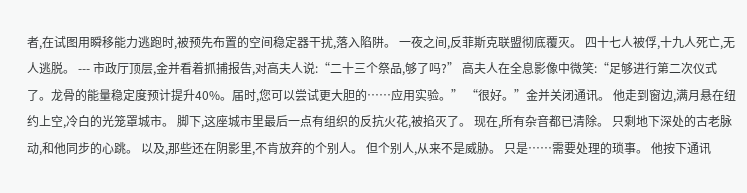者,在试图用瞬移能力逃跑时,被预先布置的空间稳定器干扰,落入陷阱。 一夜之间,反菲斯克联盟彻底覆灭。 四十七人被俘,十九人死亡,无人逃脱。 --- 市政厅顶层,金并看着抓捕报告,对高夫人说:“二十三个祭品,够了吗?” 高夫人在全息影像中微笑:“足够进行第二次仪式了。龙骨的能量稳定度预计提升40%。届时,您可以尝试更大胆的……应用实验。” “很好。”金并关闭通讯。 他走到窗边,满月悬在纽约上空,冷白的光笼罩城市。 脚下,这座城市里最后一点有组织的反抗火花,被掐灭了。 现在,所有杂音都已清除。 只剩地下深处的古老脉动,和他同步的心跳。 以及,那些还在阴影里,不肯放弃的个别人。 但个别人,从来不是威胁。 只是……需要处理的琐事。 他按下通讯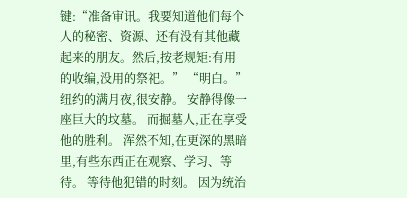键:“准备审讯。我要知道他们每个人的秘密、资源、还有没有其他藏起来的朋友。然后,按老规矩:有用的收编,没用的祭祀。” “明白。” 纽约的满月夜,很安静。 安静得像一座巨大的坟墓。 而掘墓人,正在享受他的胜利。 浑然不知,在更深的黑暗里,有些东西正在观察、学习、等待。 等待他犯错的时刻。 因为统治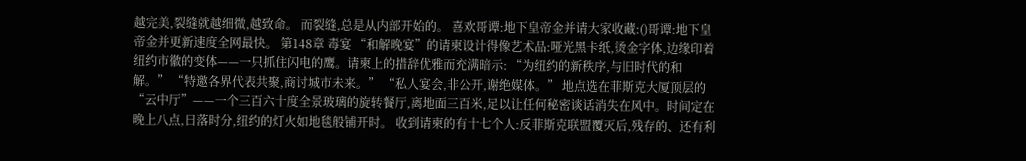越完美,裂缝就越细微,越致命。 而裂缝,总是从内部开始的。 喜欢哥谭:地下皇帝金并请大家收藏:()哥谭:地下皇帝金并更新速度全网最快。 第148章 毒宴 “和解晚宴”的请柬设计得像艺术品:哑光黑卡纸,烫金字体,边缘印着纽约市徽的变体——一只抓住闪电的鹰。请柬上的措辞优雅而充满暗示: “为纽约的新秩序,与旧时代的和解。” “特邀各界代表共聚,商讨城市未来。” “私人宴会,非公开,谢绝媒体。” 地点选在菲斯克大厦顶层的“云中厅”——一个三百六十度全景玻璃的旋转餐厅,离地面三百米,足以让任何秘密谈话消失在风中。时间定在晚上八点,日落时分,纽约的灯火如地毯般铺开时。 收到请柬的有十七个人:反菲斯克联盟覆灭后,残存的、还有利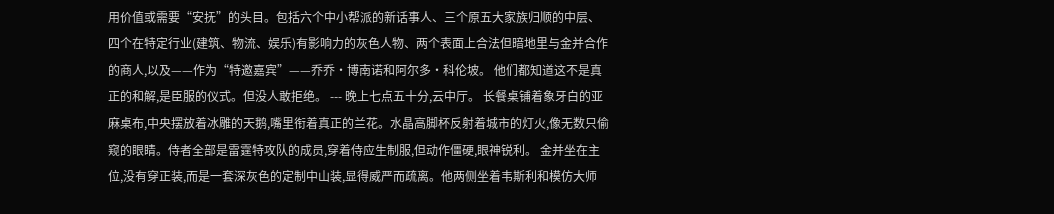用价值或需要“安抚”的头目。包括六个中小帮派的新话事人、三个原五大家族归顺的中层、四个在特定行业(建筑、物流、娱乐)有影响力的灰色人物、两个表面上合法但暗地里与金并合作的商人,以及——作为“特邀嘉宾”——乔乔·博南诺和阿尔多·科伦坡。 他们都知道这不是真正的和解,是臣服的仪式。但没人敢拒绝。 --- 晚上七点五十分,云中厅。 长餐桌铺着象牙白的亚麻桌布,中央摆放着冰雕的天鹅,嘴里衔着真正的兰花。水晶高脚杯反射着城市的灯火,像无数只偷窥的眼睛。侍者全部是雷霆特攻队的成员,穿着侍应生制服,但动作僵硬,眼神锐利。 金并坐在主位,没有穿正装,而是一套深灰色的定制中山装,显得威严而疏离。他两侧坐着韦斯利和模仿大师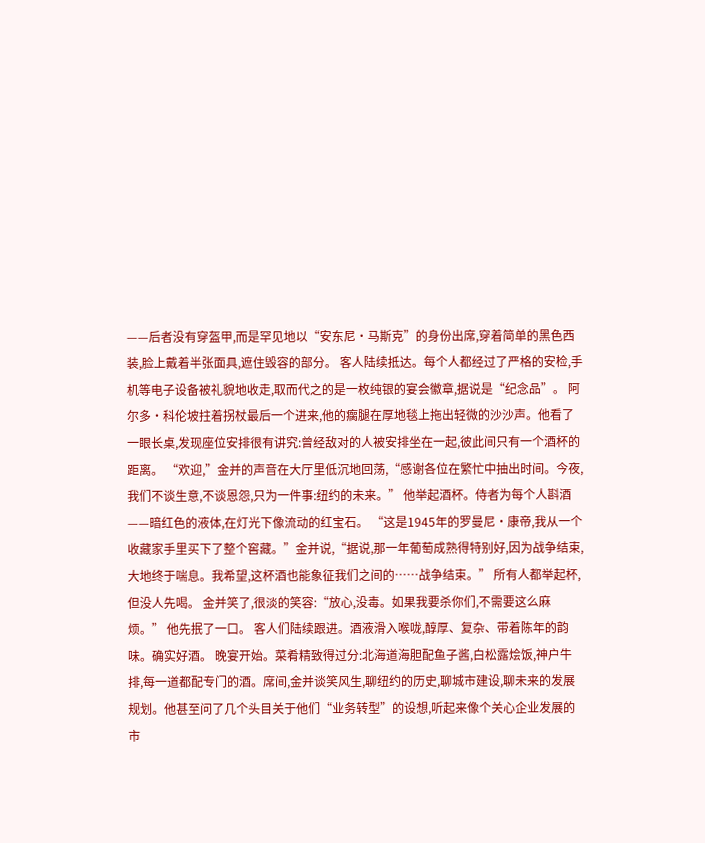——后者没有穿盔甲,而是罕见地以“安东尼·马斯克”的身份出席,穿着简单的黑色西装,脸上戴着半张面具,遮住毁容的部分。 客人陆续抵达。每个人都经过了严格的安检,手机等电子设备被礼貌地收走,取而代之的是一枚纯银的宴会徽章,据说是“纪念品”。 阿尔多·科伦坡拄着拐杖最后一个进来,他的瘸腿在厚地毯上拖出轻微的沙沙声。他看了一眼长桌,发现座位安排很有讲究:曾经敌对的人被安排坐在一起,彼此间只有一个酒杯的距离。 “欢迎,”金并的声音在大厅里低沉地回荡,“感谢各位在繁忙中抽出时间。今夜,我们不谈生意,不谈恩怨,只为一件事:纽约的未来。” 他举起酒杯。侍者为每个人斟酒——暗红色的液体,在灯光下像流动的红宝石。 “这是1945年的罗曼尼·康帝,我从一个收藏家手里买下了整个窖藏。”金并说,“据说,那一年葡萄成熟得特别好,因为战争结束,大地终于喘息。我希望,这杯酒也能象征我们之间的……战争结束。” 所有人都举起杯,但没人先喝。 金并笑了,很淡的笑容:“放心,没毒。如果我要杀你们,不需要这么麻烦。” 他先抿了一口。 客人们陆续跟进。酒液滑入喉咙,醇厚、复杂、带着陈年的韵味。确实好酒。 晚宴开始。菜肴精致得过分:北海道海胆配鱼子酱,白松露烩饭,神户牛排,每一道都配专门的酒。席间,金并谈笑风生,聊纽约的历史,聊城市建设,聊未来的发展规划。他甚至问了几个头目关于他们“业务转型”的设想,听起来像个关心企业发展的市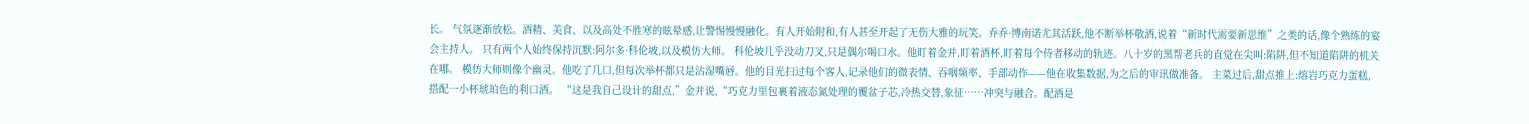长。 气氛逐渐放松。酒精、美食、以及高处不胜寒的眩晕感,让警惕慢慢融化。有人开始附和,有人甚至开起了无伤大雅的玩笑。乔乔·博南诺尤其活跃,他不断举杯敬酒,说着“新时代需要新思维”之类的话,像个熟练的宴会主持人。 只有两个人始终保持沉默:阿尔多·科伦坡,以及模仿大师。 科伦坡几乎没动刀叉,只是偶尔喝口水。他盯着金并,盯着酒杯,盯着每个侍者移动的轨迹。八十岁的黑帮老兵的直觉在尖叫:陷阱,但不知道陷阱的机关在哪。 模仿大师则像个幽灵。他吃了几口,但每次举杯都只是沾湿嘴唇。他的目光扫过每个客人,记录他们的微表情、吞咽频率、手部动作——他在收集数据,为之后的审讯做准备。 主菜过后,甜点推上:熔岩巧克力蛋糕,搭配一小杯琥珀色的利口酒。 “这是我自己设计的甜点,”金并说,“巧克力里包裹着液态氮处理的覆盆子芯,冷热交替,象征……冲突与融合。配酒是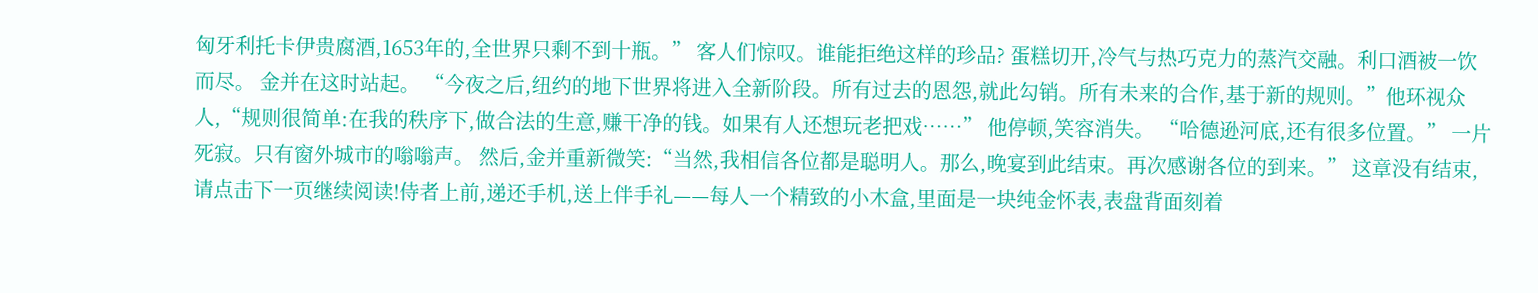匈牙利托卡伊贵腐酒,1653年的,全世界只剩不到十瓶。” 客人们惊叹。谁能拒绝这样的珍品? 蛋糕切开,冷气与热巧克力的蒸汽交融。利口酒被一饮而尽。 金并在这时站起。 “今夜之后,纽约的地下世界将进入全新阶段。所有过去的恩怨,就此勾销。所有未来的合作,基于新的规则。”他环视众人,“规则很简单:在我的秩序下,做合法的生意,赚干净的钱。如果有人还想玩老把戏……” 他停顿,笑容消失。 “哈德逊河底,还有很多位置。” 一片死寂。只有窗外城市的嗡嗡声。 然后,金并重新微笑:“当然,我相信各位都是聪明人。那么,晚宴到此结束。再次感谢各位的到来。” 这章没有结束,请点击下一页继续阅读!侍者上前,递还手机,送上伴手礼——每人一个精致的小木盒,里面是一块纯金怀表,表盘背面刻着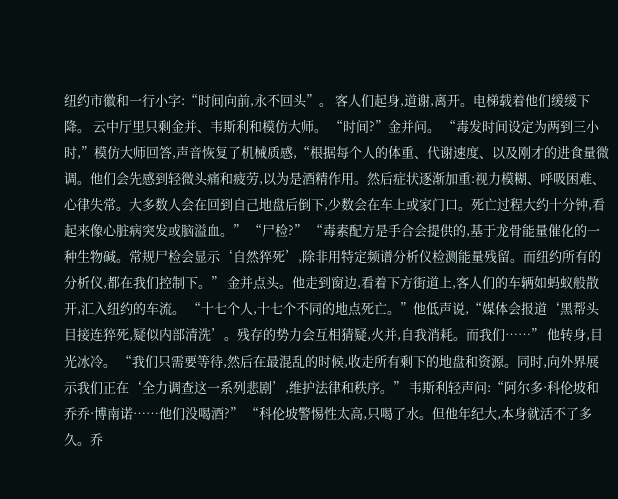纽约市徽和一行小字:“时间向前,永不回头”。 客人们起身,道谢,离开。电梯载着他们缓缓下降。 云中厅里只剩金并、韦斯利和模仿大师。 “时间?”金并问。 “毒发时间设定为两到三小时,”模仿大师回答,声音恢复了机械质感,“根据每个人的体重、代谢速度、以及刚才的进食量微调。他们会先感到轻微头痛和疲劳,以为是酒精作用。然后症状逐渐加重:视力模糊、呼吸困难、心律失常。大多数人会在回到自己地盘后倒下,少数会在车上或家门口。死亡过程大约十分钟,看起来像心脏病突发或脑溢血。” “尸检?” “毒素配方是手合会提供的,基于龙骨能量催化的一种生物碱。常规尸检会显示‘自然猝死’,除非用特定频谱分析仪检测能量残留。而纽约所有的分析仪,都在我们控制下。” 金并点头。他走到窗边,看着下方街道上,客人们的车辆如蚂蚁般散开,汇入纽约的车流。 “十七个人,十七个不同的地点死亡。”他低声说,“媒体会报道‘黑帮头目接连猝死,疑似内部清洗’。残存的势力会互相猜疑,火并,自我消耗。而我们……” 他转身,目光冰冷。 “我们只需要等待,然后在最混乱的时候,收走所有剩下的地盘和资源。同时,向外界展示我们正在‘全力调查这一系列悲剧’,维护法律和秩序。” 韦斯利轻声问:“阿尔多·科伦坡和乔乔·博南诺……他们没喝酒?” “科伦坡警惕性太高,只喝了水。但他年纪大,本身就活不了多久。乔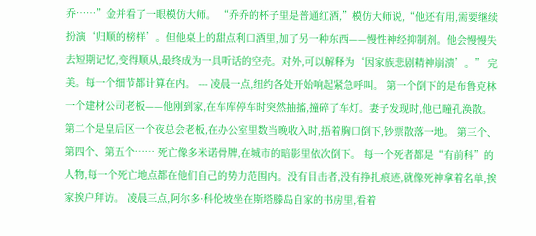乔……”金并看了一眼模仿大师。 “乔乔的杯子里是普通红酒,”模仿大师说,“他还有用,需要继续扮演‘归顺的榜样’。但他桌上的甜点利口酒里,加了另一种东西——慢性神经抑制剂。他会慢慢失去短期记忆,变得顺从,最终成为一具听话的空壳。对外,可以解释为‘因家族悲剧精神崩溃’。” 完美。每一个细节都计算在内。 --- 凌晨一点,纽约各处开始响起紧急呼叫。 第一个倒下的是布鲁克林一个建材公司老板——他刚到家,在车库停车时突然抽搐,撞碎了车灯。妻子发现时,他已瞳孔涣散。 第二个是皇后区一个夜总会老板,在办公室里数当晚收入时,捂着胸口倒下,钞票散落一地。 第三个、第四个、第五个…… 死亡像多米诺骨牌,在城市的暗影里依次倒下。 每一个死者都是“有前科”的人物,每一个死亡地点都在他们自己的势力范围内。没有目击者,没有挣扎痕迹,就像死神拿着名单,挨家挨户拜访。 凌晨三点,阿尔多·科伦坡坐在斯塔滕岛自家的书房里,看着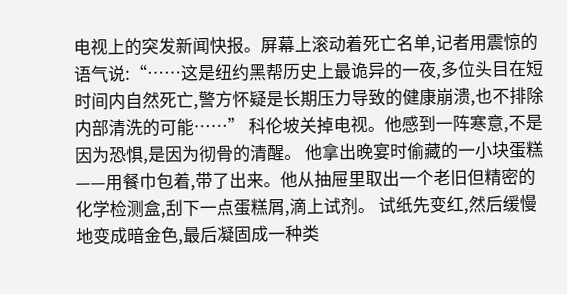电视上的突发新闻快报。屏幕上滚动着死亡名单,记者用震惊的语气说:“……这是纽约黑帮历史上最诡异的一夜,多位头目在短时间内自然死亡,警方怀疑是长期压力导致的健康崩溃,也不排除内部清洗的可能……” 科伦坡关掉电视。他感到一阵寒意,不是因为恐惧,是因为彻骨的清醒。 他拿出晚宴时偷藏的一小块蛋糕——用餐巾包着,带了出来。他从抽屉里取出一个老旧但精密的化学检测盒,刮下一点蛋糕屑,滴上试剂。 试纸先变红,然后缓慢地变成暗金色,最后凝固成一种类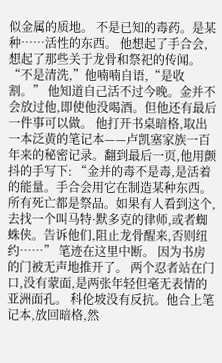似金属的质地。 不是已知的毒药。是某种……活性的东西。 他想起了手合会,想起了那些关于龙骨和祭祀的传闻。 “不是清洗,”他喃喃自语,“是收割。” 他知道自己活不过今晚。金并不会放过他,即使他没喝酒。但他还有最后一件事可以做。 他打开书桌暗格,取出一本泛黄的笔记本——卢凯塞家族一百年来的秘密记录。翻到最后一页,他用颤抖的手写下: “金并的毒不是毒,是活着的能量。手合会用它在制造某种东西。所有死亡都是祭品。如果有人看到这个,去找一个叫马特·默多克的律师,或者蜘蛛侠。告诉他们,阻止龙骨醒来,否则纽约……” 笔迹在这里中断。 因为书房的门被无声地推开了。 两个忍者站在门口,没有蒙面,是两张年轻但毫无表情的亚洲面孔。 科伦坡没有反抗。他合上笔记本,放回暗格,然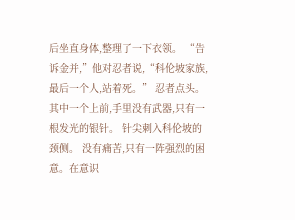后坐直身体,整理了一下衣领。 “告诉金并,”他对忍者说,“科伦坡家族,最后一个人,站着死。” 忍者点头。其中一个上前,手里没有武器,只有一根发光的银针。 针尖刺入科伦坡的颈侧。 没有痛苦,只有一阵强烈的困意。在意识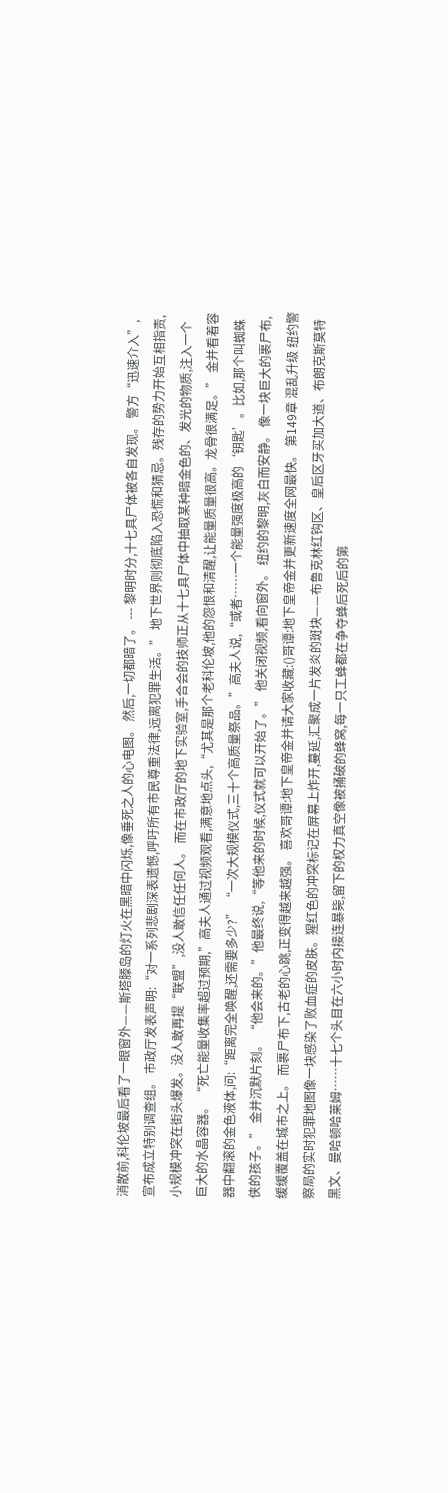消散前,科伦坡最后看了一眼窗外——斯塔滕岛的灯火在黑暗中闪烁,像垂死之人的心电图。 然后,一切都暗了。 --- 黎明时分,十七具尸体被各自发现。 警方“迅速介入”,宣布成立特别调查组。 市政厅发表声明:“对一系列悲剧深表遗憾,呼吁所有市民尊重法律,远离犯罪生活。” 地下世界则彻底陷入恐慌和猜忌。残存的势力开始互相指责,小规模冲突在街头爆发。没人敢再提“联盟”,没人敢信任任何人。 而在市政厅的地下实验室,手合会的技师正从十七具尸体中抽取某种暗金色的、发光的物质,注入一个巨大的水晶容器。 “死亡能量收集率超过预期,”高夫人通过视频观看,满意地点头,“尤其是那个老科伦坡,他的怨恨和清醒,让能量质量很高。龙骨很满足。” 金并看着容器中翻滚的金色液体,问:“距离完全唤醒,还需要多少?” “一次大规模仪式,三十个高质量祭品。”高夫人说,“或者……一个能量强度极高的‘钥匙’。比如,那个叫蜘蛛侠的孩子。” 金并沉默片刻。 “他会来的。”他最终说,“等他来的时候,仪式就可以开始了。” 他关闭视频,看向窗外。 纽约的黎明,灰白而安静。 像一块巨大的裹尸布,缓缓覆盖在城市之上。 而裹尸布下,古老的心跳,正变得越来越强。 喜欢哥谭:地下皇帝金并请大家收藏:()哥谭:地下皇帝金并更新速度全网最快。 第149章 混乱升级 纽约警察局的实时犯罪地图像一块感染了败血症的皮肤。猩红色的冲突标记在屏幕上炸开,蔓延,汇聚成一片发炎的斑块——布鲁克林红钩区、皇后区牙买加大道、布朗克斯莫特黑文、曼哈顿哈莱姆……十七个头目在六小时内接连暴毙,留下的权力真空像被捅破的蜂窝,每一只工蜂都在争夺蜂后死后的第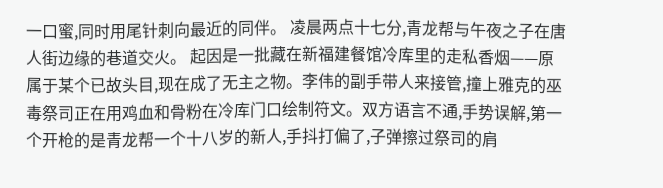一口蜜,同时用尾针刺向最近的同伴。 凌晨两点十七分,青龙帮与午夜之子在唐人街边缘的巷道交火。 起因是一批藏在新福建餐馆冷库里的走私香烟——原属于某个已故头目,现在成了无主之物。李伟的副手带人来接管,撞上雅克的巫毒祭司正在用鸡血和骨粉在冷库门口绘制符文。双方语言不通,手势误解,第一个开枪的是青龙帮一个十八岁的新人,手抖打偏了,子弹擦过祭司的肩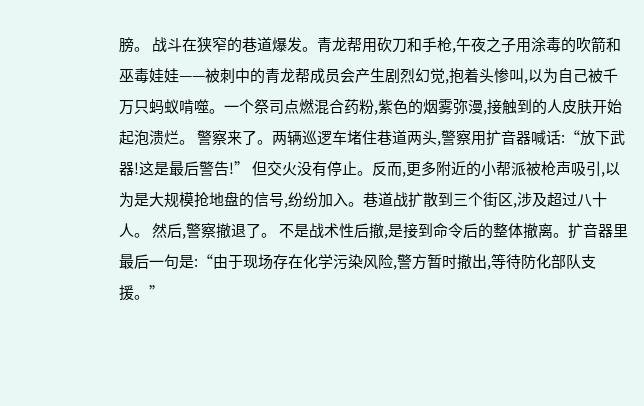膀。 战斗在狭窄的巷道爆发。青龙帮用砍刀和手枪,午夜之子用涂毒的吹箭和巫毒娃娃——被刺中的青龙帮成员会产生剧烈幻觉,抱着头惨叫,以为自己被千万只蚂蚁啃噬。一个祭司点燃混合药粉,紫色的烟雾弥漫,接触到的人皮肤开始起泡溃烂。 警察来了。两辆巡逻车堵住巷道两头,警察用扩音器喊话:“放下武器!这是最后警告!” 但交火没有停止。反而,更多附近的小帮派被枪声吸引,以为是大规模抢地盘的信号,纷纷加入。巷道战扩散到三个街区,涉及超过八十人。 然后,警察撤退了。 不是战术性后撤,是接到命令后的整体撤离。扩音器里最后一句是:“由于现场存在化学污染风险,警方暂时撤出,等待防化部队支援。”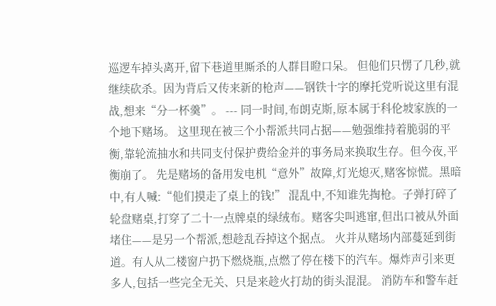巡逻车掉头离开,留下巷道里厮杀的人群目瞪口呆。 但他们只愣了几秒,就继续砍杀。因为背后又传来新的枪声——钢铁十字的摩托党听说这里有混战,想来“分一杯羹”。 --- 同一时间,布朗克斯,原本属于科伦坡家族的一个地下赌场。 这里现在被三个小帮派共同占据——勉强维持着脆弱的平衡,靠轮流抽水和共同支付保护费给金并的事务局来换取生存。但今夜,平衡崩了。 先是赌场的备用发电机“意外”故障,灯光熄灭,赌客惊慌。黑暗中,有人喊:“他们摸走了桌上的钱!” 混乱中,不知谁先掏枪。子弹打碎了轮盘赌桌,打穿了二十一点牌桌的绿绒布。赌客尖叫逃窜,但出口被从外面堵住——是另一个帮派,想趁乱吞掉这个据点。 火并从赌场内部蔓延到街道。有人从二楼窗户扔下燃烧瓶,点燃了停在楼下的汽车。爆炸声引来更多人,包括一些完全无关、只是来趁火打劫的街头混混。 消防车和警车赶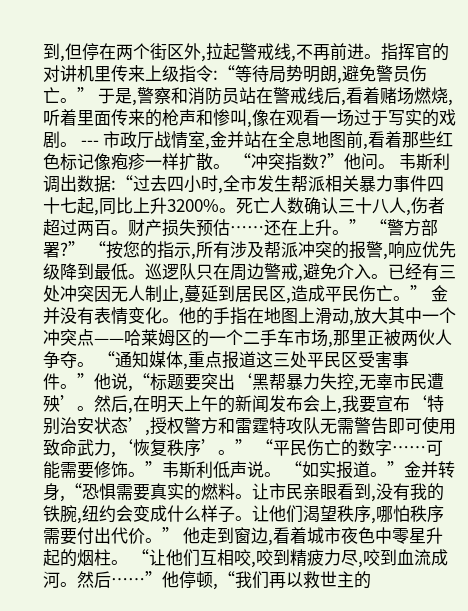到,但停在两个街区外,拉起警戒线,不再前进。指挥官的对讲机里传来上级指令:“等待局势明朗,避免警员伤亡。” 于是,警察和消防员站在警戒线后,看着赌场燃烧,听着里面传来的枪声和惨叫,像在观看一场过于写实的戏剧。 --- 市政厅战情室,金并站在全息地图前,看着那些红色标记像疱疹一样扩散。 “冲突指数?”他问。 韦斯利调出数据:“过去四小时,全市发生帮派相关暴力事件四十七起,同比上升3200%。死亡人数确认三十八人,伤者超过两百。财产损失预估……还在上升。” “警方部署?” “按您的指示,所有涉及帮派冲突的报警,响应优先级降到最低。巡逻队只在周边警戒,避免介入。已经有三处冲突因无人制止,蔓延到居民区,造成平民伤亡。” 金并没有表情变化。他的手指在地图上滑动,放大其中一个冲突点——哈莱姆区的一个二手车市场,那里正被两伙人争夺。 “通知媒体,重点报道这三处平民区受害事件。”他说,“标题要突出‘黑帮暴力失控,无辜市民遭殃’。然后,在明天上午的新闻发布会上,我要宣布‘特别治安状态’,授权警方和雷霆特攻队无需警告即可使用致命武力,‘恢复秩序’。” “平民伤亡的数字……可能需要修饰。”韦斯利低声说。 “如实报道。”金并转身,“恐惧需要真实的燃料。让市民亲眼看到,没有我的铁腕,纽约会变成什么样子。让他们渴望秩序,哪怕秩序需要付出代价。” 他走到窗边,看着城市夜色中零星升起的烟柱。 “让他们互相咬,咬到精疲力尽,咬到血流成河。然后……”他停顿,“我们再以救世主的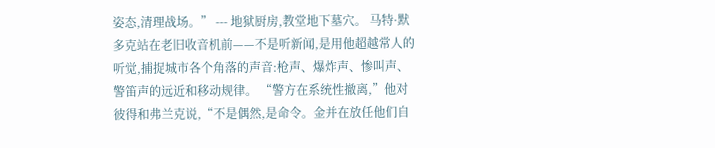姿态,清理战场。” --- 地狱厨房,教堂地下墓穴。 马特·默多克站在老旧收音机前——不是听新闻,是用他超越常人的听觉,捕捉城市各个角落的声音:枪声、爆炸声、惨叫声、警笛声的远近和移动规律。 “警方在系统性撤离,”他对彼得和弗兰克说,“不是偶然,是命令。金并在放任他们自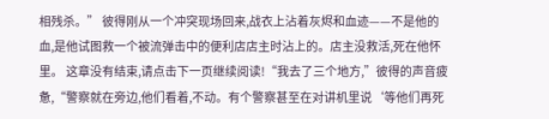相残杀。” 彼得刚从一个冲突现场回来,战衣上沾着灰烬和血迹——不是他的血,是他试图救一个被流弹击中的便利店店主时沾上的。店主没救活,死在他怀里。 这章没有结束,请点击下一页继续阅读!“我去了三个地方,”彼得的声音疲惫,“警察就在旁边,他们看着,不动。有个警察甚至在对讲机里说‘等他们再死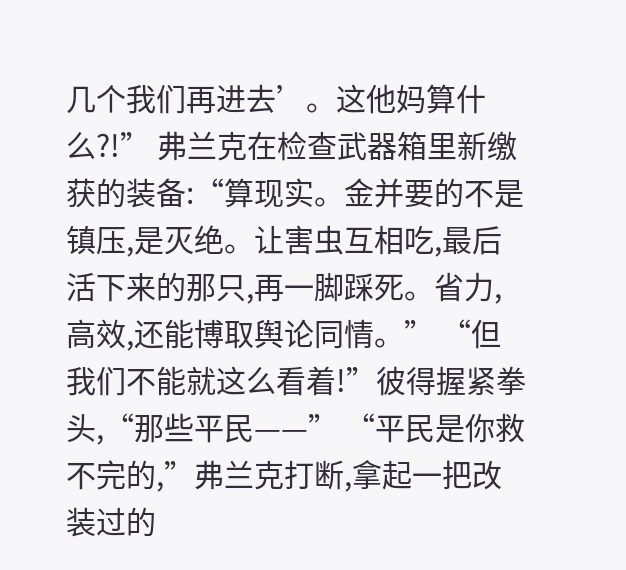几个我们再进去’。这他妈算什么?!” 弗兰克在检查武器箱里新缴获的装备:“算现实。金并要的不是镇压,是灭绝。让害虫互相吃,最后活下来的那只,再一脚踩死。省力,高效,还能博取舆论同情。” “但我们不能就这么看着!”彼得握紧拳头,“那些平民——” “平民是你救不完的,”弗兰克打断,拿起一把改装过的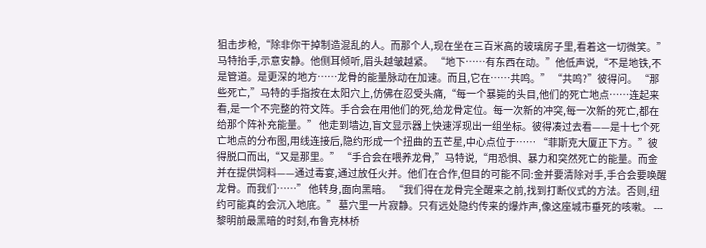狙击步枪,“除非你干掉制造混乱的人。而那个人,现在坐在三百米高的玻璃房子里,看着这一切微笑。” 马特抬手,示意安静。他侧耳倾听,眉头越皱越紧。 “地下……有东西在动。”他低声说,“不是地铁,不是管道。是更深的地方……龙骨的能量脉动在加速。而且,它在……共鸣。” “共鸣?”彼得问。 “那些死亡,”马特的手指按在太阳穴上,仿佛在忍受头痛,“每一个暴毙的头目,他们的死亡地点……连起来看,是一个不完整的符文阵。手合会在用他们的死,给龙骨定位。每一次新的冲突,每一次新的死亡,都在给那个阵补充能量。” 他走到墙边,盲文显示器上快速浮现出一组坐标。彼得凑过去看——是十七个死亡地点的分布图,用线连接后,隐约形成一个扭曲的五芒星,中心点位于…… “菲斯克大厦正下方。”彼得脱口而出,“又是那里。” “手合会在喂养龙骨,”马特说,“用恐惧、暴力和突然死亡的能量。而金并在提供饲料——通过毒宴,通过放任火并。他们在合作,但目的可能不同:金并要清除对手,手合会要唤醒龙骨。而我们……” 他转身,面向黑暗。 “我们得在龙骨完全醒来之前,找到打断仪式的方法。否则,纽约可能真的会沉入地底。” 墓穴里一片寂静。只有远处隐约传来的爆炸声,像这座城市垂死的咳嗽。 --- 黎明前最黑暗的时刻,布鲁克林桥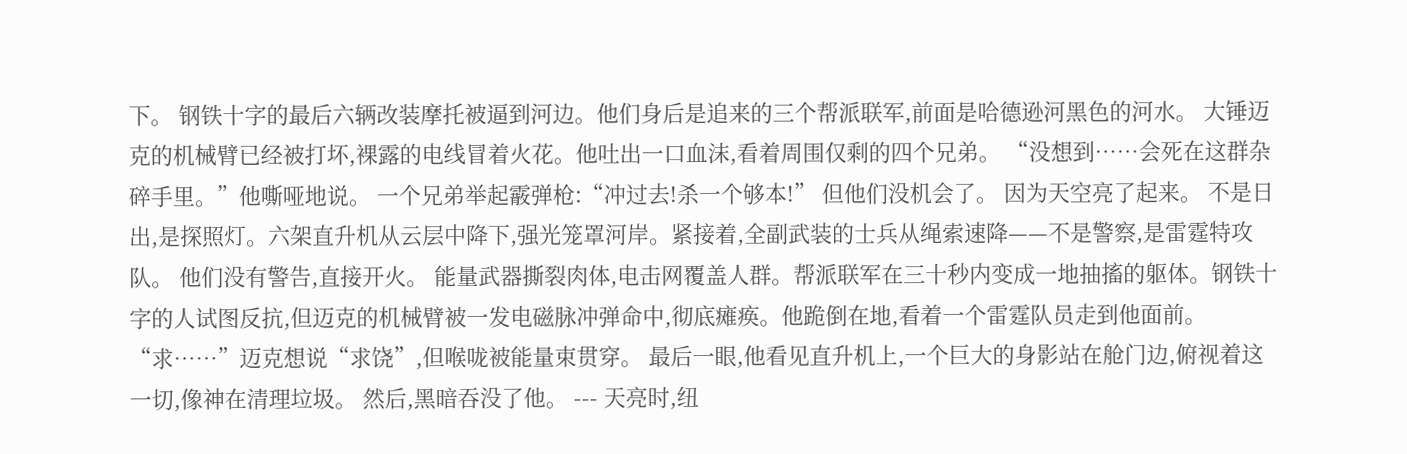下。 钢铁十字的最后六辆改装摩托被逼到河边。他们身后是追来的三个帮派联军,前面是哈德逊河黑色的河水。 大锤迈克的机械臂已经被打坏,裸露的电线冒着火花。他吐出一口血沫,看着周围仅剩的四个兄弟。 “没想到……会死在这群杂碎手里。”他嘶哑地说。 一个兄弟举起霰弹枪:“冲过去!杀一个够本!” 但他们没机会了。 因为天空亮了起来。 不是日出,是探照灯。六架直升机从云层中降下,强光笼罩河岸。紧接着,全副武装的士兵从绳索速降——不是警察,是雷霆特攻队。 他们没有警告,直接开火。 能量武器撕裂肉体,电击网覆盖人群。帮派联军在三十秒内变成一地抽搐的躯体。钢铁十字的人试图反抗,但迈克的机械臂被一发电磁脉冲弹命中,彻底瘫痪。他跪倒在地,看着一个雷霆队员走到他面前。 “求……”迈克想说“求饶”,但喉咙被能量束贯穿。 最后一眼,他看见直升机上,一个巨大的身影站在舱门边,俯视着这一切,像神在清理垃圾。 然后,黑暗吞没了他。 --- 天亮时,纽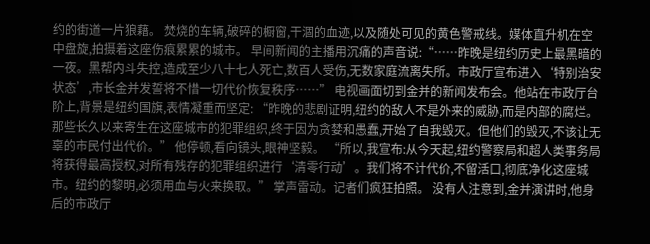约的街道一片狼藉。 焚烧的车辆,破碎的橱窗,干涸的血迹,以及随处可见的黄色警戒线。媒体直升机在空中盘旋,拍摄着这座伤痕累累的城市。 早间新闻的主播用沉痛的声音说:“……昨晚是纽约历史上最黑暗的一夜。黑帮内斗失控,造成至少八十七人死亡,数百人受伤,无数家庭流离失所。市政厅宣布进入‘特别治安状态’,市长金并发誓将不惜一切代价恢复秩序……” 电视画面切到金并的新闻发布会。他站在市政厅台阶上,背景是纽约国旗,表情凝重而坚定: “昨晚的悲剧证明,纽约的敌人不是外来的威胁,而是内部的腐烂。那些长久以来寄生在这座城市的犯罪组织,终于因为贪婪和愚蠢,开始了自我毁灭。但他们的毁灭,不该让无辜的市民付出代价。” 他停顿,看向镜头,眼神坚毅。 “所以,我宣布:从今天起,纽约警察局和超人类事务局将获得最高授权,对所有残存的犯罪组织进行‘清零行动’。我们将不计代价,不留活口,彻底净化这座城市。纽约的黎明,必须用血与火来换取。” 掌声雷动。记者们疯狂拍照。 没有人注意到,金并演讲时,他身后的市政厅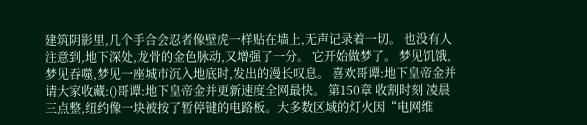建筑阴影里,几个手合会忍者像壁虎一样贴在墙上,无声记录着一切。 也没有人注意到,地下深处,龙骨的金色脉动,又增强了一分。 它开始做梦了。 梦见饥饿,梦见吞噬,梦见一座城市沉入地底时,发出的漫长叹息。 喜欢哥谭:地下皇帝金并请大家收藏:()哥谭:地下皇帝金并更新速度全网最快。 第150章 收割时刻 凌晨三点整,纽约像一块被按了暂停键的电路板。大多数区域的灯火因“电网维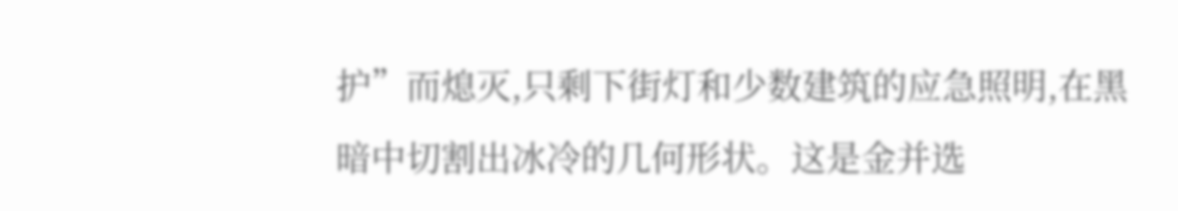护”而熄灭,只剩下街灯和少数建筑的应急照明,在黑暗中切割出冰冷的几何形状。这是金并选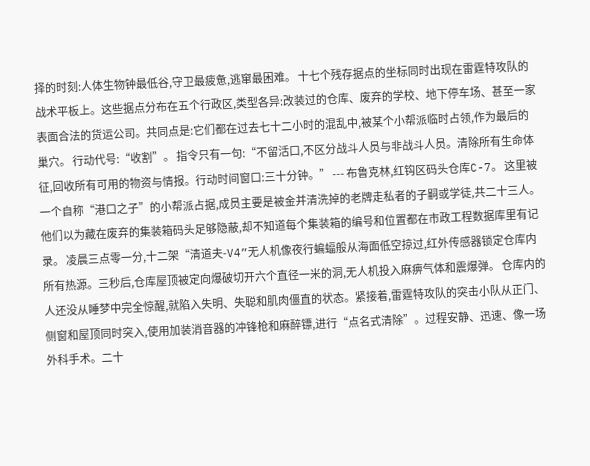择的时刻:人体生物钟最低谷,守卫最疲惫,逃窜最困难。 十七个残存据点的坐标同时出现在雷霆特攻队的战术平板上。这些据点分布在五个行政区,类型各异:改装过的仓库、废弃的学校、地下停车场、甚至一家表面合法的货运公司。共同点是:它们都在过去七十二小时的混乱中,被某个小帮派临时占领,作为最后的巢穴。 行动代号:“收割”。 指令只有一句:“不留活口,不区分战斗人员与非战斗人员。清除所有生命体征,回收所有可用的物资与情报。行动时间窗口:三十分钟。” --- 布鲁克林,红钩区码头仓库C-7。 这里被一个自称“港口之子”的小帮派占据,成员主要是被金并清洗掉的老牌走私者的子嗣或学徒,共二十三人。他们以为藏在废弃的集装箱码头足够隐蔽,却不知道每个集装箱的编号和位置都在市政工程数据库里有记录。 凌晨三点零一分,十二架“清道夫-V4”无人机像夜行蝙蝠般从海面低空掠过,红外传感器锁定仓库内所有热源。三秒后,仓库屋顶被定向爆破切开六个直径一米的洞,无人机投入麻痹气体和震爆弹。 仓库内的人还没从睡梦中完全惊醒,就陷入失明、失聪和肌肉僵直的状态。紧接着,雷霆特攻队的突击小队从正门、侧窗和屋顶同时突入,使用加装消音器的冲锋枪和麻醉镖,进行“点名式清除”。过程安静、迅速、像一场外科手术。二十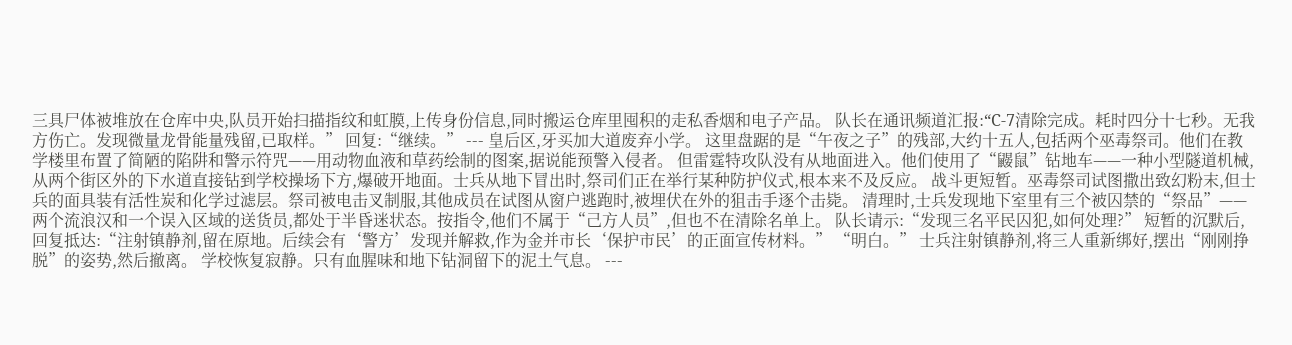三具尸体被堆放在仓库中央,队员开始扫描指纹和虹膜,上传身份信息,同时搬运仓库里囤积的走私香烟和电子产品。 队长在通讯频道汇报:“C-7清除完成。耗时四分十七秒。无我方伤亡。发现微量龙骨能量残留,已取样。” 回复:“继续。” --- 皇后区,牙买加大道废弃小学。 这里盘踞的是“午夜之子”的残部,大约十五人,包括两个巫毒祭司。他们在教学楼里布置了简陋的陷阱和警示符咒——用动物血液和草药绘制的图案,据说能预警入侵者。 但雷霆特攻队没有从地面进入。他们使用了“鼹鼠”钻地车——一种小型隧道机械,从两个街区外的下水道直接钻到学校操场下方,爆破开地面。士兵从地下冒出时,祭司们正在举行某种防护仪式,根本来不及反应。 战斗更短暂。巫毒祭司试图撒出致幻粉末,但士兵的面具装有活性炭和化学过滤层。祭司被电击叉制服,其他成员在试图从窗户逃跑时,被埋伏在外的狙击手逐个击毙。 清理时,士兵发现地下室里有三个被囚禁的“祭品”——两个流浪汉和一个误入区域的送货员,都处于半昏迷状态。按指令,他们不属于“己方人员”,但也不在清除名单上。 队长请示:“发现三名平民囚犯,如何处理?” 短暂的沉默后,回复抵达:“注射镇静剂,留在原地。后续会有‘警方’发现并解救,作为金并市长‘保护市民’的正面宣传材料。” “明白。” 士兵注射镇静剂,将三人重新绑好,摆出“刚刚挣脱”的姿势,然后撤离。 学校恢复寂静。只有血腥味和地下钻洞留下的泥土气息。 ---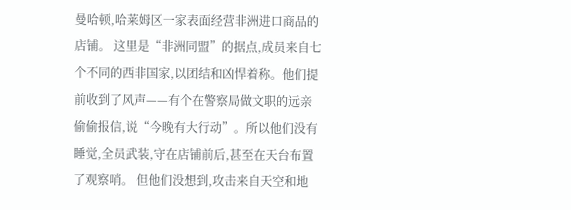曼哈顿,哈莱姆区一家表面经营非洲进口商品的店铺。 这里是“非洲同盟”的据点,成员来自七个不同的西非国家,以团结和凶悍着称。他们提前收到了风声——有个在警察局做文职的远亲偷偷报信,说“今晚有大行动”。所以他们没有睡觉,全员武装,守在店铺前后,甚至在天台布置了观察哨。 但他们没想到,攻击来自天空和地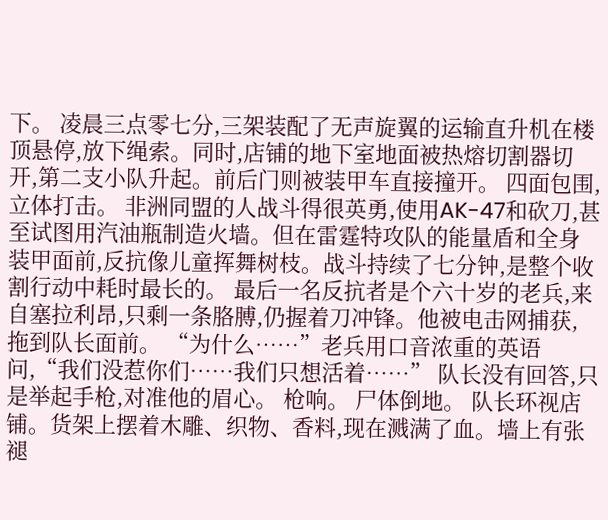下。 凌晨三点零七分,三架装配了无声旋翼的运输直升机在楼顶悬停,放下绳索。同时,店铺的地下室地面被热熔切割器切开,第二支小队升起。前后门则被装甲车直接撞开。 四面包围,立体打击。 非洲同盟的人战斗得很英勇,使用AK-47和砍刀,甚至试图用汽油瓶制造火墙。但在雷霆特攻队的能量盾和全身装甲面前,反抗像儿童挥舞树枝。战斗持续了七分钟,是整个收割行动中耗时最长的。 最后一名反抗者是个六十岁的老兵,来自塞拉利昂,只剩一条胳膊,仍握着刀冲锋。他被电击网捕获,拖到队长面前。 “为什么……”老兵用口音浓重的英语问,“我们没惹你们……我们只想活着……” 队长没有回答,只是举起手枪,对准他的眉心。 枪响。 尸体倒地。 队长环视店铺。货架上摆着木雕、织物、香料,现在溅满了血。墙上有张褪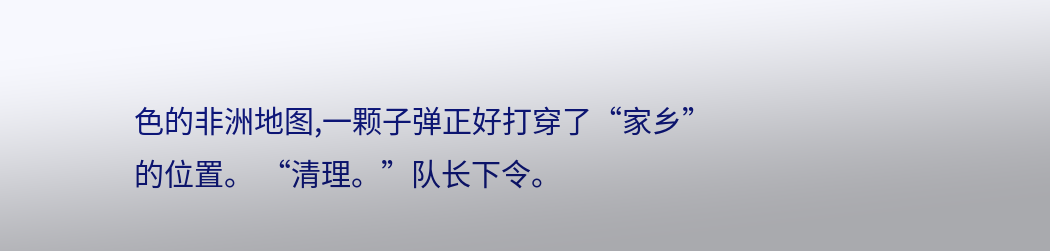色的非洲地图,一颗子弹正好打穿了“家乡”的位置。 “清理。”队长下令。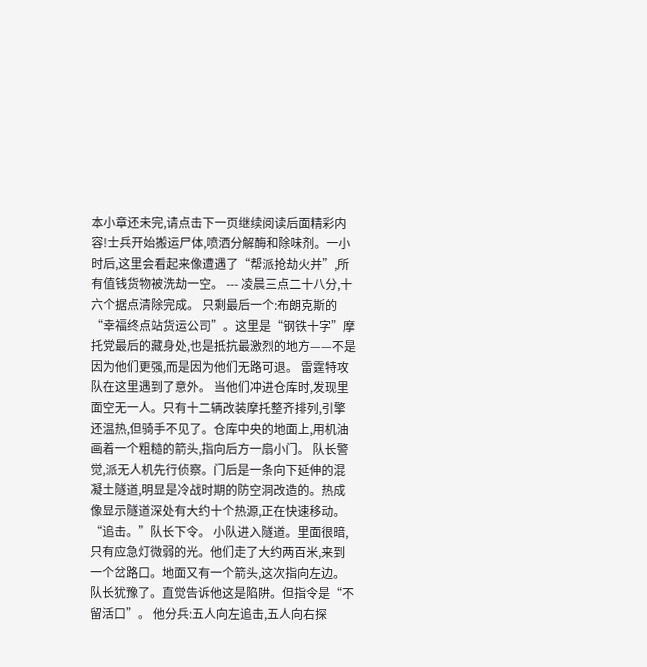本小章还未完,请点击下一页继续阅读后面精彩内容!士兵开始搬运尸体,喷洒分解酶和除味剂。一小时后,这里会看起来像遭遇了“帮派抢劫火并”,所有值钱货物被洗劫一空。 --- 凌晨三点二十八分,十六个据点清除完成。 只剩最后一个:布朗克斯的“幸福终点站货运公司”。这里是“钢铁十字”摩托党最后的藏身处,也是抵抗最激烈的地方——不是因为他们更强,而是因为他们无路可退。 雷霆特攻队在这里遇到了意外。 当他们冲进仓库时,发现里面空无一人。只有十二辆改装摩托整齐排列,引擎还温热,但骑手不见了。仓库中央的地面上,用机油画着一个粗糙的箭头,指向后方一扇小门。 队长警觉,派无人机先行侦察。门后是一条向下延伸的混凝土隧道,明显是冷战时期的防空洞改造的。热成像显示隧道深处有大约十个热源,正在快速移动。 “追击。”队长下令。 小队进入隧道。里面很暗,只有应急灯微弱的光。他们走了大约两百米,来到一个岔路口。地面又有一个箭头,这次指向左边。 队长犹豫了。直觉告诉他这是陷阱。但指令是“不留活口”。 他分兵:五人向左追击,五人向右探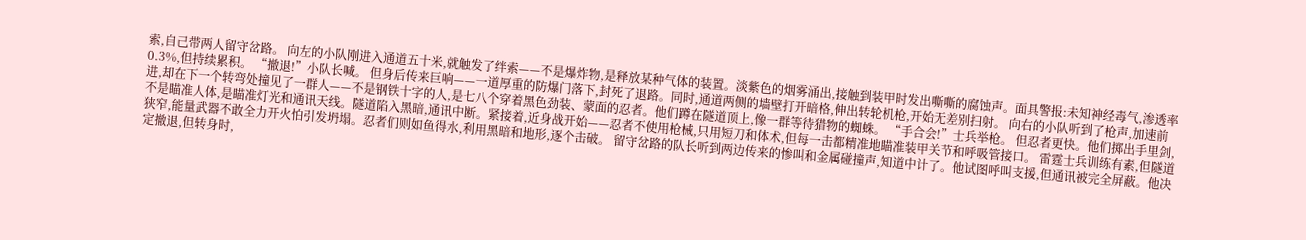索,自己带两人留守岔路。 向左的小队刚进入通道五十米,就触发了绊索——不是爆炸物,是释放某种气体的装置。淡紫色的烟雾涌出,接触到装甲时发出嘶嘶的腐蚀声。面具警报:未知神经毒气,渗透率0.3%,但持续累积。 “撤退!”小队长喊。 但身后传来巨响——一道厚重的防爆门落下,封死了退路。同时,通道两侧的墙壁打开暗格,伸出转轮机枪,开始无差别扫射。 向右的小队听到了枪声,加速前进,却在下一个转弯处撞见了一群人——不是钢铁十字的人,是七八个穿着黑色劲装、蒙面的忍者。他们蹲在隧道顶上,像一群等待猎物的蜘蛛。 “手合会!”士兵举枪。 但忍者更快。他们掷出手里剑,不是瞄准人体,是瞄准灯光和通讯天线。隧道陷入黑暗,通讯中断。紧接着,近身战开始——忍者不使用枪械,只用短刀和体术,但每一击都精准地瞄准装甲关节和呼吸管接口。 雷霆士兵训练有素,但隧道狭窄,能量武器不敢全力开火怕引发坍塌。忍者们则如鱼得水,利用黑暗和地形,逐个击破。 留守岔路的队长听到两边传来的惨叫和金属碰撞声,知道中计了。他试图呼叫支援,但通讯被完全屏蔽。他决定撤退,但转身时,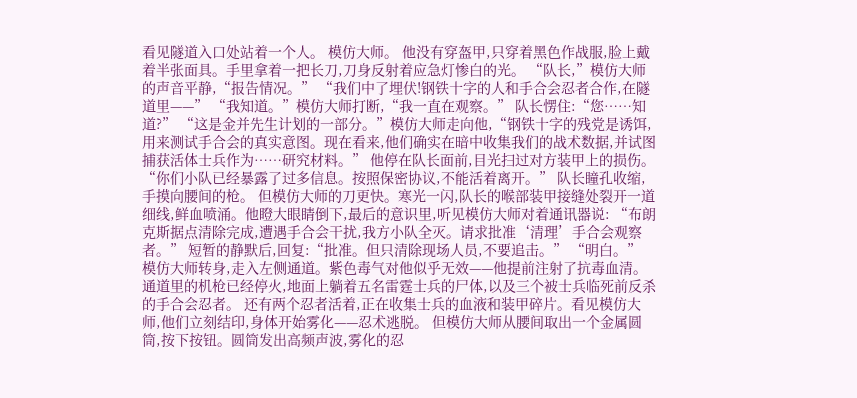看见隧道入口处站着一个人。 模仿大师。 他没有穿盔甲,只穿着黑色作战服,脸上戴着半张面具。手里拿着一把长刀,刀身反射着应急灯惨白的光。 “队长,”模仿大师的声音平静,“报告情况。” “我们中了埋伏!钢铁十字的人和手合会忍者合作,在隧道里——” “我知道。”模仿大师打断,“我一直在观察。” 队长愣住:“您……知道?” “这是金并先生计划的一部分。”模仿大师走向他,“钢铁十字的残党是诱饵,用来测试手合会的真实意图。现在看来,他们确实在暗中收集我们的战术数据,并试图捕获活体士兵作为……研究材料。” 他停在队长面前,目光扫过对方装甲上的损伤。 “你们小队已经暴露了过多信息。按照保密协议,不能活着离开。” 队长瞳孔收缩,手摸向腰间的枪。 但模仿大师的刀更快。寒光一闪,队长的喉部装甲接缝处裂开一道细线,鲜血喷涌。他瞪大眼睛倒下,最后的意识里,听见模仿大师对着通讯器说: “布朗克斯据点清除完成,遭遇手合会干扰,我方小队全灭。请求批准‘清理’手合会观察者。” 短暂的静默后,回复:“批准。但只清除现场人员,不要追击。” “明白。” 模仿大师转身,走入左侧通道。紫色毒气对他似乎无效——他提前注射了抗毒血清。通道里的机枪已经停火,地面上躺着五名雷霆士兵的尸体,以及三个被士兵临死前反杀的手合会忍者。 还有两个忍者活着,正在收集士兵的血液和装甲碎片。看见模仿大师,他们立刻结印,身体开始雾化——忍术逃脱。 但模仿大师从腰间取出一个金属圆筒,按下按钮。圆筒发出高频声波,雾化的忍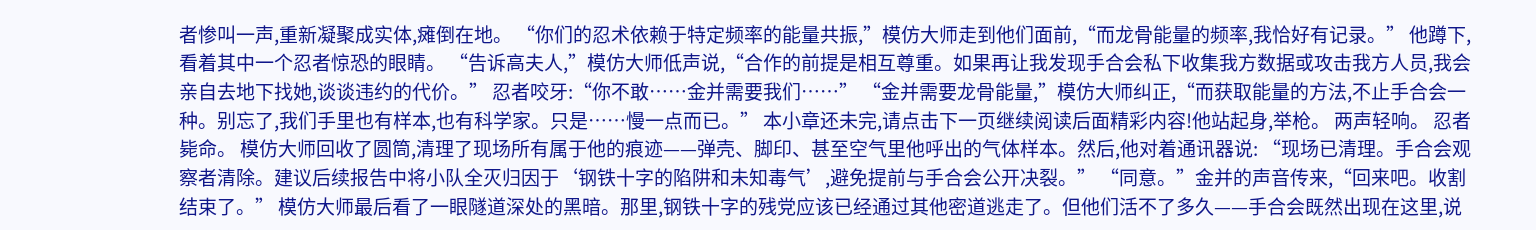者惨叫一声,重新凝聚成实体,瘫倒在地。 “你们的忍术依赖于特定频率的能量共振,”模仿大师走到他们面前,“而龙骨能量的频率,我恰好有记录。” 他蹲下,看着其中一个忍者惊恐的眼睛。 “告诉高夫人,”模仿大师低声说,“合作的前提是相互尊重。如果再让我发现手合会私下收集我方数据或攻击我方人员,我会亲自去地下找她,谈谈违约的代价。” 忍者咬牙:“你不敢……金并需要我们……” “金并需要龙骨能量,”模仿大师纠正,“而获取能量的方法,不止手合会一种。别忘了,我们手里也有样本,也有科学家。只是……慢一点而已。” 本小章还未完,请点击下一页继续阅读后面精彩内容!他站起身,举枪。 两声轻响。 忍者毙命。 模仿大师回收了圆筒,清理了现场所有属于他的痕迹——弹壳、脚印、甚至空气里他呼出的气体样本。然后,他对着通讯器说: “现场已清理。手合会观察者清除。建议后续报告中将小队全灭归因于‘钢铁十字的陷阱和未知毒气’,避免提前与手合会公开决裂。” “同意。”金并的声音传来,“回来吧。收割结束了。” 模仿大师最后看了一眼隧道深处的黑暗。那里,钢铁十字的残党应该已经通过其他密道逃走了。但他们活不了多久——手合会既然出现在这里,说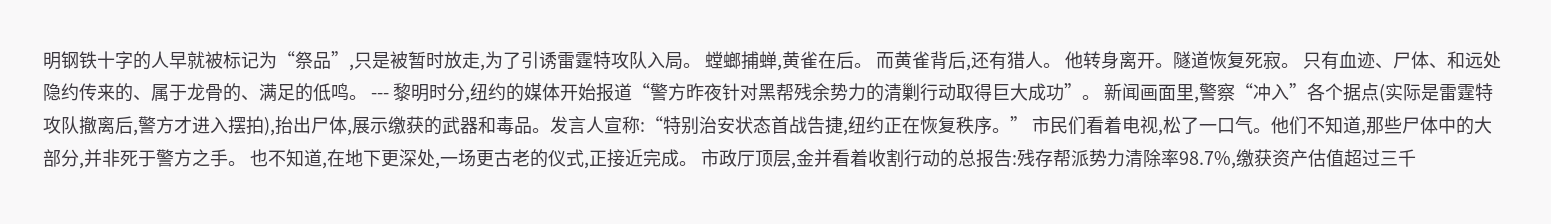明钢铁十字的人早就被标记为“祭品”,只是被暂时放走,为了引诱雷霆特攻队入局。 螳螂捕蝉,黄雀在后。 而黄雀背后,还有猎人。 他转身离开。隧道恢复死寂。 只有血迹、尸体、和远处隐约传来的、属于龙骨的、满足的低鸣。 --- 黎明时分,纽约的媒体开始报道“警方昨夜针对黑帮残余势力的清剿行动取得巨大成功”。 新闻画面里,警察“冲入”各个据点(实际是雷霆特攻队撤离后,警方才进入摆拍),抬出尸体,展示缴获的武器和毒品。发言人宣称:“特别治安状态首战告捷,纽约正在恢复秩序。” 市民们看着电视,松了一口气。他们不知道,那些尸体中的大部分,并非死于警方之手。 也不知道,在地下更深处,一场更古老的仪式,正接近完成。 市政厅顶层,金并看着收割行动的总报告:残存帮派势力清除率98.7%,缴获资产估值超过三千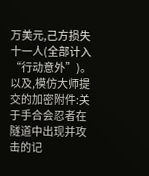万美元,己方损失十一人(全部计入“行动意外”)。 以及,模仿大师提交的加密附件:关于手合会忍者在隧道中出现并攻击的记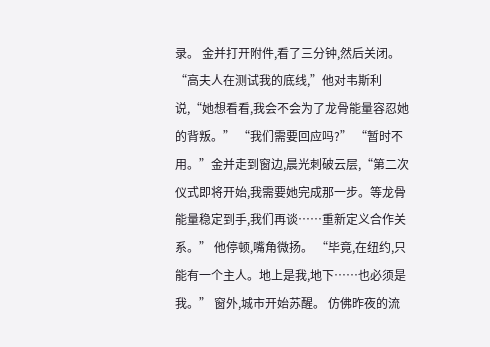录。 金并打开附件,看了三分钟,然后关闭。 “高夫人在测试我的底线,”他对韦斯利说,“她想看看,我会不会为了龙骨能量容忍她的背叛。” “我们需要回应吗?” “暂时不用。”金并走到窗边,晨光刺破云层,“第二次仪式即将开始,我需要她完成那一步。等龙骨能量稳定到手,我们再谈……重新定义合作关系。” 他停顿,嘴角微扬。 “毕竟,在纽约,只能有一个主人。地上是我,地下……也必须是我。” 窗外,城市开始苏醒。 仿佛昨夜的流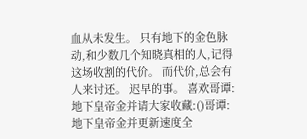血从未发生。 只有地下的金色脉动,和少数几个知晓真相的人,记得这场收割的代价。 而代价,总会有人来讨还。 迟早的事。 喜欢哥谭:地下皇帝金并请大家收藏:()哥谭:地下皇帝金并更新速度全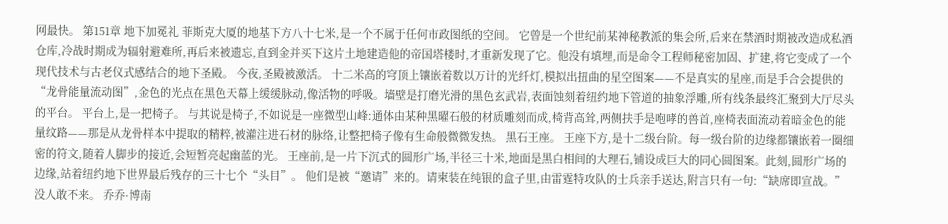网最快。 第151章 地下加冕礼 菲斯克大厦的地基下方八十七米,是一个不属于任何市政图纸的空间。 它曾是一个世纪前某神秘教派的集会所,后来在禁酒时期被改造成私酒仓库,冷战时期成为辐射避难所,再后来被遗忘,直到金并买下这片土地建造他的帝国塔楼时,才重新发现了它。他没有填埋,而是命令工程师秘密加固、扩建,将它变成了一个现代技术与古老仪式感结合的地下圣殿。 今夜,圣殿被激活。 十二米高的穹顶上镶嵌着数以万计的光纤灯,模拟出扭曲的星空图案——不是真实的星座,而是手合会提供的“龙骨能量流动图”,金色的光点在黑色天幕上缓缓脉动,像活物的呼吸。墙壁是打磨光滑的黑色玄武岩,表面蚀刻着纽约地下管道的抽象浮雕,所有线条最终汇聚到大厅尽头的平台。 平台上,是一把椅子。 与其说是椅子,不如说是一座微型山峰:通体由某种黑曜石般的材质雕刻而成,椅背高耸,两侧扶手是咆哮的兽首,座椅表面流动着暗金色的能量纹路——那是从龙骨样本中提取的精粹,被灌注进石材的脉络,让整把椅子像有生命般微微发热。 黑石王座。 王座下方,是十二级台阶。每一级台阶的边缘都镶嵌着一圈细密的符文,随着人脚步的接近,会短暂亮起幽蓝的光。 王座前,是一片下沉式的圆形广场,半径三十米,地面是黑白相间的大理石,铺设成巨大的同心圆图案。此刻,圆形广场的边缘,站着纽约地下世界最后残存的三十七个“头目”。 他们是被“邀请”来的。请柬装在纯银的盒子里,由雷霆特攻队的士兵亲手送达,附言只有一句:“缺席即宣战。” 没人敢不来。 乔乔·博南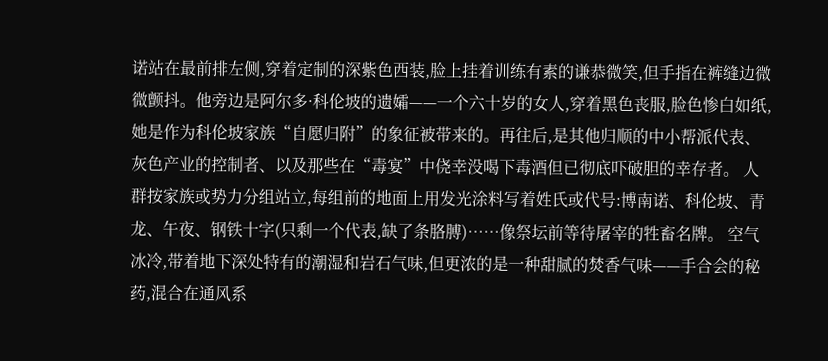诺站在最前排左侧,穿着定制的深紫色西装,脸上挂着训练有素的谦恭微笑,但手指在裤缝边微微颤抖。他旁边是阿尔多·科伦坡的遗孀——一个六十岁的女人,穿着黑色丧服,脸色惨白如纸,她是作为科伦坡家族“自愿归附”的象征被带来的。再往后,是其他归顺的中小帮派代表、灰色产业的控制者、以及那些在“毒宴”中侥幸没喝下毒酒但已彻底吓破胆的幸存者。 人群按家族或势力分组站立,每组前的地面上用发光涂料写着姓氏或代号:博南诺、科伦坡、青龙、午夜、钢铁十字(只剩一个代表,缺了条胳膊)……像祭坛前等待屠宰的牲畜名牌。 空气冰冷,带着地下深处特有的潮湿和岩石气味,但更浓的是一种甜腻的焚香气味——手合会的秘药,混合在通风系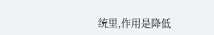统里,作用是降低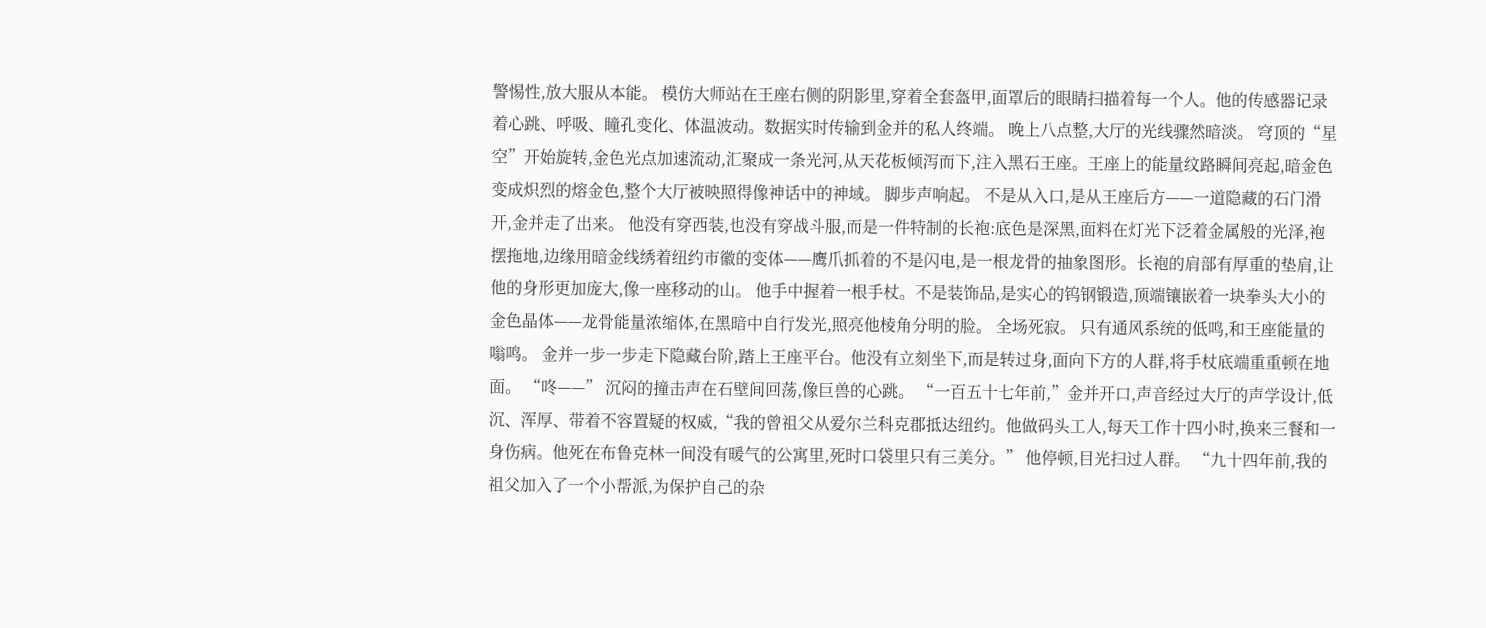警惕性,放大服从本能。 模仿大师站在王座右侧的阴影里,穿着全套盔甲,面罩后的眼睛扫描着每一个人。他的传感器记录着心跳、呼吸、瞳孔变化、体温波动。数据实时传输到金并的私人终端。 晚上八点整,大厅的光线骤然暗淡。 穹顶的“星空”开始旋转,金色光点加速流动,汇聚成一条光河,从天花板倾泻而下,注入黑石王座。王座上的能量纹路瞬间亮起,暗金色变成炽烈的熔金色,整个大厅被映照得像神话中的神域。 脚步声响起。 不是从入口,是从王座后方——一道隐藏的石门滑开,金并走了出来。 他没有穿西装,也没有穿战斗服,而是一件特制的长袍:底色是深黑,面料在灯光下泛着金属般的光泽,袍摆拖地,边缘用暗金线绣着纽约市徽的变体——鹰爪抓着的不是闪电,是一根龙骨的抽象图形。长袍的肩部有厚重的垫肩,让他的身形更加庞大,像一座移动的山。 他手中握着一根手杖。不是装饰品,是实心的钨钢锻造,顶端镶嵌着一块拳头大小的金色晶体——龙骨能量浓缩体,在黑暗中自行发光,照亮他棱角分明的脸。 全场死寂。 只有通风系统的低鸣,和王座能量的嗡鸣。 金并一步一步走下隐藏台阶,踏上王座平台。他没有立刻坐下,而是转过身,面向下方的人群,将手杖底端重重顿在地面。 “咚——” 沉闷的撞击声在石壁间回荡,像巨兽的心跳。 “一百五十七年前,”金并开口,声音经过大厅的声学设计,低沉、浑厚、带着不容置疑的权威,“我的曾祖父从爱尔兰科克郡抵达纽约。他做码头工人,每天工作十四小时,换来三餐和一身伤病。他死在布鲁克林一间没有暖气的公寓里,死时口袋里只有三美分。” 他停顿,目光扫过人群。 “九十四年前,我的祖父加入了一个小帮派,为保护自己的杂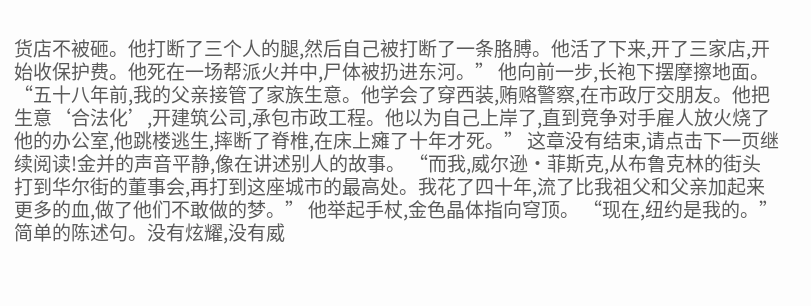货店不被砸。他打断了三个人的腿,然后自己被打断了一条胳膊。他活了下来,开了三家店,开始收保护费。他死在一场帮派火并中,尸体被扔进东河。” 他向前一步,长袍下摆摩擦地面。 “五十八年前,我的父亲接管了家族生意。他学会了穿西装,贿赂警察,在市政厅交朋友。他把生意‘合法化’,开建筑公司,承包市政工程。他以为自己上岸了,直到竞争对手雇人放火烧了他的办公室,他跳楼逃生,摔断了脊椎,在床上瘫了十年才死。” 这章没有结束,请点击下一页继续阅读!金并的声音平静,像在讲述别人的故事。 “而我,威尔逊·菲斯克,从布鲁克林的街头打到华尔街的董事会,再打到这座城市的最高处。我花了四十年,流了比我祖父和父亲加起来更多的血,做了他们不敢做的梦。” 他举起手杖,金色晶体指向穹顶。 “现在,纽约是我的。” 简单的陈述句。没有炫耀,没有威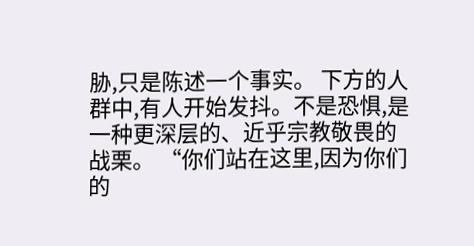胁,只是陈述一个事实。 下方的人群中,有人开始发抖。不是恐惧,是一种更深层的、近乎宗教敬畏的战栗。 “你们站在这里,因为你们的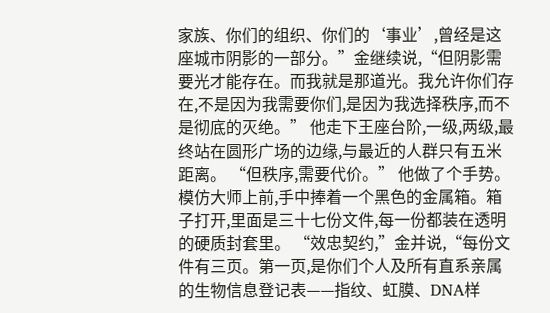家族、你们的组织、你们的‘事业’,曾经是这座城市阴影的一部分。”金继续说,“但阴影需要光才能存在。而我就是那道光。我允许你们存在,不是因为我需要你们,是因为我选择秩序,而不是彻底的灭绝。” 他走下王座台阶,一级,两级,最终站在圆形广场的边缘,与最近的人群只有五米距离。 “但秩序,需要代价。” 他做了个手势。 模仿大师上前,手中捧着一个黑色的金属箱。箱子打开,里面是三十七份文件,每一份都装在透明的硬质封套里。 “效忠契约,”金并说,“每份文件有三页。第一页,是你们个人及所有直系亲属的生物信息登记表——指纹、虹膜、DNA样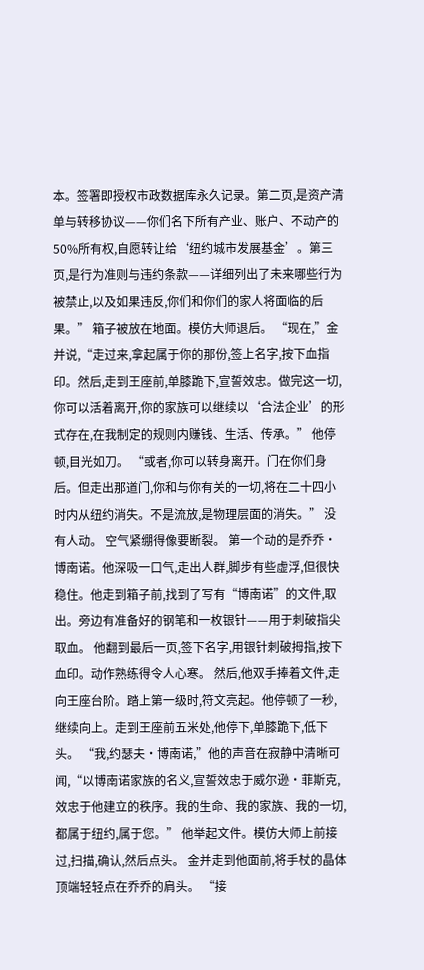本。签署即授权市政数据库永久记录。第二页,是资产清单与转移协议——你们名下所有产业、账户、不动产的50%所有权,自愿转让给‘纽约城市发展基金’。第三页,是行为准则与违约条款——详细列出了未来哪些行为被禁止,以及如果违反,你们和你们的家人将面临的后果。” 箱子被放在地面。模仿大师退后。 “现在,”金并说,“走过来,拿起属于你的那份,签上名字,按下血指印。然后,走到王座前,单膝跪下,宣誓效忠。做完这一切,你可以活着离开,你的家族可以继续以‘合法企业’的形式存在,在我制定的规则内赚钱、生活、传承。” 他停顿,目光如刀。 “或者,你可以转身离开。门在你们身后。但走出那道门,你和与你有关的一切,将在二十四小时内从纽约消失。不是流放,是物理层面的消失。” 没有人动。 空气紧绷得像要断裂。 第一个动的是乔乔·博南诺。他深吸一口气,走出人群,脚步有些虚浮,但很快稳住。他走到箱子前,找到了写有“博南诺”的文件,取出。旁边有准备好的钢笔和一枚银针——用于刺破指尖取血。 他翻到最后一页,签下名字,用银针刺破拇指,按下血印。动作熟练得令人心寒。 然后,他双手捧着文件,走向王座台阶。踏上第一级时,符文亮起。他停顿了一秒,继续向上。走到王座前五米处,他停下,单膝跪下,低下头。 “我,约瑟夫·博南诺,”他的声音在寂静中清晰可闻,“以博南诺家族的名义,宣誓效忠于威尔逊·菲斯克,效忠于他建立的秩序。我的生命、我的家族、我的一切,都属于纽约,属于您。” 他举起文件。模仿大师上前接过,扫描,确认,然后点头。 金并走到他面前,将手杖的晶体顶端轻轻点在乔乔的肩头。 “接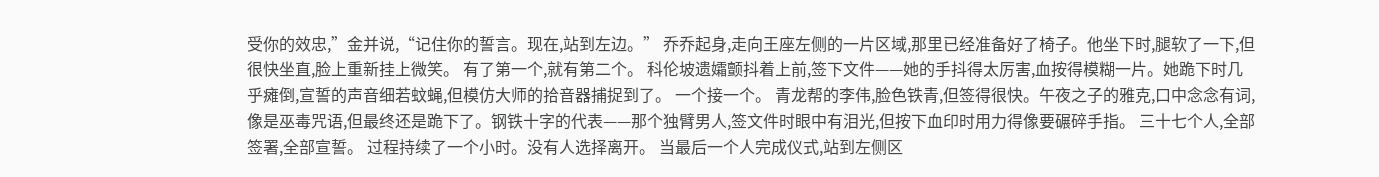受你的效忠,”金并说,“记住你的誓言。现在,站到左边。” 乔乔起身,走向王座左侧的一片区域,那里已经准备好了椅子。他坐下时,腿软了一下,但很快坐直,脸上重新挂上微笑。 有了第一个,就有第二个。 科伦坡遗孀颤抖着上前,签下文件——她的手抖得太厉害,血按得模糊一片。她跪下时几乎瘫倒,宣誓的声音细若蚊蝇,但模仿大师的拾音器捕捉到了。 一个接一个。 青龙帮的李伟,脸色铁青,但签得很快。午夜之子的雅克,口中念念有词,像是巫毒咒语,但最终还是跪下了。钢铁十字的代表——那个独臂男人,签文件时眼中有泪光,但按下血印时用力得像要碾碎手指。 三十七个人,全部签署,全部宣誓。 过程持续了一个小时。没有人选择离开。 当最后一个人完成仪式,站到左侧区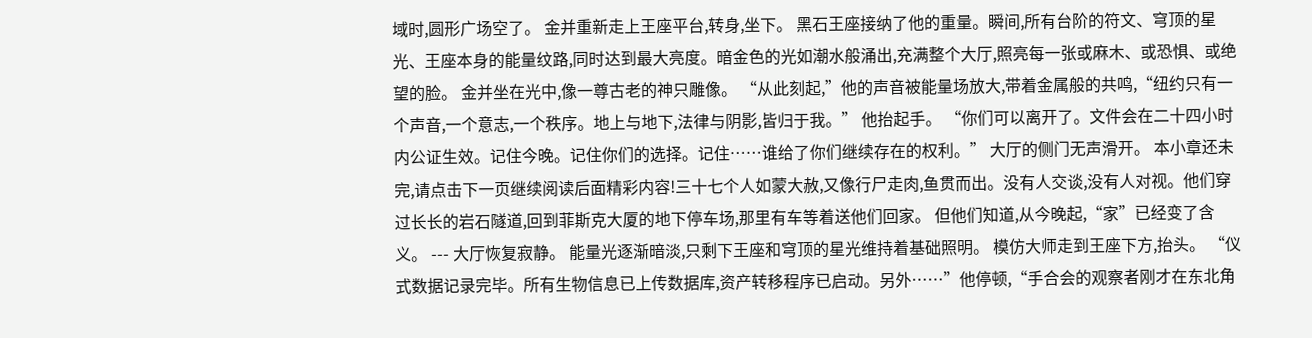域时,圆形广场空了。 金并重新走上王座平台,转身,坐下。 黑石王座接纳了他的重量。瞬间,所有台阶的符文、穹顶的星光、王座本身的能量纹路,同时达到最大亮度。暗金色的光如潮水般涌出,充满整个大厅,照亮每一张或麻木、或恐惧、或绝望的脸。 金并坐在光中,像一尊古老的神只雕像。 “从此刻起,”他的声音被能量场放大,带着金属般的共鸣,“纽约只有一个声音,一个意志,一个秩序。地上与地下,法律与阴影,皆归于我。” 他抬起手。 “你们可以离开了。文件会在二十四小时内公证生效。记住今晚。记住你们的选择。记住……谁给了你们继续存在的权利。” 大厅的侧门无声滑开。 本小章还未完,请点击下一页继续阅读后面精彩内容!三十七个人如蒙大赦,又像行尸走肉,鱼贯而出。没有人交谈,没有人对视。他们穿过长长的岩石隧道,回到菲斯克大厦的地下停车场,那里有车等着送他们回家。 但他们知道,从今晚起,“家”已经变了含义。 --- 大厅恢复寂静。 能量光逐渐暗淡,只剩下王座和穹顶的星光维持着基础照明。 模仿大师走到王座下方,抬头。 “仪式数据记录完毕。所有生物信息已上传数据库,资产转移程序已启动。另外……”他停顿,“手合会的观察者刚才在东北角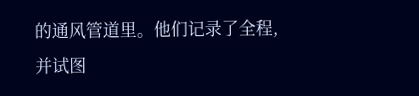的通风管道里。他们记录了全程,并试图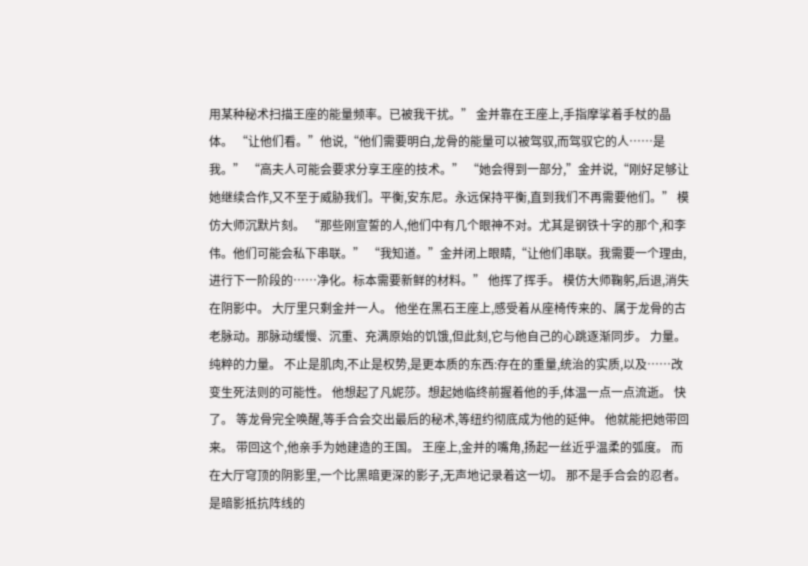用某种秘术扫描王座的能量频率。已被我干扰。” 金并靠在王座上,手指摩挲着手杖的晶体。 “让他们看。”他说,“他们需要明白,龙骨的能量可以被驾驭,而驾驭它的人……是我。” “高夫人可能会要求分享王座的技术。” “她会得到一部分,”金并说,“刚好足够让她继续合作,又不至于威胁我们。平衡,安东尼。永远保持平衡,直到我们不再需要他们。” 模仿大师沉默片刻。 “那些刚宣誓的人,他们中有几个眼神不对。尤其是钢铁十字的那个,和李伟。他们可能会私下串联。” “我知道。”金并闭上眼睛,“让他们串联。我需要一个理由,进行下一阶段的……净化。标本需要新鲜的材料。” 他挥了挥手。 模仿大师鞠躬,后退,消失在阴影中。 大厅里只剩金并一人。 他坐在黑石王座上,感受着从座椅传来的、属于龙骨的古老脉动。那脉动缓慢、沉重、充满原始的饥饿,但此刻,它与他自己的心跳逐渐同步。 力量。纯粹的力量。 不止是肌肉,不止是权势,是更本质的东西:存在的重量,统治的实质,以及……改变生死法则的可能性。 他想起了凡妮莎。想起她临终前握着他的手,体温一点一点流逝。 快了。 等龙骨完全唤醒,等手合会交出最后的秘术,等纽约彻底成为他的延伸。 他就能把她带回来。 带回这个,他亲手为她建造的王国。 王座上,金并的嘴角,扬起一丝近乎温柔的弧度。 而在大厅穹顶的阴影里,一个比黑暗更深的影子,无声地记录着这一切。 那不是手合会的忍者。 是暗影抵抗阵线的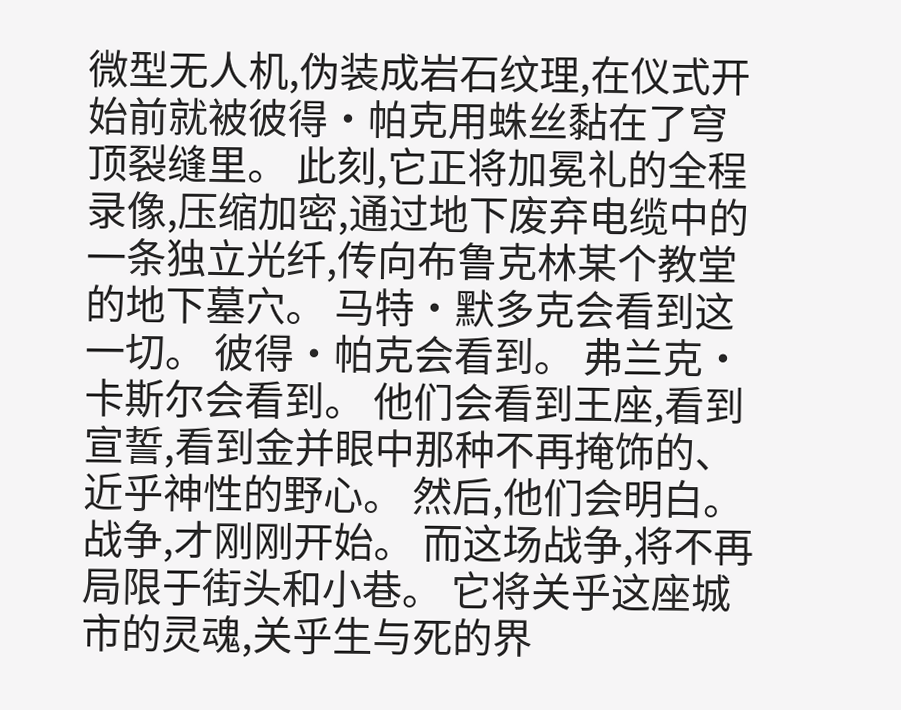微型无人机,伪装成岩石纹理,在仪式开始前就被彼得·帕克用蛛丝黏在了穹顶裂缝里。 此刻,它正将加冕礼的全程录像,压缩加密,通过地下废弃电缆中的一条独立光纤,传向布鲁克林某个教堂的地下墓穴。 马特·默多克会看到这一切。 彼得·帕克会看到。 弗兰克·卡斯尔会看到。 他们会看到王座,看到宣誓,看到金并眼中那种不再掩饰的、近乎神性的野心。 然后,他们会明白。 战争,才刚刚开始。 而这场战争,将不再局限于街头和小巷。 它将关乎这座城市的灵魂,关乎生与死的界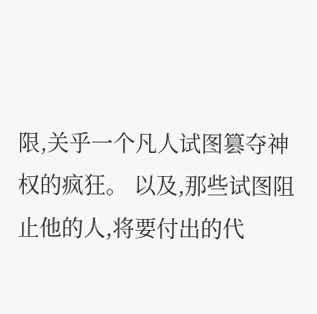限,关乎一个凡人试图篡夺神权的疯狂。 以及,那些试图阻止他的人,将要付出的代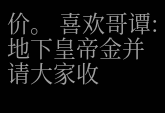价。 喜欢哥谭:地下皇帝金并请大家收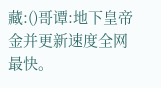藏:()哥谭:地下皇帝金并更新速度全网最快。